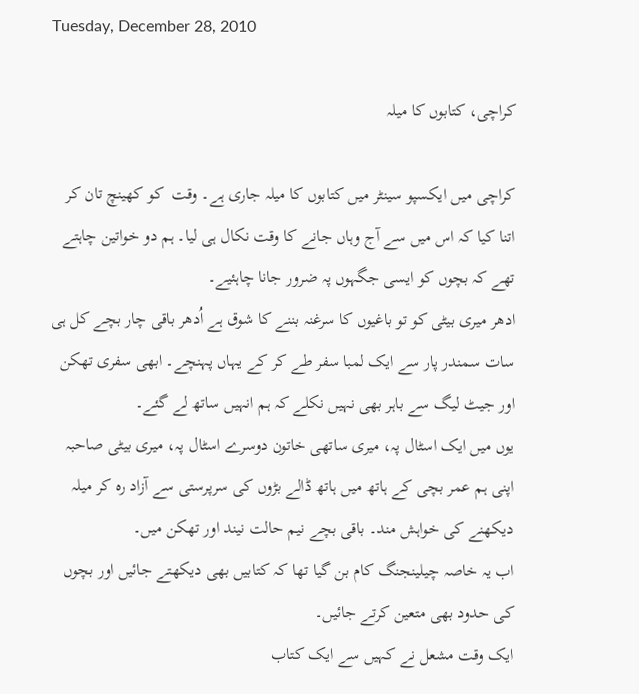Tuesday, December 28, 2010

کراچی، کتابوں کا میلہ

کراچی میں ایکسپو سینٹر میں کتابوں کا میلہ جاری ہے۔ وقت  کو کھینچ تان کر اتنا کیا کہ اس میں سے آج وہاں جانے کا وقت نکال ہی لیا۔ ہم دو خواتین چاہتے تھے کہ بچوں کو ایسی جگہوں پہ ضرور جانا چاہئیے۔
ادھر میری بیٹی کو تو باغیوں کا سرغنہ بننے کا شوق ہے اُدھر باقی چار بچے کل ہی سات سمندر پار سے ایک لمبا سفر طے کر کے یہاں پہنچے۔ ابھی سفری تھکن اور جیٹ لیگ سے باہر بھی نہیں نکلے کہ ہم انہیں ساتھ لے گئے۔
یوں میں ایک اسٹال پہ، میری ساتھی خاتون دوسرے اسٹال پہ، میری بیٹی صاحبہ اپنی ہم عمر بچی کے ہاتھ میں ہاتھ ڈالے بڑوں کی سرپرستی سے آزاد رہ کر میلہ دیکھنے کی خواہش مند۔ باقی بچے نیم حالت نیند اور تھکن میں۔
اب یہ خاصہ چیلینجنگ کام بن گیا تھا کہ کتابیں بھی دیکھتے جائیں اور بچوں کی حدود بھی متعین کرتے جائیں۔
ایک وقت مشعل نے کہیں سے ایک کتاب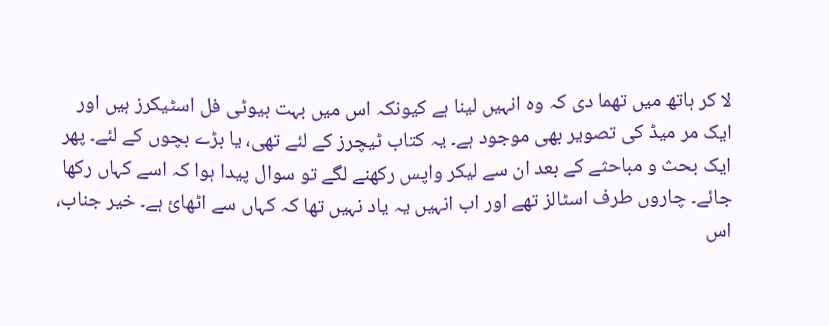لا کر ہاتھ میں تھما دی کہ وہ انہیں لینا ہے کیونکہ اس میں بہت بیوٹی فل اسٹیکرز ہیں اور ایک مر میڈ کی تصویر بھی موجود ہے۔ یہ کتاب ٹیچرز کے لئے تھی، یا بڑے بچوں کے لئے۔ پھر ایک بحث و مباحثے کے بعد ان سے لیکر واپس رکھنے لگے تو سوال پیدا ہوا کہ اسے کہاں رکھا جائے۔ چاروں طرف اسٹالز تھے اور اب انہیں یہ یاد نہیں تھا کہ کہاں سے اٹھائ ہے۔ خیر جناب، اس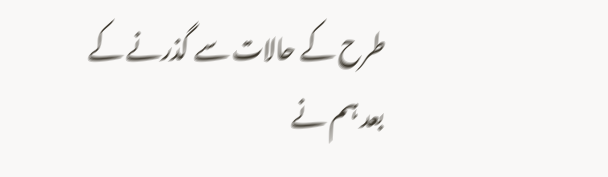طرح کے حالات سے گذرنے کے بعد ہم نے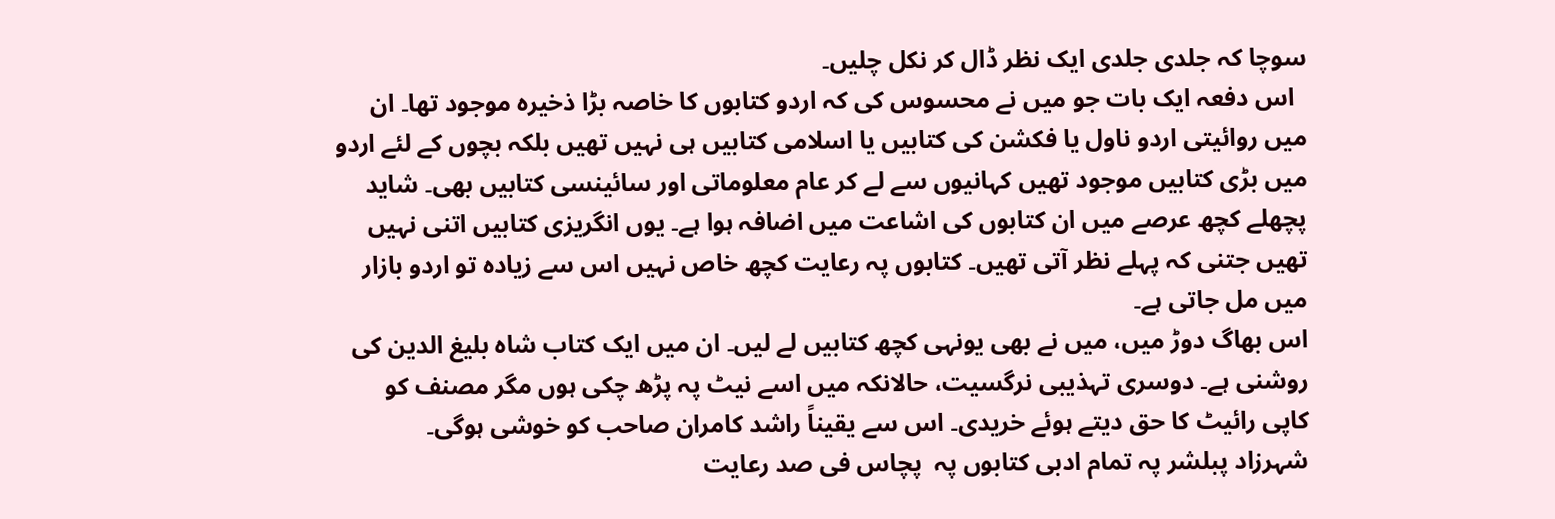سوچا کہ جلدی جلدی ایک نظر ڈال کر نکل چلیں۔
  اس دفعہ ایک بات جو میں نے محسوس کی کہ اردو کتابوں کا خاصہ بڑا ذخیرہ موجود تھا۔ ان میں روائیتی اردو ناول یا فکشن کی کتابیں یا اسلامی کتابیں ہی نہیں تھیں بلکہ بچوں کے لئے اردو میں بڑی کتابیں موجود تھیں کہانیوں سے لے کر عام معلوماتی اور سائینسی کتابیں بھی۔ شاید پچھلے کچھ عرصے میں ان کتابوں کی اشاعت میں اضافہ ہوا ہے۔ یوں انگریزی کتابیں اتنی نہیں تھیں جتنی کہ پہلے نظر آتی تھیں۔ کتابوں پہ رعایت کچھ خاص نہیں اس سے زیادہ تو اردو بازار میں مل جاتی ہے۔
اس بھاگ دوڑ میں، میں نے بھی یونہی کچھ کتابیں لے لیں۔ ان میں ایک کتاب شاہ بلیغ الدین کی روشنی ہے۔ دوسری تہذیبی نرگسیت، حالانکہ میں اسے نیٹ پہ پڑھ چکی ہوں مگر مصنف کو کاپی رائیٹ کا حق دیتے ہوئے خریدی۔ اس سے یقیناً راشد کامران صاحب کو خوشی ہوگی۔
شہرزاد پبلشر پہ تمام ادبی کتابوں پہ  پچاس فی صد رعایت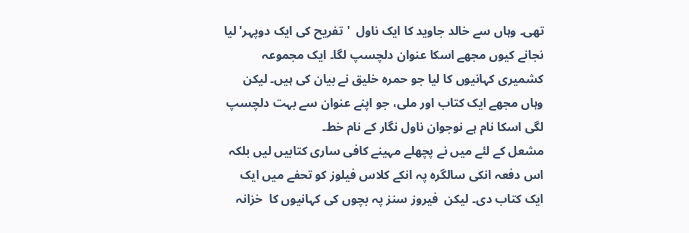تھی۔ وہاں سے خالد جاوید کا ایک ناول  'تفریح کی ایک دوپہر' لیا نجانے کیوں مجھے اسکا عنوان دلچسپ لگا۔ ایک مجموعہ کشمیری کہانیوں کا لیا جو حمرہ خلیق نے بیان کی ہیں۔ لیکن وہاں مجھے ایک کتاب اور ملی، جو اپنے عنوان سے بہت دلچسپ لگی اسکا نام ہے نوجوان ناول نگار کے نام خط۔
مشعل کے لئے میں نے پچھلے مہینے کافی ساری کتابیں لیں بلکہ اس دفعہ انکی سالگرہ پہ انکے کلاس فیلوز کو تحفے میں ایک ایک کتاب دی۔ لیکن  فیروز سنز پہ بچوں کی کہانیوں کا  خزانہ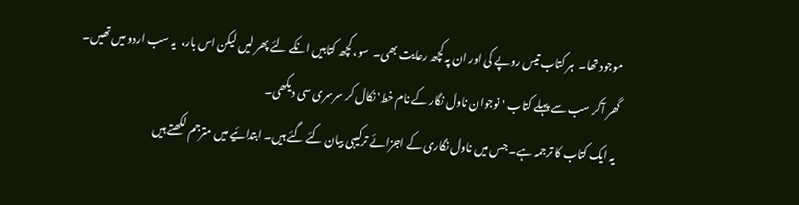موجود تھا۔  ہر کتاب تیس روپے کی اور ان پہ کچھ رعایت بھی۔  سو، کچھ کتابیں انکے لئے پھر لیں لیکن اس بار،  یہ سب اردو میں تھیں۔
گھر آکر سب سے پہلے کتاب 'نوجوان ناول نگار کے نام خط' نکال کر سرسری سی دیکھی۔
 یہ ایک کتاب کا ترجمہ ہے۔ جس میں ناول نگاری کے اجزائے ترکیبی بیان کئے گئے ہیں۔ ابتدائیے میں مترجم لکھتے ہیں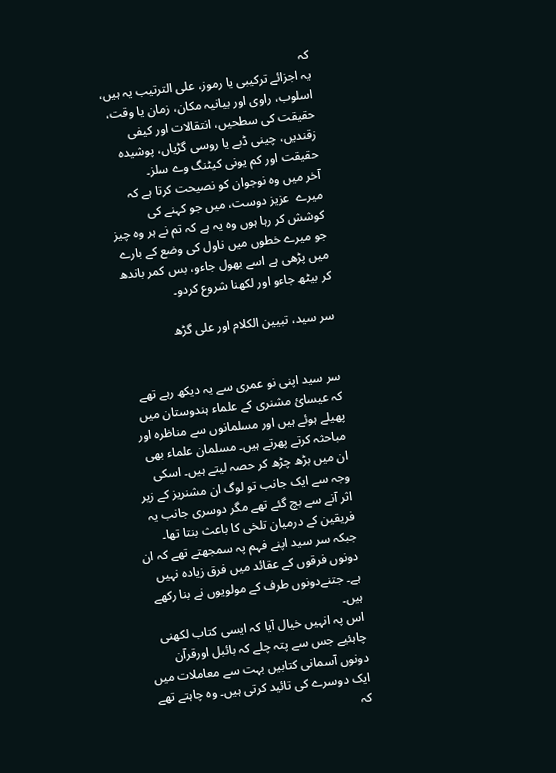کہ
یہ اجزائے ترکیبی یا رموز، علی الترتیب یہ ہیں، اسلوب، راوی اور بیانیہ مکان، زمان یا وقت، حقیقت کی سطحیں، انتقالات اور کیفی زقندیں، چینی ڈبے یا روسی گڑیاں، پوشیدہ حقیقت اور کم یونی کیٹنگ وے سلز۔
آخر میں وہ نوجوان کو نصیحت کرتا ہے کہ
میرے  عزیز دوست، میں جو کہنے کی کوشش کر رہا ہوں وہ یہ ہے کہ تم نے ہر وہ چیز جو میرے خطوں میں ناول کی وضع کے بارے میں پڑھی ہے اسے بھول جاءو، بس کمر باندھ کر بیٹھ جاءو اور لکھنا شروع کردو۔

سر سید، تبیین الکلام اور علی گڑھ


سر سید اپنی نو عمری سے یہ دیکھ رہے تھے کہ عیسائ مشنری کے علماء ہندوستان میں پھیلے ہوئے ہیں اور مسلمانوں سے مناظرہ اور مباحثہ کرتے پھرتے ہیں۔ مسلمان علماء بھی ان میں بڑھ چڑھ کر حصہ لیتے ہیں۔ اسکی وجہ سے ایک جانب تو لوگ ان مشنریز کے زیر اثر آنے سے بچ گئے تھے مگر دوسری جانب یہ فریقین کے درمیان تلخی کا باعث بنتا تھا۔ جبکہ سر سید اپنے فہم پہ سمجھتے تھے کہ ان دونوں فرقوں کے عقائد میں فرق زیادہ نہیں ہے۔ جتنےدونوں طرف کے مولویوں نے بنا رکھے ہیں۔
اس پہ انہیں خیال آیا کہ ایسی کتاب لکھنی چاہئیے جس سے پتہ چلے کہ بائبل اورقرآن دونوں آسمانی کتابیں بہت سے معاملات میں ایک دوسرے کی تائید کرتی ہیں۔ وہ چاہتے تھے کہ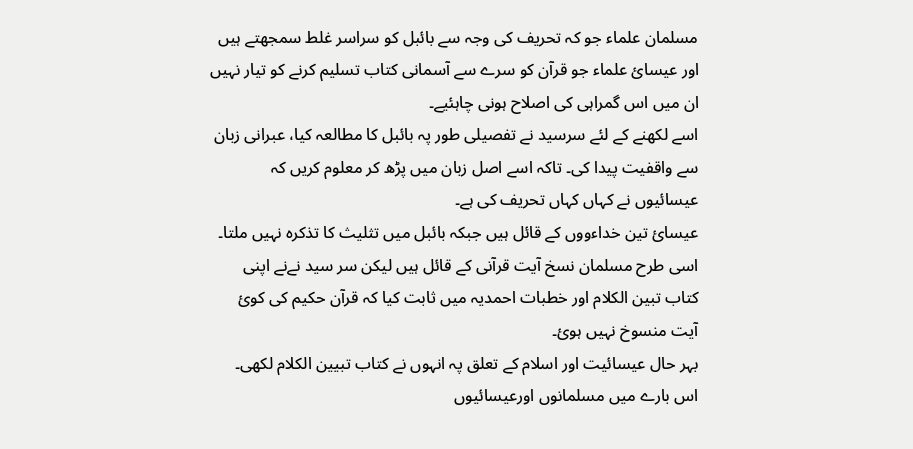مسلمان علماء جو کہ تحریف کی وجہ سے بائبل کو سراسر غلط سمجھتے ہیں اور عیسائ علماء جو قرآن کو سرے سے آسمانی کتاب تسلیم کرنے کو تیار نہیں  ان میں اس گمراہی کی اصلاح ہونی چاہئیے۔
اسے لکھنے کے لئے سرسید نے تفصیلی طور پہ بائبل کا مطالعہ کیا، عبرانی زبان سے واقفیت پیدا کی۔ تاکہ اسے اصل زبان میں پڑھ کر معلوم کریں کہ عیسائیوں نے کہاں کہاں تحریف کی ہے۔
عیسائ تین خداءووں کے قائل ہیں جبکہ بائبل میں تثلیث کا تذکرہ نہیں ملتا۔ اسی طرح مسلمان نسخ آیت قرآنی کے قائل ہیں لیکن سر سید نےنے اپنی کتاب تبین الکلام اور خطبات احمدیہ میں ثابت کیا کہ قرآن حکیم کی کوئ آیت منسوخ نہیں ہوئ۔
بہر حال عیسائیت اور اسلام کے تعلق پہ انہوں نے کتاب تبیین الکلام لکھی۔ اس بارے میں مسلمانوں اورعیسائیوں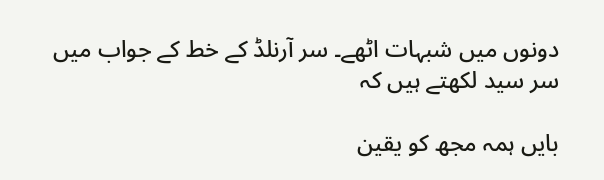دونوں میں شبہات اٹھے۔ سر آرنلڈ کے خط کے جواب میں سر سید لکھتے ہیں کہ

بایں ہمہ مجھ کو یقین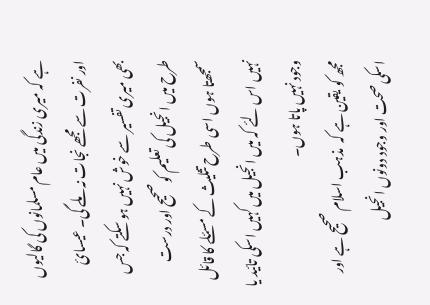ہے کہ میری زندگی میں عام مسلمانوں کی گالیوں اور نفرت سے مجھے نجات نہ ملے گی۔ عیسائ بھی میری تفسیر سے خوش نہیں ہو سکتے کہ جس طرح میں انجیل کی تعلیم کو صحیح اور درست سمجھتا ہوں اسی طرح تثلیث کے مسئلے کا قائل نہیں اس لئے کہ میں انجیل میں کہیں اسکی تائید یا وجود نہیں پاتا ہوں۔
مجھ کو یقین ہے کہ  مذہب اسلام صحیح ہے اور اسکی صحت اور وجود دونوں انجیل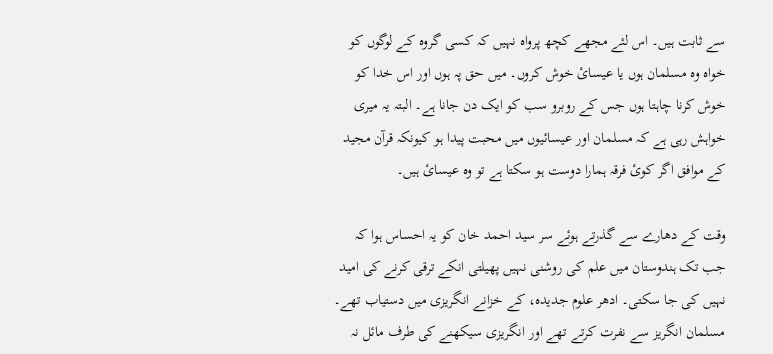سے ثابت ہیں۔ اس لئے مجھے کچھ پرواہ نہیں کہ کسی گروہ کے لوگوں کو خواہ وہ مسلمان ہوں یا عیسائ خوش کروں۔ میں حق پہ ہوں اور اس خدا کو خوش کرنا چاہتا ہوں جس کے روبرو سب کو ایک دن جانا ہے۔ البتہ یہ میری خواہش رہی ہے کہ مسلمان اور عیسائیوں میں محبت پیدا ہو کیونکہ قرآن مجید کے موافق اگر کوئ فرقہ ہمارا دوست ہو سکتا ہے تو وہ عیسائ ہیں۔

وقت کے دھارے سے گذرتے ہوئے سر سید احمد خان کو یہ احساس ہوا کہ جب تک ہندوستان میں علم کی روشنی نہیں پھیلتی انکے ترقی کرنے کی امید نہیں کی جا سکتی۔ ادھر علوم جدیدہ، کے خزانے انگریزی میں دستیاب تھے۔ مسلمان انگریز سے نفرت کرتے تھے اور انگریزی سیکھنے کی طرف مائل نہ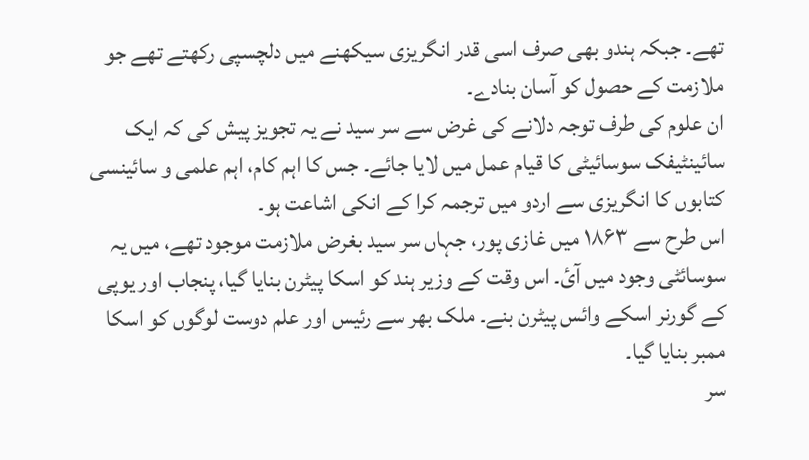تھے۔ جبکہ ہندو بھی صرف اسی قدر انگریزی سیکھنے میں دلچسپی رکھتے تھے جو ملازمت کے حصول کو آسان بنادے۔
ان علوم کی طرف توجہ دلانے کی غرض سے سر سید نے یہ تجویز پیش کی کہ ایک سائینٹیفک سوسائیٹی کا قیام عمل میں لایا جائے۔ جس کا اہم کام، اہم علمی و سائینسی کتابوں کا انگریزی سے اردو میں ترجمہ کرا کے انکی اشاعت ہو۔
اس طرح سے ۱۸۶۳ میں غازی پور، جہاں سر سید بغرض ملازمت موجود تھے، میں یہ سوسائٹی وجود میں آئ۔ اس وقت کے وزیر ہند کو اسکا پیٹرن بنایا گیا، پنجاب اور یوپی کے گورنر اسکے وائس پیٹرن بنے۔ ملک بھر سے رئیس اور علم دوست لوگوں کو اسکا ممبر بنایا گیا۔
سر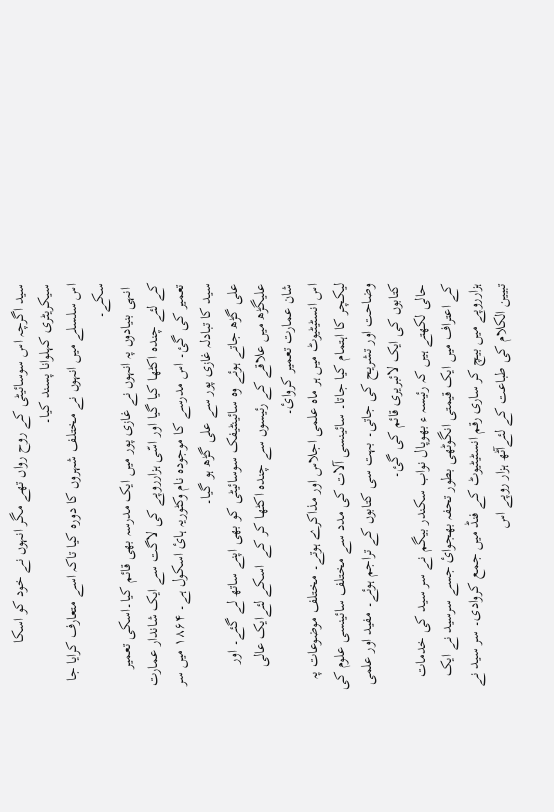سید اگرچہ اس سوسائیٹی کے روح رواں تھے مگر انہوں نے خود کو اسکا سیکریٹری کہلوانا پسند کیا۔
اس سلسلے میں انہوں نے مختلف شہروں کا دورہ کیا تاکہ اسے متعارف کرایا جا سکے۔
 انہی بنیادوں پہ انہوں نے غازی پور میں ایک مدرسہ بھی قائم کیا۔اسکی تعمیر کے لئے چندہ اکٹھا کیا گیا اور اسّی ہزارروپے کی لاگت سے ایک شاندار عمارت تعمیر کی گئ۔ اس مدرسے کا موجودہ نام وکٹوریہ ہائ اسکول ہے۔ ۱۸۶۴ میں سر سید کا تبادلہ غازی پور سے علی گڑھ ہو گیا۔
علی گڑھ جاتے ہوئے وہ سائینٹیفک سوسائیٹی کو بھی اپنے ساتھ لے گئے۔ اور علیگڑھ میں علاقے کے رئیسوں سے چندہ اکٹھا کر کے  اسکے لئےایک عالی شان عمارت تعمیر کروائ۔
اس انسٹیٹیوٹ میں ہر ماہ علمی اجلاس اور مذاکرے ہوتے۔ مختلف موضوعات پہ لیکچر کا اہتمام کیا جاتا۔ سائینسی آلات کی مدد سے مختلف سائینسی علوم کی وضاحت اور تشریح کی جاتی۔ بہت سی کتابوں کے تراجم ہوئے۔ مفید اور علمی کتابوں کی ایک لائبریری قائم کی گئ۔
حالی لکھتے ہیں کہ رئیسہ ء بھوپال نواب سکندر بیگم نے سر سید کی خدمات کے اعتراف میں ایک قیمتی انگوٹھی بطور تحفہ بھجوائ جسے سرسید نے ایک ہزارروپے میں بیچ کر ساری رقم انسٹیٹیوٹ کے فنڈ میں جمع کروادی۔ سر سید نے تبیین الکلام کی طباعت کے لئےآٹھ ہزار روپے اس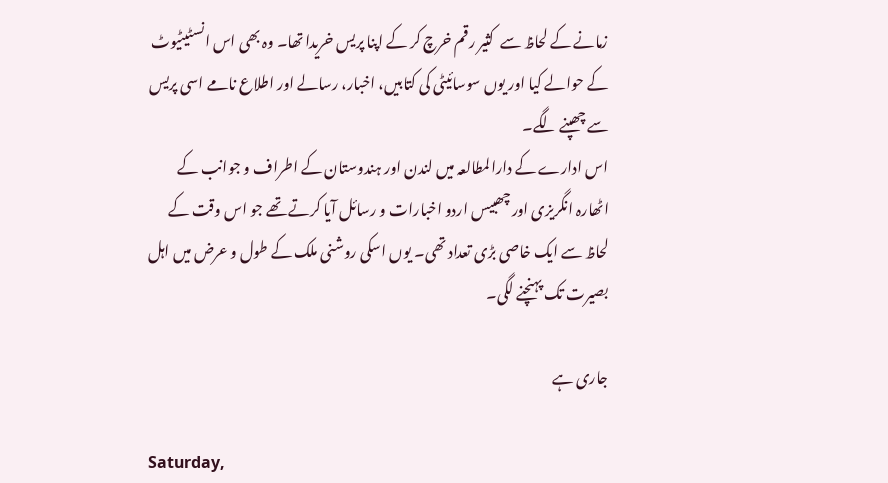زمانے کے لحاظ سے  کثیر رقم خرچ کر کے اپنا پریس خریدا تھا۔ وہ بھی اس انسٹیٹیوٹ کے حوالے کیا اور یوں سوسائیٹی کی کتابیں، اخبار، رسالے اور اطلاع نامے اسی پریس سے چھپنے لگے۔
اس ادارے کے دارالمطالعہ میں لندن اور ہندوستان کے اطراف و جوانب کے اٹھارہ انگریزی اور چھبیس اردو اخبارات و رسائل آیا کرتے تھے جو اس وقت کے لحاظ سے ایک خاصی بڑی تعداد تھی۔ یوں اسکی روشنی ملک کے طول و عرض میں اہل بصیرت تک پہنچنے لگی۔

جاری ہے

Saturday,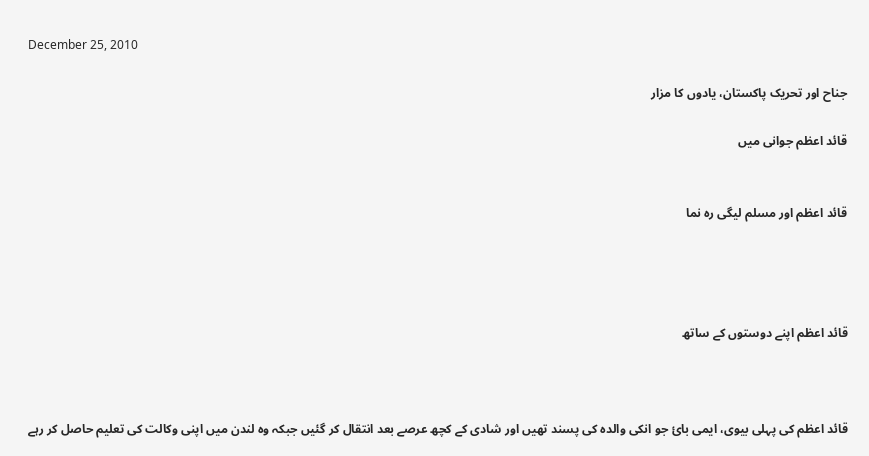December 25, 2010

جناح اور تحریک پاکستان، یادوں کا مزار

قائد اعظم جوانی میں


قائد اعظم اور مسلم لیگی رہ نما




قائد اعظم اپنے دوستوں کے ساتھ



قائد اعظم کی پہلی بیوی، ایمی بائ جو انکی والدہ کی پسند تھیں اور شادی کے کچھ عرصے بعد انتقال کر گئیں جبکہ وہ لندن میں اپنی وکالت کی تعلیم حاصل کر رہے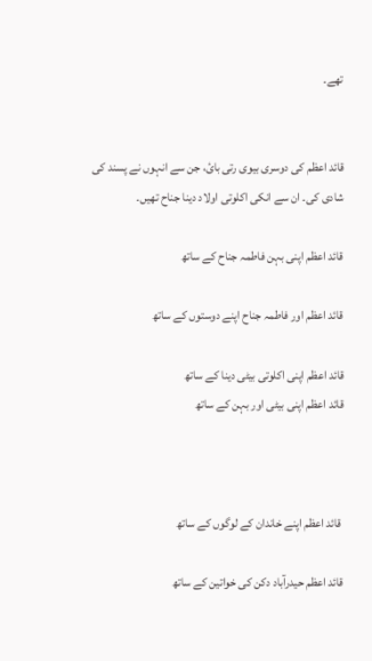تھے۔


قائد اعظم کی دوسری بیوی رتی بائ، جن سے انہوں نے پسند کی شادی کی۔ ان سے انکی اکلوتی اولاد دینا جناح تھیں۔

قائد اعظم اپنی بہن فاطمہ جناح کے ساتھ

قائد اعظم اور فاطمہ جناح اپنے دوستوں کے ساتھ

قائد اعظم اپنی اکلوتی بیٹی دینا کے ساتھ
قائد اعظم اپنی بیٹی اور بہن کے ساتھ



 قائد اعظم اپنے خاندان کے لوگوں کے ساتھ

قائد اعظم حیدرآباد دکن کی خواتین کے ساتھ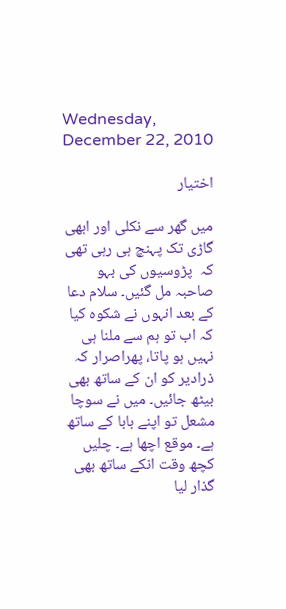Wednesday, December 22, 2010

اختیار

میں گھر سے نکلی اور ابھی گاڑی تک پہنچ ہی رہی تھی کہ  پڑوسیوں کی بہو صاحبہ مل گئیں۔ سلام دعا کے بعد انہوں نے شکوہ کیا کہ اب تو ہم سے ملنا ہی نہیں ہو پاتا، پھراصرار کہ ذرادیر کو ان کے ساتھ بھی بیٹھ جائیں۔ میں نے سوچا  مشعل تو اپنے بابا کے ساتھ ہے۔ موقع اچھا ہے۔ چلیں کچھ وقت انکے ساتھ بھی گذار لیا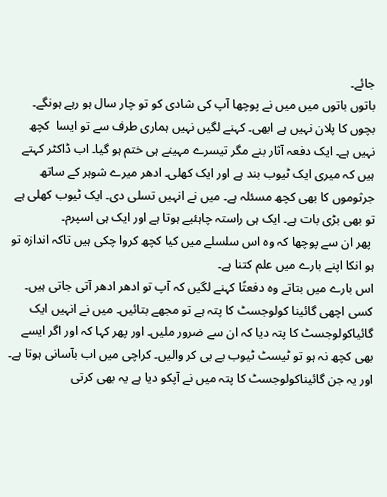جائے۔
باتوں باتوں میں میں نے پوچھا آپ کی شادی کو تو چار سال ہو رہے ہونگے۔ بچوں کا پلان نہیں ہے ابھی۔ کہنے لگیں نہیں ہماری طرف سے تو ایسا  کچھ نہیں ہے۔ ایک دفعہ آثار بنے مگر تیسرے مہینے ہی ختم ہو گیا۔ اب ڈاکٹر کہتے ہیں کہ میری ایک ٹیوب بند ہے اور ایک کھلی۔ ادھر میرے شوہر کے ساتھ جرثوموں کا بھی کچھ مسئلہ ہے۔ میں نے انہیں تسلی دی۔ ایک ٹیوب کھلی ہے تو بھی بڑی بات ہے۔ ایک ہی راستہ چاہئیے ہوتا ہے اور ایک ہی اسپرم۔
 پھر ان سے پوچھا کہ وہ اس سلسلے میں کیا کچھ کروا چکی ہیں تاکہ اندازہ تو ہو انکا اپنے بارے میں علم کتنا ہے۔
اس بارے میں بتاتے وہ دفعتًا کہنے لگیں کہ آپ تو ادھر ادھر آتی جاتی ہیں۔ کسی اچھی گائینا کولوجسٹ کا پتہ ہے تو مجھے بتائیں۔ میں نے انہیں ایک گائیاکولوجسٹ کا پتہ دیا کہ ان سے ضرور ملیں۔ اور پھر کہا کہ اور اگر ایسے بھی کچھ نہ ہو تو ٹیسٹ ٹیوب بے بی کر والیں۔ کراچی میں اب بآسانی ہوتا ہے۔ اور یہ جن گائیناکولوجسٹ کا پتہ میں نے آپکو دیا ہے یہ بھی کرتی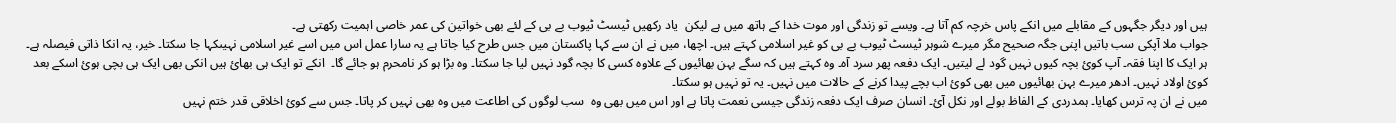ہیں اور دیگر جگہوں کے مقابلے میں انکے پاس خرچہ کم آتا ہے۔ ویسے تو زندگی اور موت خدا کے ہاتھ میں ہے لیکن  یاد رکھیں ٹیسٹ ٹیوب بے بی کے لئے بھی خواتین کی عمر خاصی اہمیت رکھتی ہے۔
جواب ملا آپکی سب باتیں اپنی جگہ صحیح مگر میرے شوہر ٹیسٹ ٹیوب بے بی کو غیر اسلامی کہتے ہیں۔ اچھا، میں نے ان سے کہا پاکستان میں جس طرح کیا جاتا ہے یہ سارا عمل اس میں اسے غیر اسلامی نہیںکہا جا سکتا۔ خیر، یہ انکا ذاتی فیصلہ ہے۔ ہر ایک کا اپنا فقہ۔ آپ کوئ بچہ کیوں نہیں گود لے لیتیں۔ ایک دفعہ پھر سرد آہ۔ وہ کہتے ہیں کہ سگے بہن بھائیوں کے علاوہ کسی کا بچہ گود نہیں لیا جا سکتا۔ وہ بڑا ہو کر نامحرم ہو جائے گا۔  انکے تو ایک ہی بھائ ہیں انکی بھی ایک ہی بچی ہوئ اسکے بعد کوئ اولاد نہیں۔ ادھر میرے بہن بھائیوں میں بھی کوئ اب بچے پیدا کرنے کے حالات میں نہیں۔ یہ تو نہیں ہو سکتا۔
میں نے ان پہ ترس کھایا۔ ہمدردی کے الفاظ بولے اور نکل آئ۔ انسان صرف ایک دفعہ زندگی جیسی نعمت پاتا ہے اور اس میں بھی وہ  سب لوگوں کی اطاعت میں وہ بھی نہیں کر پاتا۔ جس سے کوئ اخلاقی قدر ختم نہیں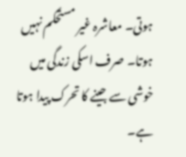ہوتی۔ معاشرہ غیر مستحکم نہیں ہوتا۔ صرف اسکی زندگی میں خوشی سے جینے کا تحرک پیدا ہوتا ہے۔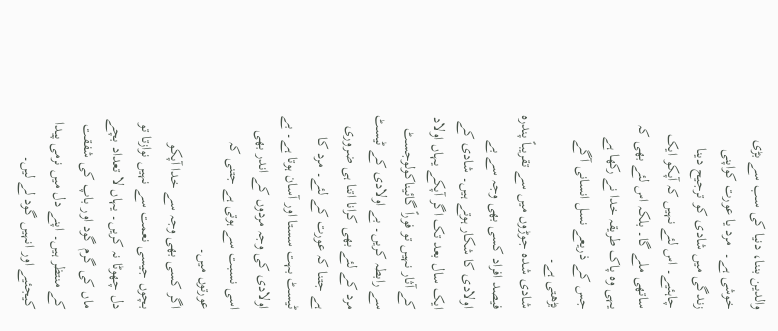والدین بننا، دنیا کی سب سے بڑی خوشی ہے۔  مرد یا عورت کواپنی زندگی میں شادی کو ترجیح دینا چاہئیے۔ اس لئے نہیں کہ آپکو ایک ساتھی ملے گا۔ بلکہ اس لئے بھی کہ یہی وہ پاک طریقہ خدا نے رکھا ہے جس کے ذریعے نسل انسانی آگے بڑھتی ہے۔
شادی شدہ جوڑوں میں سے تقریباً پندرہ فیصد افراد کسی بھی وجہ سے بے اولادی کا شکار ہوتے ہیں۔ شادی کے ایک سال بعد تک اگر آپکے یہاں اولاد کے آثار نہیں تو فوراً گائیناکولوجسٹ سے رابطہ کریں۔ بے اولادی کے ٹیسٹ مرد کے لئے بھی کرانا اتنا ہی ضروری ہے جتنا کہ عورت کے لئے۔ مرد کا ٹیسٹ بہت سستا اور آسان ہوتا ہے۔ بے اولادی کی وجہ مردوں کے اندر بھی اسی نسبت سے ہوتی ہے جتنی کہ عورتوں میں۔
اگر کسی بھی وجہ سے خدا آپکو بچوں جیسی نعمت سے نہیں نوازتا تو دل چھوٹا نہ کریں۔ یہاں لا تعداد بچے ماں کی گرم گود اور باپ کی شفقت کے منتظر ہیں۔ اپنے دل میں نرمی پیدا کیجئیے اور انہیں گود لے لیں۔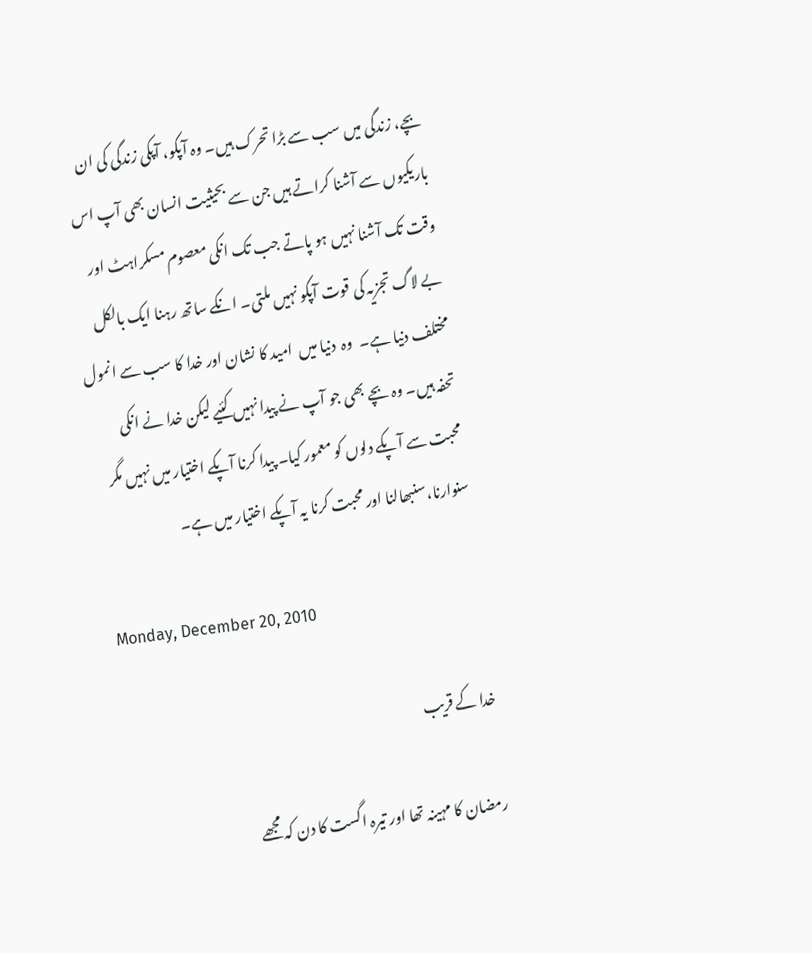بچے، زندگی میں سب سے بڑا تحرک ہیں۔ وہ آپکو، آپکی زندگی کی ان باریکیوں سے آشنا کراتے ہیں جن سے بحیثیت انسان بھی آپ اس وقت تک آشنا نہیں ہو پاتے جب تک انکی معصوم مسکراہٹ اور بے لاگ تجزیہ کی قوت آپکو نہیں ملتی۔ انکے ساتھ رہنا ایک بالکل مختلف دنیا ہے۔  وہ  دنیا میں  امید کا نشان اور خدا کا سب سے انمول تحفہ ہیں۔ وہ بچے بھی جو آپ نے پیدا نہیں کئیے لیکن خدا نے انکی محبت سے آپکے دلوں کو معمور کیا۔ پیدا کرنا آپکے اختیار میں نہیں مگر سنوارنا،سنبھالنا اور محبت کرنا یہ آپکے اختیار میں ہے۔

Monday, December 20, 2010

خدا کے قریب

رمضان کا مہینہ تھا اور تیرہ اگست کا دن کہ مجھے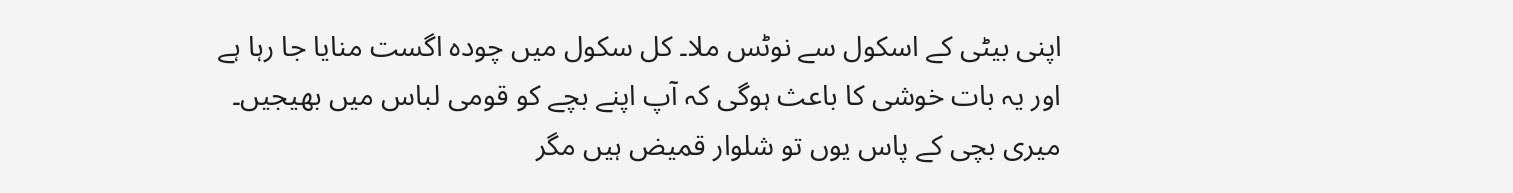اپنی بیٹی کے اسکول سے نوٹس ملا۔ کل سکول میں چودہ اگست منایا جا رہا ہے اور یہ بات خوشی کا باعث ہوگی کہ آپ اپنے بچے کو قومی لباس میں بھیجیں۔ میری بچی کے پاس یوں تو شلوار قمیض ہیں مگر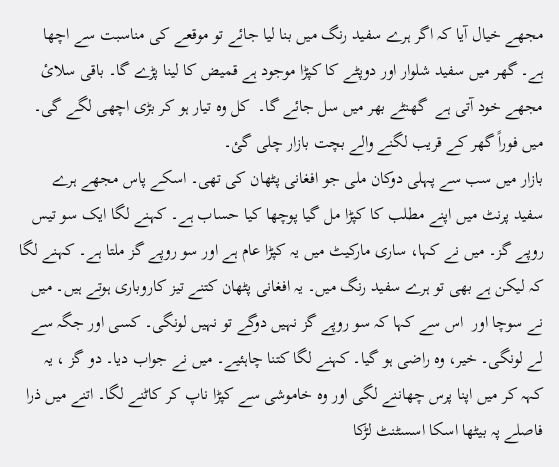مجھے خیال آیا کہ اگر ہرے سفید رنگ میں بنا لیا جائے تو موقعے کی مناسبت سے اچھا ہے۔ گھر میں سفید شلوار اور دوپٹے کا کپڑا موجود ہے قمیض کا لینا پڑے گا۔ باقی سلائ مجھے خود آتی ہے  گھنٹے بھر میں سل جائے گا۔  کل وہ تیار ہو کر بڑی اچھی لگے گی۔ میں فوراً گھر کے قریب لگنے والے بچت بازار چلی گئ۔
بازار میں سب سے پہلی دوکان ملی جو افغانی پٹھان کی تھی۔ اسکے پاس مجھے ہرے سفید پرنٹ میں اپنے مطلب کا کپڑا مل گیا پوچھا کیا حساب ہے۔ کہنے لگا ایک سو تیس روپے گز۔ میں نے کہا، ساری مارکیٹ میں یہ کپڑا عام ہے اور سو روپے گز ملتا ہے۔ کہنے لگا کہ لیکن ہے بھی تو ہرے سفید رنگ میں۔ یہ افغانی پٹھان کتنے تیز کاروباری ہوتے ہیں۔ میں نے سوچا اور  اس سے کہا کہ سو روپے گز نہیں دوگے تو نہیں لونگی۔ کسی اور جگہ سے لے لونگی۔ خیر، وہ راضی ہو گیا۔ کہنے لگا کتنا چاہئیے۔ میں نے جواب دیا۔ دو گز ، یہ کہہ کر میں اپنا پرس چھاننے لگی اور وہ خاموشی سے کپڑا ناپ کر کاٹنے لگا۔ اتنے میں ذرا فاصلے پہ بیٹھا اسکا اسسٹنٹ لڑکا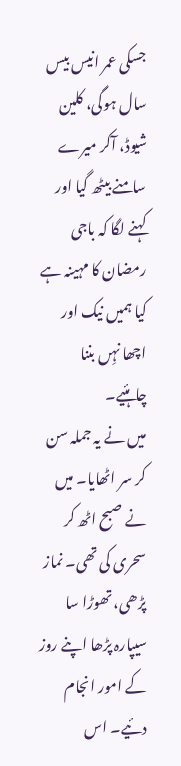جسکی عمر انیس بیس سال ہوگی، کلین شیوڈ، آکر میرے سامنے بیٹھ گیا اور کہنے لگا کہ باجی رمضان کا مہینہ ہے کیا ہمیں نیک اور اچھا نہِں بننا چاہئیے۔
میں نے یہ جملہ سن کر سر اٹھایا۔ میں نے صبح اٹھ کر سحری کی تھی۔ نماز پڑھی، تھوڑا سا سیپارہ پڑھا اپنے روز کے امور انجام دئیے۔ اس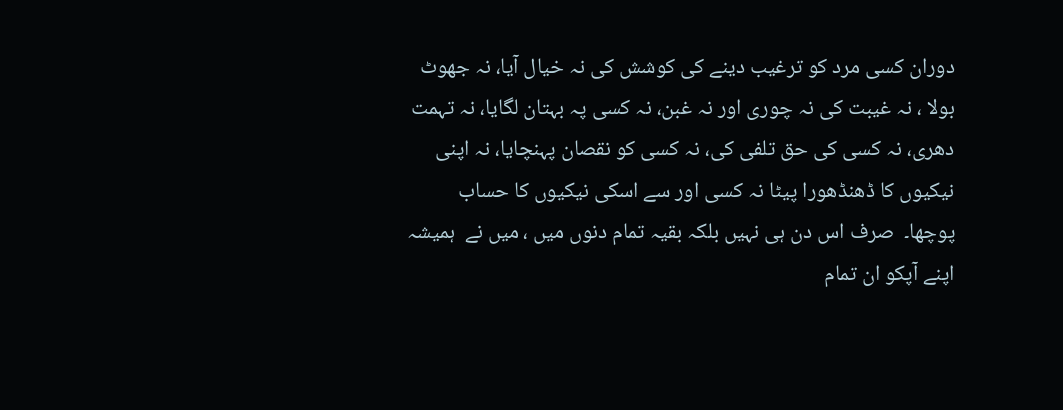دوران کسی مرد کو ترغیب دینے کی کوشش کی نہ خیال آیا، نہ جھوٹ بولا ، نہ غیبت کی نہ چوری اور نہ غبن، نہ کسی پہ بہتان لگایا، نہ تہمت دھری، نہ کسی کی حق تلفی کی، نہ کسی کو نقصان پہنچایا، نہ اپنی نیکیوں کا ڈھنڈھورا پیٹا نہ کسی اور سے اسکی نیکیوں کا حساب پوچھا۔  صرف اس دن ہی نہیں بلکہ بقیہ تمام دنوں میں ، میں نے  ہمیشہ اپنے آپکو ان تمام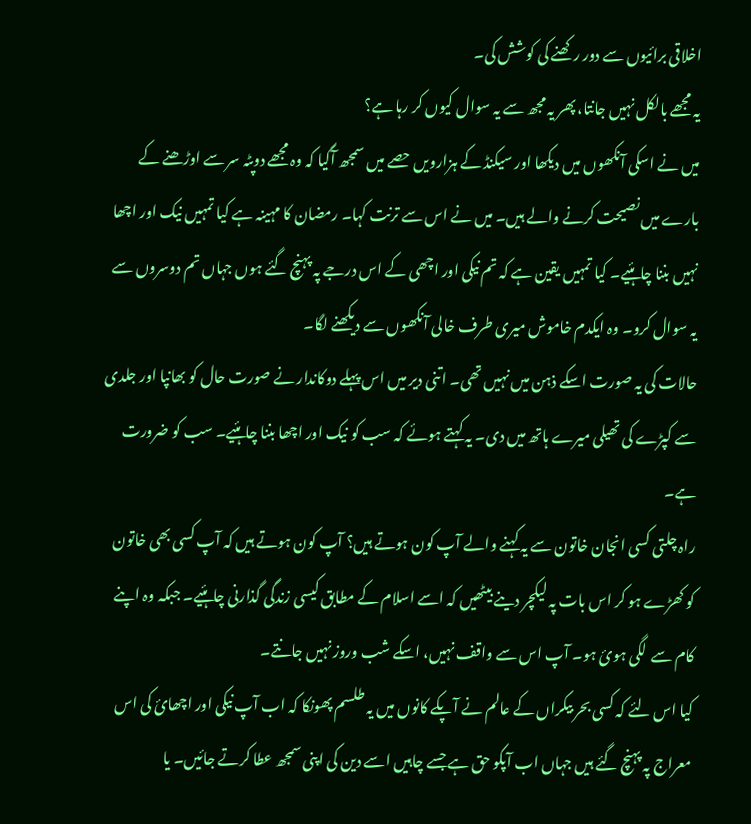اخلاقی برائیوں سے دور رکھنے کی کوشش کی۔
یہ مجھے بالکل نہیں جانتا، پھر یہ مجھ سے یہ سوال کیوں کر رہا ہے؟
میں نے اسکی آنکھوں میں دیکھا اور سیکنڈ کے ہزارویں حصے میں سمجھ آگیا کہ وہ مجھے دوپٹہ سر سے اوڑھنے کے بارے میں نصیحت کرنے والے ہیں۔ میں نے اس سے ترنت کہا۔ رمضان کا مہینہ ہے کیا تمہیں نیک اور اچھا نہیں بننا چاہئیے۔ کیا تمہیں یقین ہے کہ تم نیکی اور اچھی کے اس درجے پہ پہنچ گئے ہوں جہاں تم دوسروں سے یہ سوال کرو۔ وہ ایکدم خاموش میری طرف خالی آنکھوں سے دیکھنے لگا۔
حالات کی یہ صورت اسکے ذہن میں نہیں تھی۔ اتنی دیر میں اس پہلے دوکاندار نے صورت حال کو بھانپا اور جلدی سے کپڑے کی تھیلی میرے ہاتھ میں دی۔ یہ کہتے ہوئے کہ سب کو نیک اور اچھا بننا چاہئیے۔ سب کو ضرورت ہے۔
راہ چلتی کسی انجان خاتون سے یہ کہنے والے آپ کون ہوتے ہیں؟ آپ کون ہوتے ہیں کہ آپ کسی بھی خاتون کو کھڑے ہو کر اس بات پہ لیکچر دینے بیٹھیں کہ اسے اسلام کے مطابق کیسی زندگی گذارنی چاہئیے۔ جبکہ وہ اپنے کام سے  لگی ہوئ ہو۔ آپ اس سے واقف نہیں، اسکے شب وروز نہیں جانتے۔
کیا اس لئے کہ کسی بحر بیکراں کے عالم نے آپکے کانوں میں یہ طلسم پھونکا کہ اب آپ نیکی اور اچھائ کی اس معراج پہ پہنچ گئے ہیں جہاں اب آپکو حق ہے جسے چاہیں اسے دین کی اپنی سمجھ عطا کرتے جائیں۔ یا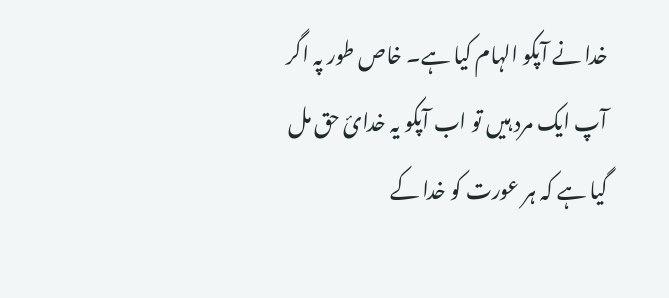خدا نے آپکو الہام کیا ہے۔ خاص طور پہ اگر آپ ایک مرد ہیں تو اب آپکو یہ خدائ حق مل گیا ہے کہ ہر عورت کو خدا کے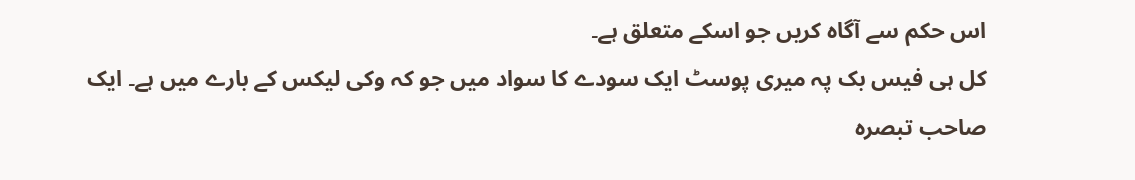اس حکم سے آگاہ کریں جو اسکے متعلق ہے۔
کل ہی فیس بک پہ میری پوسٹ ایک سودے کا سواد میں جو کہ وکی لیکس کے بارے میں ہے۔ ایک صاحب تبصرہ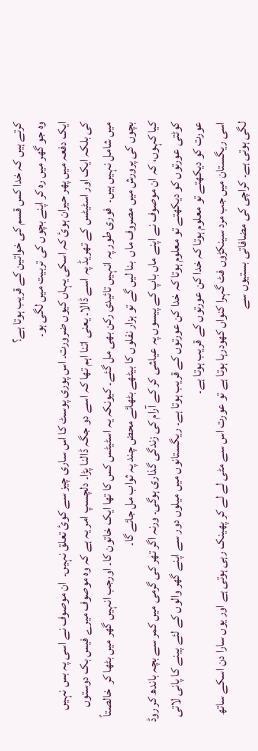کرتے ہیں کہ خدا کس قسم کی خواتین کے قریب ہوتا ہے؟
وہ جو گھر میں رہ کر اپنے بچوں کی تربیت میں لگی ہو۔
ایک دفعہ میں پھر حیران ہوئ کہ اسکی یہاں کیوں ضرورت۔ اس پوری پوسٹ کا اس ساری چیز سے کوئ تعلق نہیں۔  ان موصوف نے اسی پہ بس نہیں کی بلکہ ایک اور اسٹیٹس کے تھریڈ پہ اسے ڈالا۔ یعنی اتنا اہم تھا کہ اسے دو جگہ ڈالنا پڑا۔ دلچسپ امر یہ ہے کہ وہ موصوف میرے فیس بک دوستوں میں شامل نہیں ہیں۔  فوری طور پہ انہیں تائیدی رکن بھی مل گئے۔ کیونکہ یہ اسٹیٹس کس کا تھا ایک خاتون کا۔ اورجب انہیں گھر میں بٹھا کر  خالصتاً بچوں کی پرورش میں مصروف ماں  بنا لیں گے تو ہزار نفلوں کا بیٹھے بٹھائے محض چند پہ ثواب مل جائے گا۔
کیا کہوں، کہ ان موصوف نے اپنے ماں باپ کے پیسوں پہ عیاشی کر کے آرام کی زندگی گذاری ہوگی۔ ورنہ اگر تھر کی گرمی میں کمر سے بچہ باندھ کر روڈ کوٹتی عورتوں کو دیکھتے تو معلوم ہوتا کہ خدا کن عورتوں کے قریب ہوتا ہے۔ ریگستانوں میں میلوں دور سے اپنے گھر والوں کے لئے پینے کا پانی لاتی عورت کو دیکھتے تو معلوم ہوتا کہ خدا کن عورتوں کے قریب ہوتا ہے۔
اسی ریگستان میں جب مرد سینکڑوں فٹ گہرا کنواں کھودرہا ہوتا ہے تو عورت اس سے مٹی لے لے کر پھینک رہی ہوتی ہے اور یوں سارا دن اسکے ساتھ لگی ہوتی ہے۔ کراچی کی مضافاتی بستیوں سے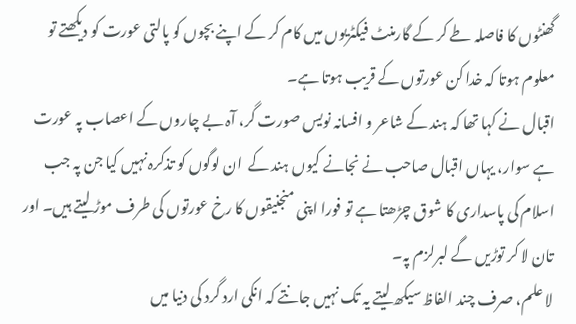گھنٹوں کا فاصلہ طے کر کے گارمنٹ فیکٹریوں میں کام کر کے اپنے بچوں کو پالتی عورت کو دیکھتے تو معلوم ہوتا کہ خدا کن عورتوں کے قریب ہوتا ہے۔
اقبال نے کہا تھا کہ ہند کے شاعر و افسانہ نویس صورت گر، آہ بے چاروں کے اعصاب پہ عورت ہے سوار، یہاں اقبال صاحب نے نجانے کیوں ہند کے  ان لوگوں کو تذکرہ نہیں کیا جن پہ جب اسلام کی پاسداری کا شوق چڑھتا ہے تو فورا اپنی منجنیقوں کا رخ عورتوں کی طرف موڑ لیتے ہیں۔ اور تان لا کر توڑیں گے لبرلزم پہ۔
لا علم، صرف چند الفاظ سیکھ لیتے یہ تک نہیں جانتے کہ انکی ارد گرد کی دنیا میں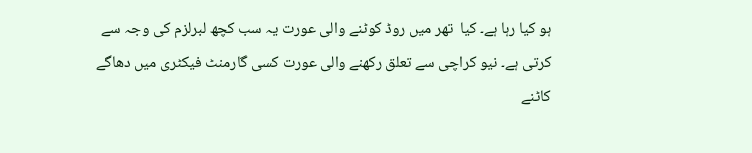ہو کیا رہا ہے۔ کیا  تھر میں روڈ کوٹنے والی عورت یہ سب کچھ لبرلزم کی وجہ سے کرتی ہے۔ نیو کراچی سے تعلق رکھنے والی عورت کسی گارمنٹ فیکٹری میں دھاگے کاٹنے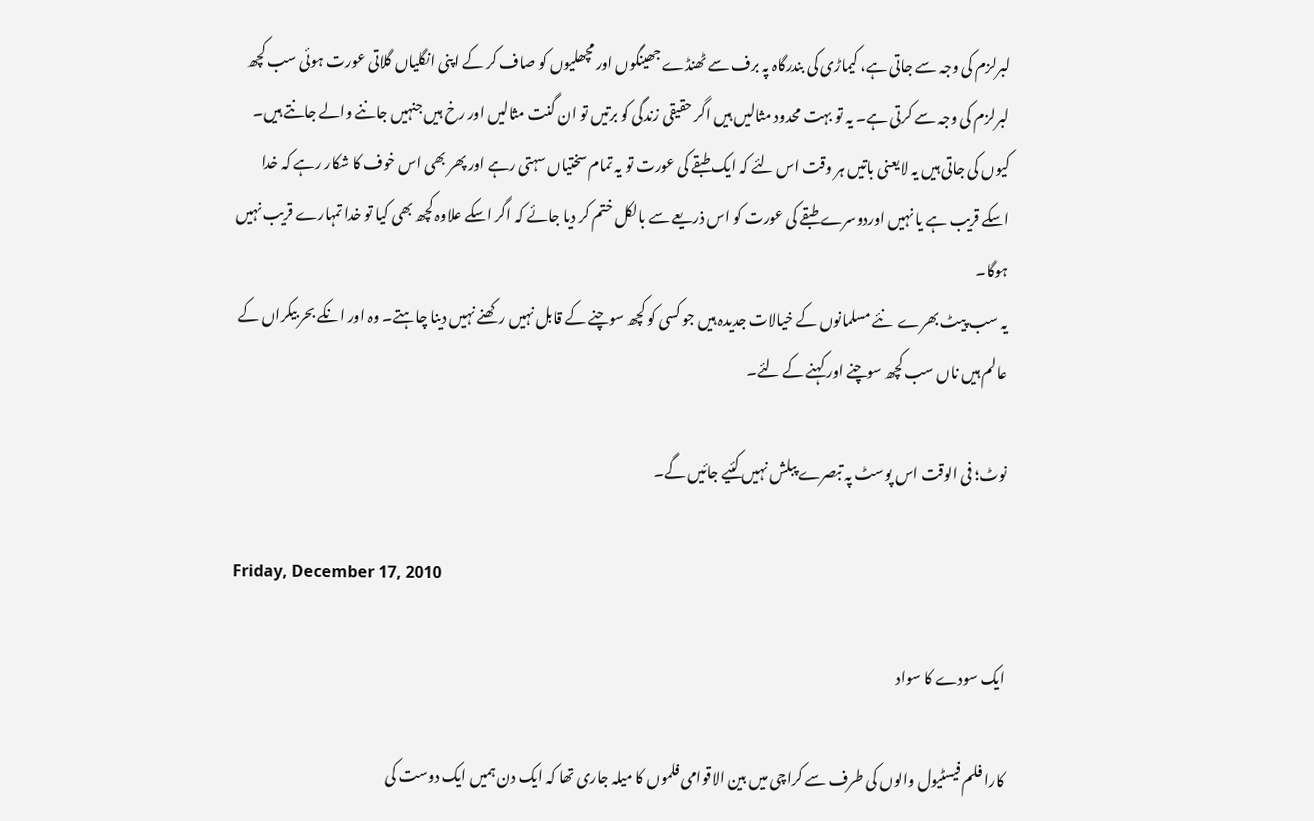لبرلزم کی وجہ سے جاتی ہے، کیماڑی کی بندرگاہ پہ برف سے ٹھنڈے جھینگوں اور مچھلیوں کو صاف کر کے اپنی انگلیاں گلاتی عورت ہوئی سب کچھ لبرلزم کی وجہ سے کرتی ہے۔ یہ تو بہت محدود مثالیں ہیں اگر حقیقی زندگی کو برتیں تو ان گنت مثالیں اور رخ ہیں جنہیں جاننے والے جانتے ہیں۔
کیوں کی جاتی ہیں یہ لایعنی باتیں ہر وقت اس لئے کہ ایک طبقے کی عورت تو یہ تمام سختیاں سہتی رہے اور پھر بھی اس خوف کا شکار رہے کہ خدا اسکے قریب ہے یا نہیں اوردوسرے طبقے کی عورت کو اس ذریعے سے بالکل ختم کر دیا جائے کہ اگر اسکے علاوہ کچھ بھی کیا تو خدا تمہارے قریب نہیں ہوگا۔
یہ سب پیٹ بھرے  نئے مسلمانوں کے خیالات جدیدہ ہیں جو کسی کو کچھ سوچنے کے قابل نہیں رکھنے نہیں دینا چاہتے۔ وہ اور انکے بحر بیکراں کے عالم ہیں ناں سب کچھ سوچنے اور کہنے کے لئے۔

نوٹ؛ فی الوقت اس پوسٹ پہ تبصرے پبلش نہیں کئیے جائیں گے۔

Friday, December 17, 2010

ایک سودے کا سواد

کارا فلم فیسٹیول والوں کی طرف سے کراچی میں بین الاقوامی فلموں کا میلہ جاری تھا کہ ایک دن ہمیں ایک دوست کی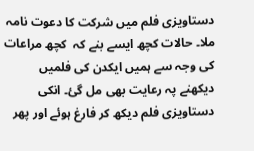دستاویزی فلم میں شرکت کا دعوت نامہ ملا۔ حالات کچھ ایسے بنے کہ  کچھ مراعات کی وجہ سے ہمیں ایکدن کی فلمیں دیکھنے پہ رعایت بھی مل گئ۔ انکی دستاویزی فلم دیکھ کر فارغ ہوئے اور پھر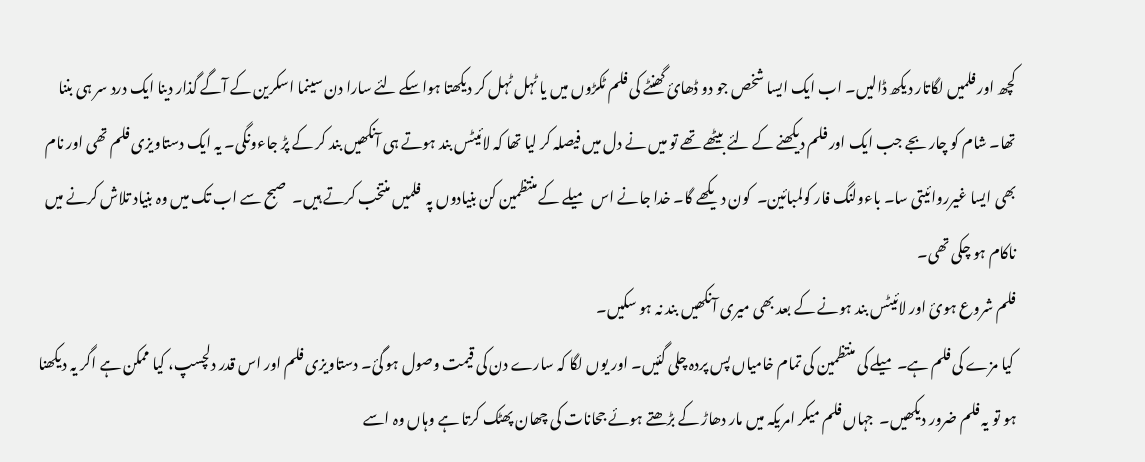کچھ اور فلمیں لگاتار دیکھ ڈالیں۔ اب ایک ایسا شخص جو دو ڈھائ گھنٹے کی فلم ٹکڑوں میں یا ٹہل ٹہل کر دیکھتا ہواسکے لئے سارا دن سینما اسکرین کے آگے گذار دینا ایک درد سر ہی بننا تھا۔ شام کو چار بجے جب ایک اور فلم دیکھنے کے لئے بیٹھے تھے تو میں نے دل میں فیصلہ کر لیا تھا کہ لائیٹس بند ہوتے ہی آنکھیں بند کر کے پڑ جاءونگی۔ یہ ایک دستاویزی فلم تھی اور نام بھی ایسا غیرروائیتی سا۔ باءولنگ فار کولمبائین۔  کون دیکھے گا۔ خدا جانے اس  میلے کے منتظمین کن بنیادوں پہ  فلمیں منتخب کرتے ہیں۔  صبح سے اب تک میں وہ بنیاد تلاش کرنے میں ناکام ہو چکی تھی۔
فلم شروع ہوئ اور لائیٹس بند ہونے کے بعد بھی میری آنکھیں بند نہ ہو سکیں۔
 کیا مزے کی فلم ہے۔ میلے کی منتظمین کی تمام خامیاں پس پردہ چلی گئیں۔ اور یوں لگا کہ سارے دن کی قیمت وصول ہو گئ۔ دستاویزی فلم اور اس قدر دلچسپ، کیا ممکن ہے اگر یہ دیکھنا ہو تو یہ فلم ضرور دیکھیں۔  جہاں فلم میکر امریکہ میں مار دھاڑ کے بڑھتے ہوئے جحانات کی چھان پھٹک کرتا ہے وہاں وہ اسے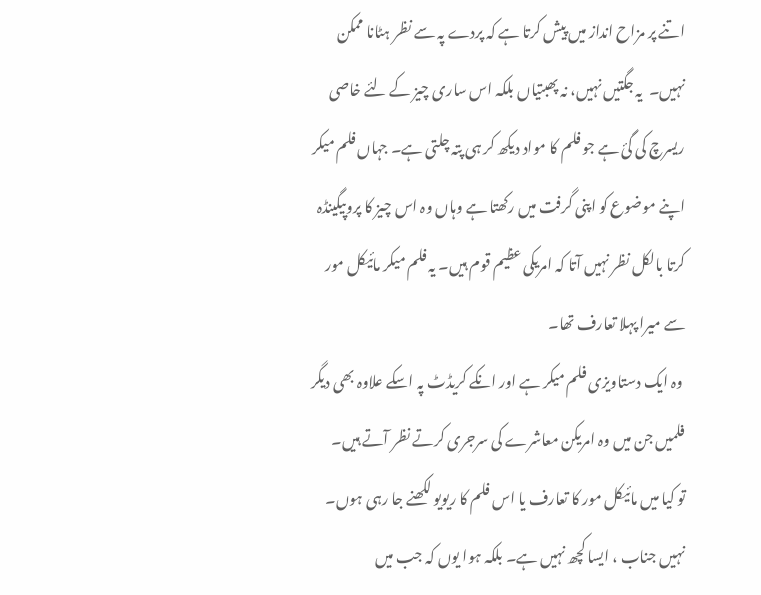اتنے پر مزاح انداز میں پیش کرتا ہے کہ پردے پہ سے نظر ہٹانا ممکن نہیں۔  یہ جگتیں نہیں، نہ پھبتیاں بلکہ اس ساری چیز کے لئے خاصی ریسرچ کی گئ ہے جو فلم کا مواد دیکھ کر ہی پتہ چلتی ہے۔ جہاں فلم میکر اپنے موضوع کو اپنی گرفت میں رکھتا ہے وہاں وہ اس چیز کا پروپیگینڈہ کرتا بالکل نظر نہیں آتا کہ امریکی عظیم قوم ہیں۔ یہ فلم میکر مائیکل مور سے میرا پہلا تعارف تھا۔
 وہ ایک دستاویزی فلم میکر ہے اور انکے کریڈٹ پہ اسکے علاوہ بھی دیگر فلمیں جن میں وہ امریکن معاشرے کی سرجری کرتے نظر آتے ہیں۔
تو کیا میں مائیکل مور کا تعارف یا اس فلم کا ریویو لکھنے جا رہی ہوں۔ نہیں جناب ، ایسا کچھ نہیں ہے۔ بلکہ ہوا یوں کہ جب میں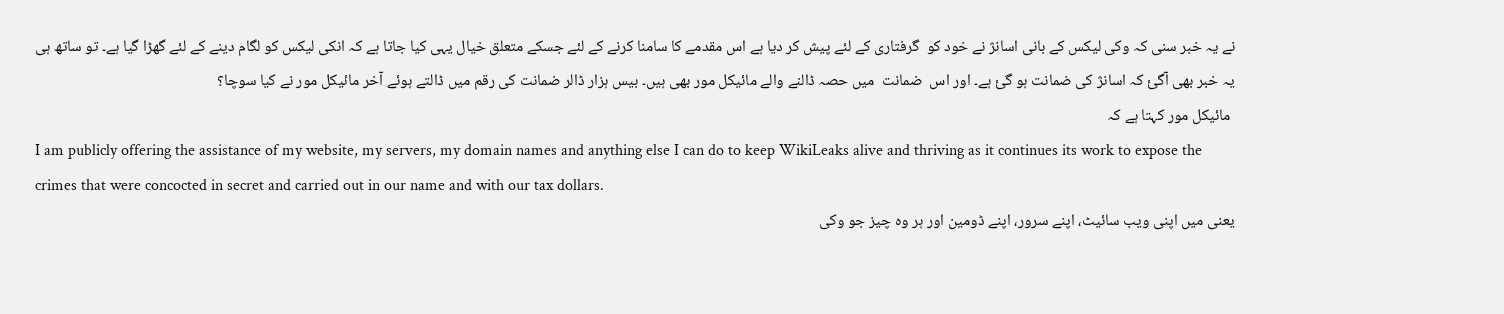نے یہ خبر سنی کہ وکی لیکس کے بانی اسانژ نے خود کو  گرفتاری کے لئے پیش کر دیا ہے اس مقدمے کا سامنا کرنے کے لئے جسکے متعلق خیال یہی کیا جاتا ہے کہ انکی لیکس کو لگام دینے کے لئے گھڑا گیا ہے۔ تو ساتھ ہی یہ خبر بھی آگئ کہ اسانژ کی ضمانت ہو گئ ہے۔ اور اس  ضمانت  میں حصہ ڈالنے والے مائیکل مور بھی ہیں۔ بیس ہزار ڈالر ضمانت کی رقم میں ڈالتے ہوئے آخر مائیکل مور نے کیا سوچا؟
 مائیکل مور کہتا ہے کہ
I am publicly offering the assistance of my website, my servers, my domain names and anything else I can do to keep WikiLeaks alive and thriving as it continues its work to expose the crimes that were concocted in secret and carried out in our name and with our tax dollars.
یعنی میں اپنی ویب سائیٹ، اپنے سرور، اپنے ڈومین اور ہر وہ چیز جو وکی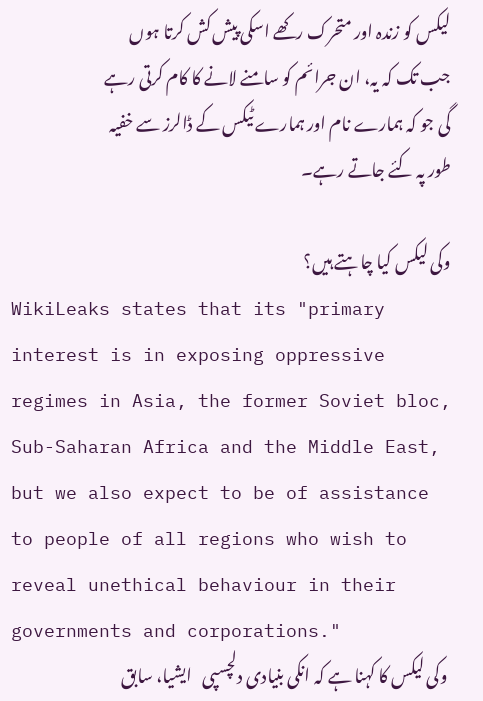لیکس کو زندہ اور متحرک رکھے اسکی پیش کش کرتا ہوں جب تک کہ یہ، ان جرائم کو سامنے لانے کا کام کرتی رہے گی جو کہ ہمارے نام اور ہمارے ٹیکس کے ڈالرز سے خفیہ طور پہ کئے جاتے رہے۔

وکی لیکس کیا چاہتے ہیں؟
WikiLeaks states that its "primary interest is in exposing oppressive regimes in Asia, the former Soviet bloc, Sub-Saharan Africa and the Middle East, but we also expect to be of assistance to people of all regions who wish to reveal unethical behaviour in their governments and corporations."
 وکی لیکس کا کہنا ہے کہ انکی بنیادی دلچسپی   ایشیا، سابق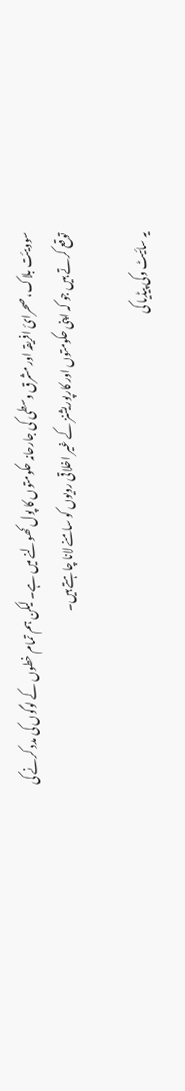سوویئت بلاک، صحرائ افریقہ اور مشرق وسطی کی جارحانہ حکومتوں کا پول کھولنے میں ہے۔ لیکن ہم تمام خطوں کے لوگوں کی مدد کرنے کی توقع کرتے ہیں جو کہ اپنی حکومتوں اور کارپوریشنز کے غیر اخلاقی رویوں کو سامنے لانا چاہتے ہیں۔

یہ سائیٹ وکی پیڈیا کی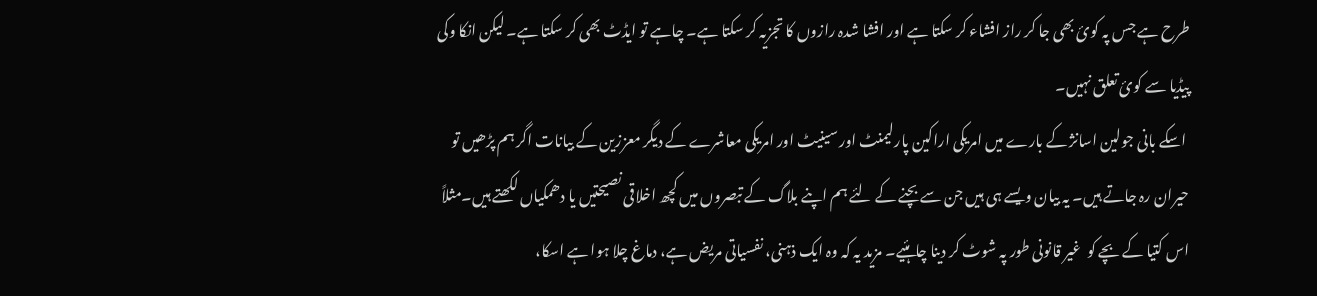طرح ہے جس پہ کوئ بھی جا کر راز افشاء کر سکتا ہے اور افشا شدہ رازوں کا تجزیہ کر سکتا ہے۔ چاہے تو ایڈٹ بھی کر سکتا ہے۔ لیکن انکا وکی پیڈیا سے کوئ تعلق نہیں۔
 اسکے بانی جولین اسانژ کے بارے میں امریکی اراکین پارلیمنٹ اور سینیٹ اور امریکی معاشرے کے دیگر معززین کے بیانات اگر ہم پڑھیں تو حیران رہ جاتے ہیں۔ یہ بیان ویسے ہی ہیں جن سے بچنے کے لئے ہم اپنے بلاگ کے تبصروں میں کچھ اخلاقی نصیحتیں یا دھمکیاں لکھتے ہیں۔مثلاً اس کتیا کے بچے کو  غیر قانونی طور پہ شوٹ کر دینا چاہئیے۔ مزید یہ کہ وہ ایک ذہنی، نفسیاتی مریض ہے، دماغ چلا ہوا ہے اسکا،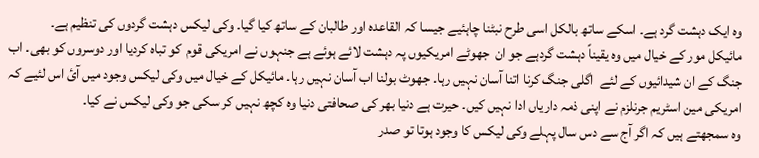وہ ایک دہشت گرد ہے۔ اسکے ساتھ بالکل اسی طرح نبٹنا چاہئیے جیسا کہ القاعدہ اور طالبان کے ساتھ کیا گیا۔ وکی لیکس دہشت گردوں کی تنظیم ہے۔
مائیکل مور کے خیال میں وہ یقیناً دہشت گردہے جو ان  جھوٹے امریکیوں پہ دہشت لائے ہوئے ہے جنہوں نے امریکی قوم  کو تباہ کردیا اور دوسروں کو بھی۔ اب جنگ کے ان شیدائیوں کے لئے  اگلی جنگ کرنا اتنا آسان نہیں رہا۔ جھوٹ بولنا اب آسان نہیں رہا۔ مائیکل کے خیال میں وکی لیکس وجود میں آئ اس لئیے کہ امریکی مین اسٹریم جرنلزم نے اپنی ذمہ داریاں ادا نہیں کیں۔ حیرت ہے دنیا بھر کی صحافتی دنیا وہ کچھ نہیں کر سکی جو وکی لیکس نے کیا۔
وہ سمجھتے ہیں کہ اگر آج سے دس سال پہلے وکی لیکس کا وجود ہوتا تو صدر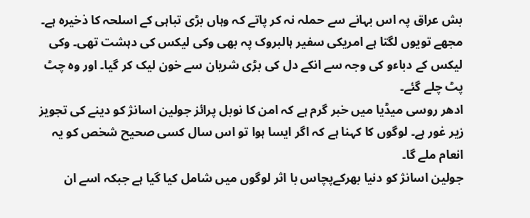بش عراق پہ اس بہانے سے حملہ نہ کر پاتے کہ وہاں بڑی تباہی کے اسلحہ کا ذخیرہ ہے۔
مجھے تویوں لگتا ہے امریکی سفیر ہالبروک پہ بھی وکی لیکس کی دہشت تھی۔ وکی لیکس کے دباءو کی وجہ سے انکے دل کی بڑی شریان سے خون لیک کر گیا۔ اور وہ چٹ پٹ چلے گئے۔
ادھر روسی میڈیا میں خبر گرم ہے کہ امن کا نوبل پرائز جولین اسانژ کو دینے کی تجویز زیر غور ہے۔ لوگوں کا کہنا ہے کہ اگر ایسا ہوا تو اس سال کسی صحیح شخص کو یہ انعام ملے گا۔
جولین اسانژ کو دنیا بھرکےپچاس با اثر لوگوں میں شامل کیا گیا ہے جبکہ اسے ان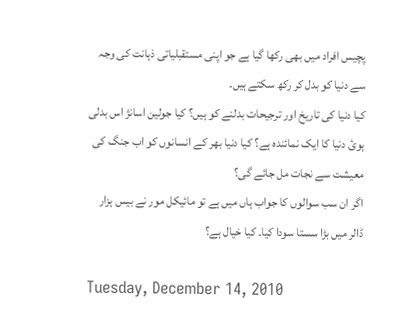پچیس افراد میں بھی رکھا گیا ہے جو اپنی مستقبلیاتی ذہانت کی وجہ سے دنیا کو بدل کر رکھ سکتے ہیں۔
کیا دنیا کی تاریخ اور ترجیحات بدلنے کو ہیں؟ کیا جولین اسانژ اس بدلی ہوئ دنیا کا ایک نمائندہ ہے؟ کیا دنیا بھر کے انسانوں کو اب جنگ کی معیشت سے نجات مل جائے گی؟
اگر ان سب سوالوں کا جواب ہاں میں ہے تو مائیکل مور نے بیس ہزار ڈالر میں بڑا سستا سودا کیا۔ کیا خیال ہے؟

Tuesday, December 14, 2010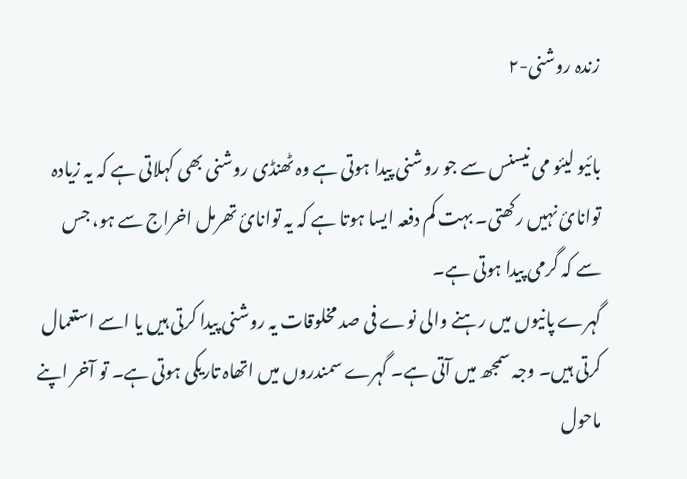زندہ روشنی-۲

بائیو لیئو می نیسنس سے جو روشنی پیدا ہوتی ہے وہ ٹھنڈی روشنی بھی کہلاتی ہے کہ یہ زیادہ توانائ نہیں رکھتی۔ بہت کم دفعہ ایسا ہوتا ہے کہ یہ توانائ تھرمل اخراج سے ہو، جس سے کہ گرمی پیدا ہوتی ہے۔
گہرے پانیوں میں رہنے والی نوے فی صد مخلوقات یہ روشنی پیدا کرتی ہیں یا اسے استعمال کرتی ہیں۔ وجہ سمجھ میں آتی ہے۔ گہرے سمندروں میں اتھاہ تاریکی ہوتی ہے۔ تو آخر اپنے ماحول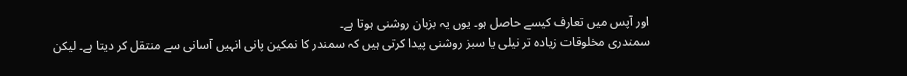اور آپس میں تعارف کیسے حاصل ہو۔ یوں یہ بزبان روشنی ہوتا ہے۔
سمندری مخلوقات زیادہ تر نیلی یا سبز روشنی پیدا کرتی ہیں کہ سمندر کا نمکین پانی انہیں آسانی سے منتقل کر دیتا ہے۔ لیکن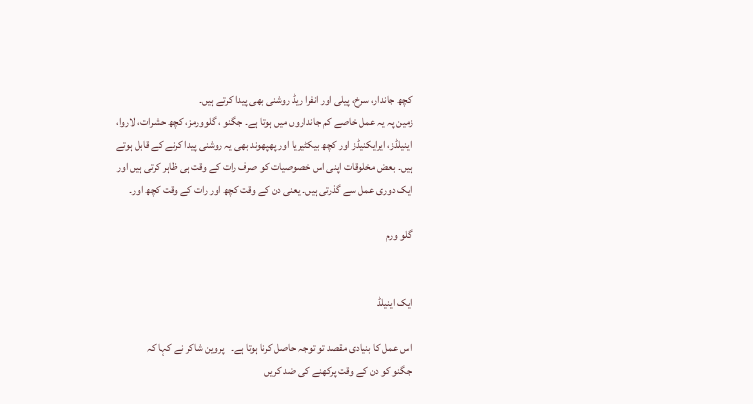کچھ جاندار، سرخ، پیلی اور انفرا ریڈ روشنی بھی پیدا کرتے ہیں۔
زمین پہ یہ عمل خاصے کم جانداروں میں ہوتا ہے۔ جگنو ، گلوورمز، کچھ حشرات، لاروا، اینیلڈز، ایرایکنیڈز اور کچھ بیکٹیریا اور پھپھوند بھی یہ روشنی پیدا کرنے کے قابل ہوتے ہیں۔ بعض مخلوقات اپنی اس خصوصیات کو صرف رات کے وقت ہی ظاہر کرتی ہیں اور ایک دوری عمل سے گذرتی ہیں۔ یعنی دن کے وقت کچھ اور رات کے وقت کچھ اور۔

گلو ورم


ایک اینیلڈ

اس عمل کا بنیادی مقصد تو توجہ حاصل کرنا ہوتا ہے۔   پروین شاکر نے کہا کہ
جگنو کو دن کے وقت پرکھنے کی ضد کریں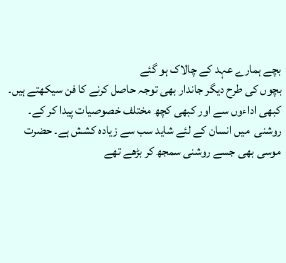بچے ہمارے عہد کے چالاک ہو گئے
بچوں کی طرح دیگر جاندار بھی توجہ حاصل کرنے کا فن سیکھتے ہیں۔  کبھی اداءوں سے اور کبھی کچھ مختلف خصوصیات پیدا کر کے۔ روشنی  میں انسان کے لئے شاید سب سے زیادہ کشش ہے۔ حضرت موسی بھی جسے روشنی سمجھ کر بڑھے تھے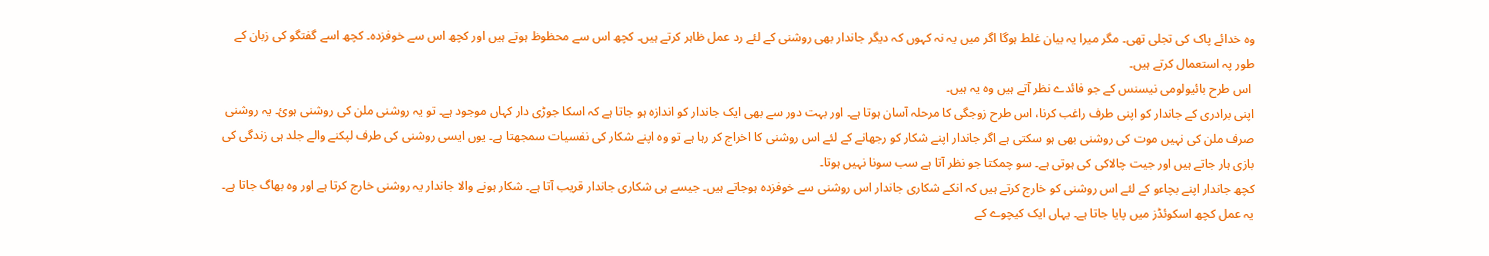وہ خدائے پاک کی تجلی تھی۔ مگر میرا یہ بیان غلط ہوگا اگر میں یہ نہ کہوں کہ دیگر جاندار بھی روشنی کے لئے رد عمل ظاہر کرتے ہیں۔ کچھ اس سے محظوظ ہوتے ہیں اور کچھ اس سے خوفزدہ۔ کچھ اسے گفتگو کی زبان کے طور پہ استعمال کرتے ہیں۔
 اس طرح بائیولومی نیسنس کے جو فائدے نظر آتے ہیں وہ یہ ہیں۔
اپنی برادری کے جاندار کو اپنی طرف راغب کرنا، اس طرح زوجگی کا مرحلہ آسان ہوتا ہے۔ اور بہت دور سے بھی ایک جاندار کو اندازہ ہو جاتا ہے کہ اسکا جوڑی دار کہاں موجود ہے۔ تو یہ روشنی ملن کی روشنی ہوئ۔ یہ روشنی صرف ملن کی نہیں موت کی روشنی بھی ہو سکتی ہے اگر جاندار اپنے شکار کو رجھانے کے لئے اس روشنی کا اخراج کر رہا ہے تو وہ اپنے شکار کی نفسیات سمجھتا ہے۔ یوں ایسی روشنی کی طرف لپکنے والے جلد ہی زندگی کی بازی ہار جاتے ہیں اور جیت چالاکی کی ہوتی ہے۔ سو چمکتا جو نظر آتا ہے سب سونا نہیں ہوتا۔
کچھ جاندار اپنے بچاءو کے لئے اس روشنی کو خارج کرتے ہیں کہ انکے شکاری جاندار اس روشنی سے خوفزدہ ہوجاتے ہیں۔ جیسے ہی شکاری جاندار قریب آتا ہے۔ شکار ہونے والا جاندار یہ روشنی خارج کرتا ہے اور وہ بھاگ جاتا ہے۔ یہ عمل کچھ اسکوئڈز میں پایا جاتا ہے۔ یہاں ایک کیچوے کے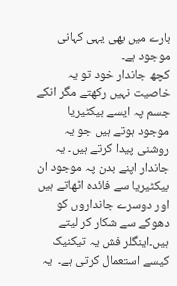بارے میں بھی یہی کہانی موجود ہے۔
کچھ جاندار خود تو یہ خاصیت نہیں رکھتے مگر انکے جسم پہ ایسے بیکٹیریا موجود ہوتے ہیں جو یہ روشنی پیدا کرتے ہیں۔ یہ جاندار اپنے بدن پہ موجود ان بیکٹیریا سے فائدہ اٹھاتے ہیں اور دوسرے جانداروں کو دھوکے سے شکار کر لیتے ہیں۔اینگلر فش یہ تیکنیک  کیسے استعمال کرتی ہے۔  یہ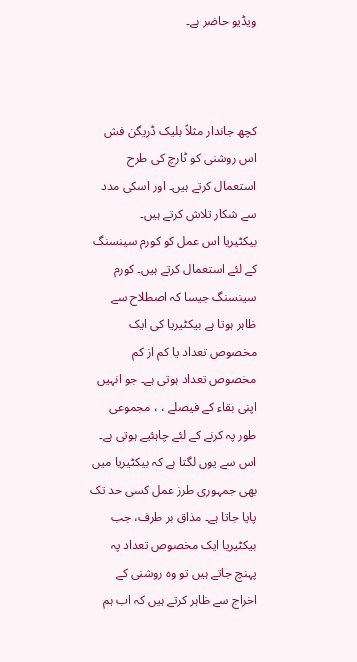ویڈیو حاضر ہے۔



کچھ جاندار مثلاً بلیک ڈریگن فش اس روشنی کو ٹارچ کی طرح استعمال کرتے ہیں۔ اور اسکی مدد سے شکار تلاش کرتے ہیں۔
بیکٹیریا اس عمل کو کورم سینسنگ کے لئے استعمال کرتے ہیں۔ کورم سینسنگ جیسا کہ اصطلاح سے ظاہر ہوتا ہے بیکٹیریا کی ایک مخصوص تعداد یا کم از کم مخصوص تعداد ہوتی ہے۔ جو انہیں اپنی بقاء کے فیصلے ، ، مجموعی طور پہ کرنے کے لئے چاہئیے ہوتی ہے۔ اس سے یوں لگتا ہے کہ بیکٹیریا میں بھی جمہوری طرز عمل کسی حد تک پایا جاتا ہے۔ مذاق بر طرف، جب بیکٹیریا ایک مخصوص تعداد پہ پہنچ جاتے ہیں تو وہ روشنی کے اخراج سے ظاہر کرتے ہیں کہ اب ہم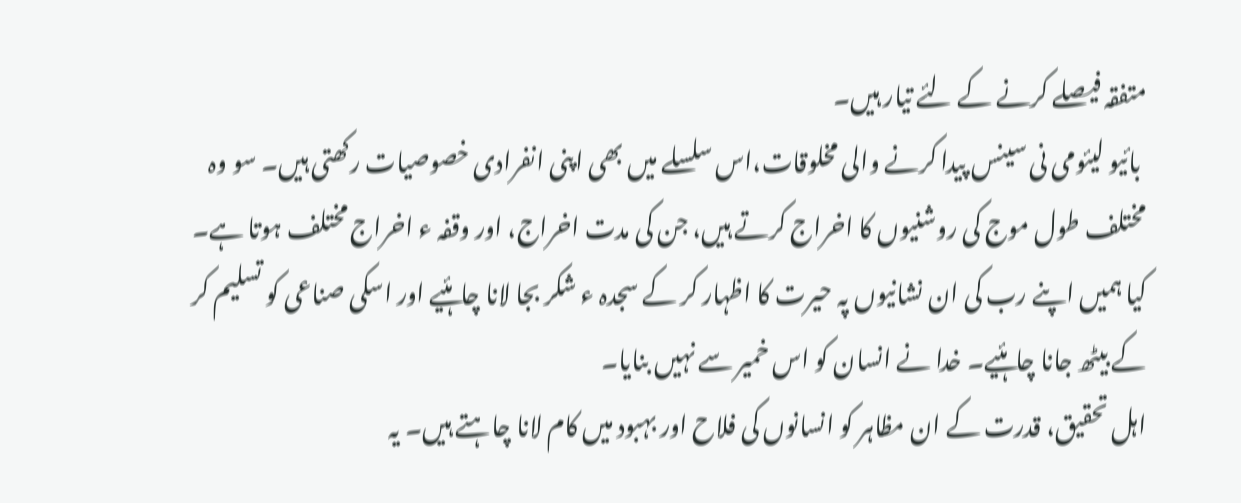متفقہ فیصلے کرنے کے لئے تیار ہیں۔
 بائیو لیئومی نی سینس پیدا کرنے والی مخلوقات،اس سلسلے میں بھی اپنی انفرادی خصوصیات رکھتی ہیں۔ سو وہ مختلف طول موج کی روشنیوں کا اخراج کرتے ہیں، جن کی مدت اخراج، اور وقفہ ء اخراج مختلف ہوتا ہے۔
کیا ہمیں اپنے رب کی ان نشانیوں پہ حیرت کا اظہار کر کے سجدہ ء شکر بجا لانا چاہئیے اور اسکی صناعی کو تسلیم کر کے بیٹھ جانا چاہئیے۔ خدا نے انسان کو اس خمیر سے نہیں بنایا۔
اہل تحقیق، قدرت کے ان مظاہر کو انسانوں کی فلاح اور بہبود میں کام لانا چاہتے ہیں۔ یہ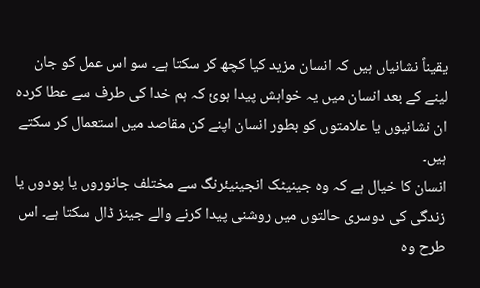یقیناً نشانیاں ہیں کہ انسان مزید کیا کچھ کر سکتا ہے۔ سو اس عمل کو جان لینے کے بعد انسان میں یہ خواہش پیدا ہوئ کہ ہم خدا کی طرف سے عطا کردہ ان نشانیوں یا علامتوں کو بطور انسان اپنے کن مقاصد میں استعمال کر سکتے ہیں۔
انسان کا خیال ہے کہ وہ جینیٹک انجینیئرنگ سے مختلف جانوروں یا پودوں یا زندگی کی دوسری حالتوں میں روشنی پیدا کرنے والے جینز ڈال سکتا ہے۔ اس طرح وہ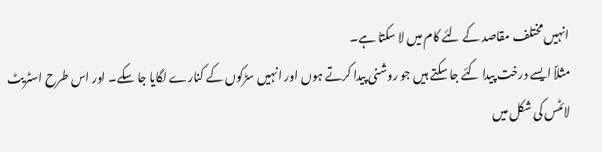انہیں مختلف مقاصد کے لئے کام میں لا سکتا ہے۔
مثلاً ایسے درخت پیدا کئے جا سکتے ہیں جو روشنی پیدا کرتے ہوں اور انہیں سڑکوں کے کنارے لگایا جا سکے۔ اور اس طرح اسٹریٹ لائٹس کی شکل میں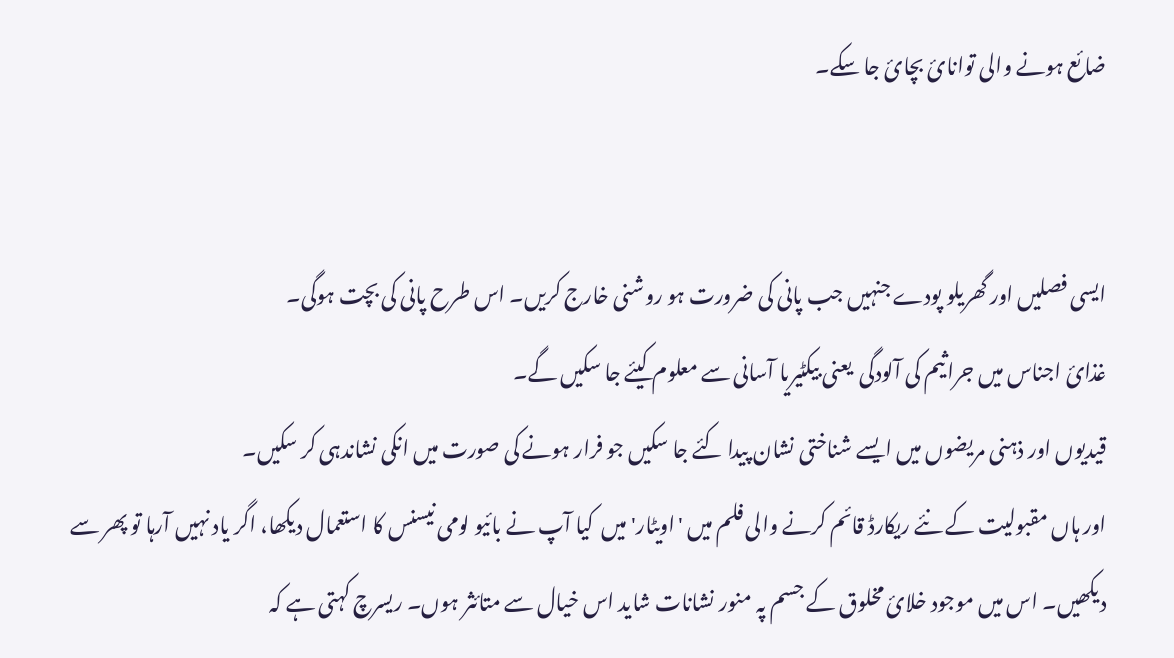ضائع ہونے والی توانائ بچائ جا سکے۔


ایسی فصلیں اور گھریلو پودے جنہیں جب پانی کی ضرورت ہو روشنی خارج کریں۔ اس طرح پانی کی بچت ہوگی۔
غذائ اجناس میں جراثیم کی آلودگی  یعنی بیکٹیریا آسانی سے معلوم کیئے جا سکیں گے۔
قیدیوں اور ذہنی مریضوں میں ایسے شناختی نشان پیدا کئے جا سکیں جو فرار ہونے کی صورت میں انکی نشاندہی کر سکیں۔
اور ہاں مقبولیت کے نئے ریکارڈ قائم کرنے والی فلم میں 'اویٹار' میں  کیا آپ نے بائیو لومی نیسنس کا استعمال دیکھا، اگر یاد نہیں آرہا تو پھر سے دیکھیں۔ اس میں موجود خلائ مخلوق کے جسم پہ منور نشانات شاید اس خیال سے متائثر ہوں۔ ریسرچ کہتی ہے کہ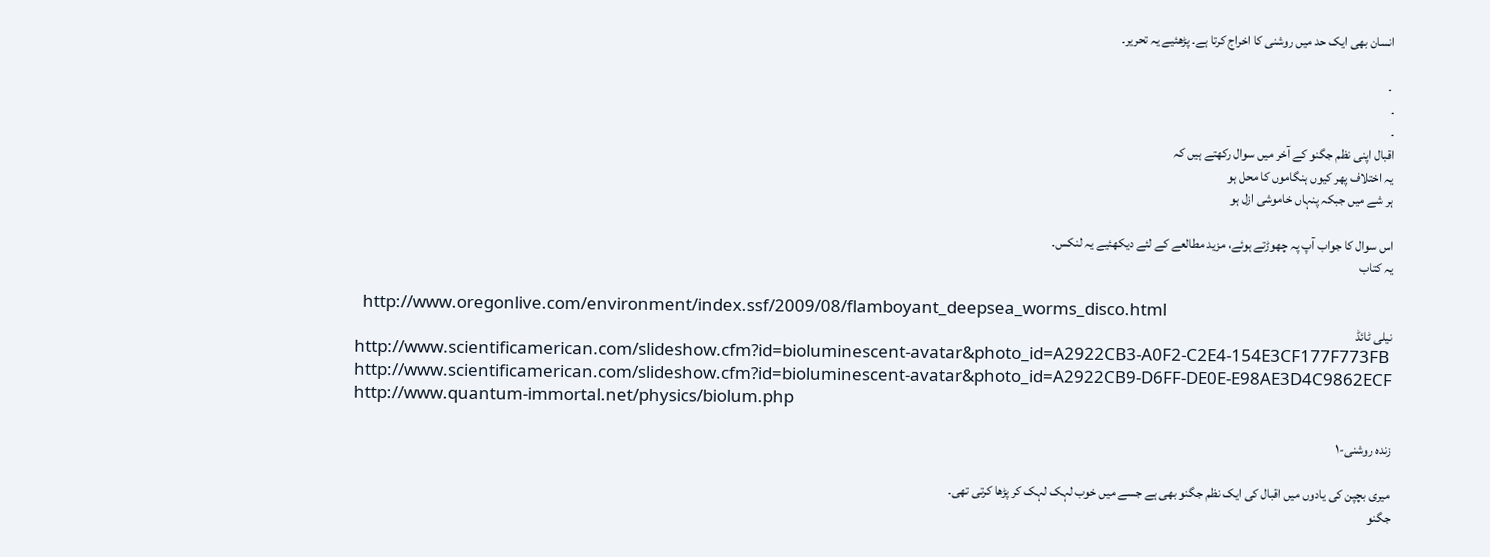انسان بھی ایک حد میں روشنی کا اخراج کرتا ہے۔ پڑھئیے یہ تحریر۔

 ۔
۔
۔
اقبال اپنی نظم جگنو کے آخر میں سوال رکھتے ہیں کہ
یہ اختلاف پھر کیوں ہنگاموں کا محل ہو
ہر شے میں جبکہ پنہاں خاموشی ازل ہو

اس سوال کا جواب آپ پہ چھوڑتے ہوئے، مزید مطالعے کے لئے دیکھئیے یہ لنکس۔
یہ کتاب

  http://www.oregonlive.com/environment/index.ssf/2009/08/flamboyant_deepsea_worms_disco.html
نیلی ٹائڈ
http://www.scientificamerican.com/slideshow.cfm?id=bioluminescent-avatar&photo_id=A2922CB3-A0F2-C2E4-154E3CF177F773FB
http://www.scientificamerican.com/slideshow.cfm?id=bioluminescent-avatar&photo_id=A2922CB9-D6FF-DE0E-E98AE3D4C9862ECF
http://www.quantum-immortal.net/physics/biolum.php

زندہ روشنی-۱

میری بچپن کی یادوں میں اقبال کی ایک نظم جگنو بھی ہے جسے میں خوب لہک لہک کر پڑھا کرتی تھی۔
جگنو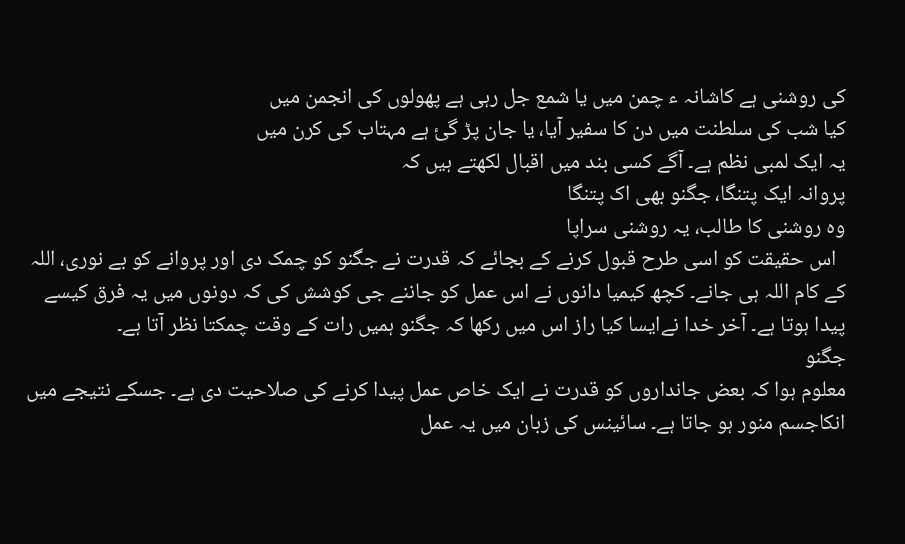کی روشنی ہے کاشانہ ء چمن میں یا شمع جل رہی ہے پھولوں کی انجمن میں
کیا شب کی سلطنت میں دن کا سفیر آیا، یا جان پڑ گئ ہے مہتاب کی کرن میں
یہ ایک لمبی نظم ہے۔ آگے کسی بند میں اقبال لکھتے ہیں کہ
پروانہ ایک پتنگا، جگنو بھی اک پتنگا
وہ روشنی کا طالب، یہ روشنی سراپا
  اس حقیقت کو اسی طرح قبول کرنے کے بجائے کہ قدرت نے جگنو کو چمک دی اور پروانے کو بے نوری، اللہ کے کام اللہ ہی جانے۔ کچھ کیمیا دانوں نے اس عمل کو جاننے جی کوشش کی کہ دونوں میں یہ فرق کیسے پیدا ہوتا ہے۔ آخر خدا نےایسا کیا راز اس میں رکھا کہ جگنو ہمیں رات کے وقت چمکتا نظر آتا ہے۔
جگنو
معلوم ہوا کہ بعض جانداروں کو قدرت نے ایک خاص عمل پیدا کرنے کی صلاحیت دی ہے۔ جسکے نتیجے میں انکاجسم منور ہو جاتا ہے۔ سائینس کی زبان میں یہ عمل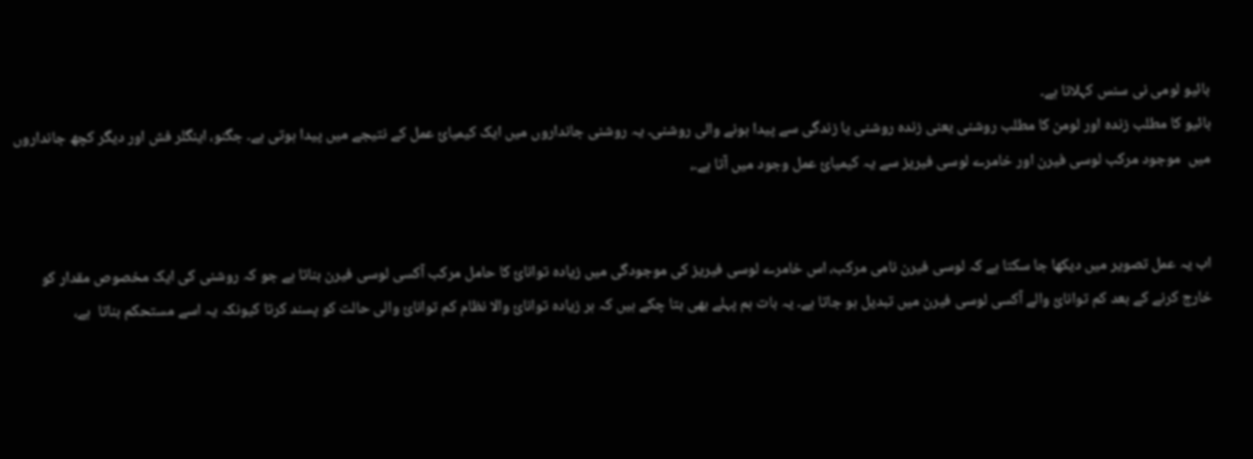بائیو لومی نی سنس کہلاتا ہے۔
بائیو کا مطلب زندہ اور لومن کا مطلب روشنی یعنی زندہ روشنی یا زندگی سے پیدا ہونے والی روشنی۔ یہ روشنی جانداروں میں ایک کیمیائ عمل کے نتیجے میں پیدا ہوتی ہے۔ جگنو، اینگلر فش اور دیگر کچھ جانداروں میں  موجود مرکب لوسی فیرن اور خامرے لوسی فیریز سے یہ کیمیائ عمل وجود میں آتا ہے۔،


اب یہ عمل تصویر میں دیکھا جا سکتا ہے کہ لوسی فیرن نامی مرکب، اس خامرے لوسی فیریز کی موجودگی میں زیادہ توانائ کا حامل مرکب آکسی لوسی فیرن بناتا ہے جو کہ روشنی کی ایک مخصوص مقدار کو خارج کرنے کے بعد کم توانائ والے آکسی لوسی فیرن میں تبدیل ہو جاتا ہے۔ یہ بات ہم پہلے بھی بتا چکے ہیں کہ ہر زیادہ توانائ والا نظام کم توانائ والی حالت کو پسند کرتا کیونکہ یہ اسے مستحکم بناتا  ہے،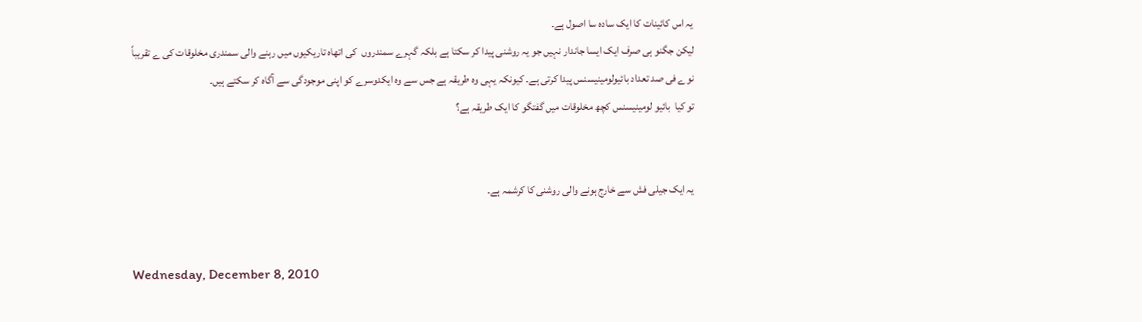یہ اس کائینات کا ایک سادہ سا اصول ہے۔
لیکن جگنو ہی صرف ایک ایسا جاندار نہیں جو یہ روشنی پیدا کر سکتا ہے بلکہ گہرے سمندروں  کی اتھاہ تاریکیوں میں رہنے والی سمندری مخلوقات کی ے تقریباً نوے فی صد تعداد بائیولومینیسنس پیدا کرتی ہے۔ کیونکہ یہی وہ طریقہ ہے جس سے وہ ایکدوسرے کو اپنی موجودگی سے آگاہ کر سکتے ہیں۔
تو کیا  بائیو لومینیسنس کچھ مخلوقات میں گفتگو کا ایک طریقہ ہے؟


یہ ایک جیلی فش سے خارج ہونے والی روشنی کا کرشمہ ہے۔


Wednesday, December 8, 2010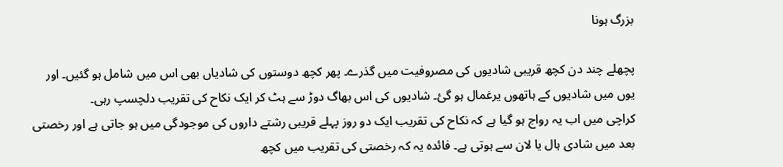بزرگ ہونا

پچھلے چند دن کچھ قریبی شادیوں کی مصروفیت میں گذرے۔ پھر کچھ دوستوں کی شادیاں بھی اس میں شامل ہو گئیں۔ اور یوں میں شادیوں کے ہاتھوں یرغمال ہو گئ۔ شادیوں کی اس بھاگ دوڑ سے ہٹ کر ایک نکاح کی تقریب دلچسپ رہی۔
کراچی میں اب یہ رواج ہو گیا ہے کہ نکاح کی تقریب ایک دو روز پہلے قریبی رشتے داروں کی موجودگی میں ہو جاتی ہے اور رخصتی بعد میں شادی ہال یا لان سے ہوتی ہے۔ فائدہ یہ کہ رخصتی کی تقریب میں کچھ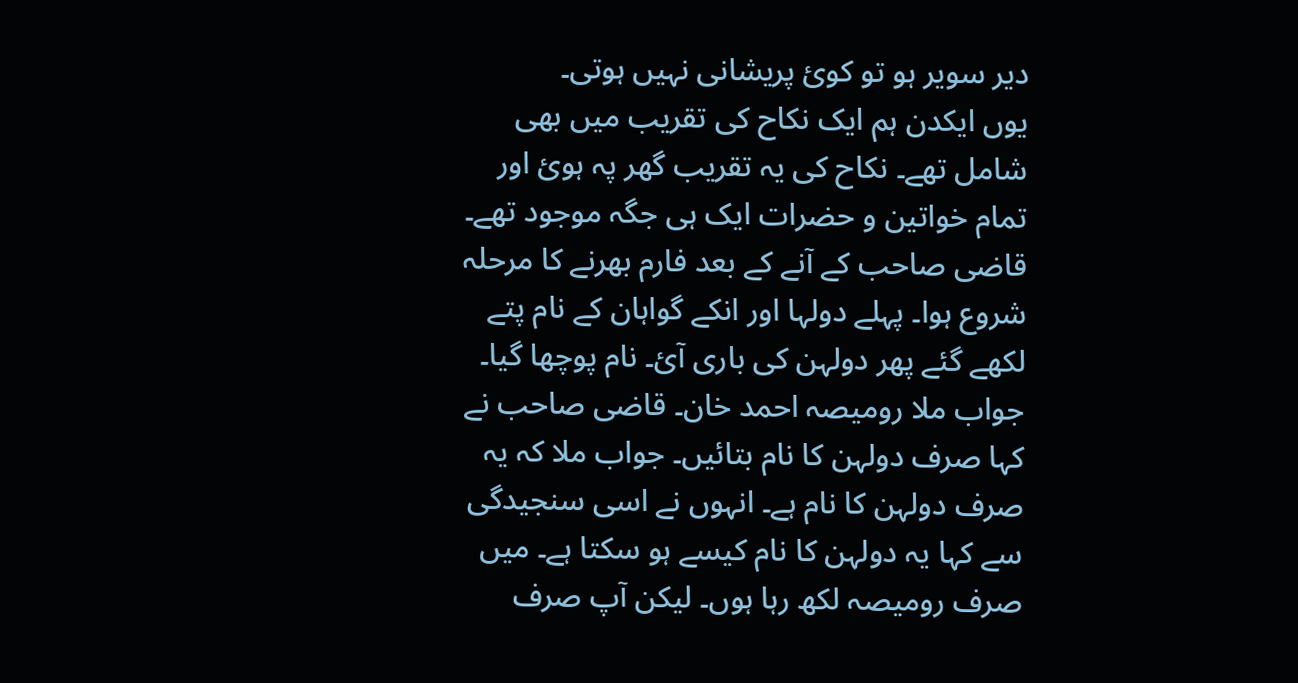دیر سویر ہو تو کوئ پریشانی نہیں ہوتی۔
یوں ایکدن ہم ایک نکاح کی تقریب میں بھی شامل تھے۔ نکاح کی یہ تقریب گھر پہ ہوئ اور تمام خواتین و حضرات ایک ہی جگہ موجود تھے۔
قاضی صاحب کے آنے کے بعد فارم بھرنے کا مرحلہ شروع ہوا۔ پہلے دولہا اور انکے گواہان کے نام پتے لکھے گئے پھر دولہن کی باری آئ۔ نام پوچھا گیا۔ جواب ملا رومیصہ احمد خان۔ قاضی صاحب نے کہا صرف دولہن کا نام بتائیں۔ جواب ملا کہ یہ صرف دولہن کا نام ہے۔ انہوں نے اسی سنجیدگی سے کہا یہ دولہن کا نام کیسے ہو سکتا ہے۔ میں صرف رومیصہ لکھ رہا ہوں۔ لیکن آپ صرف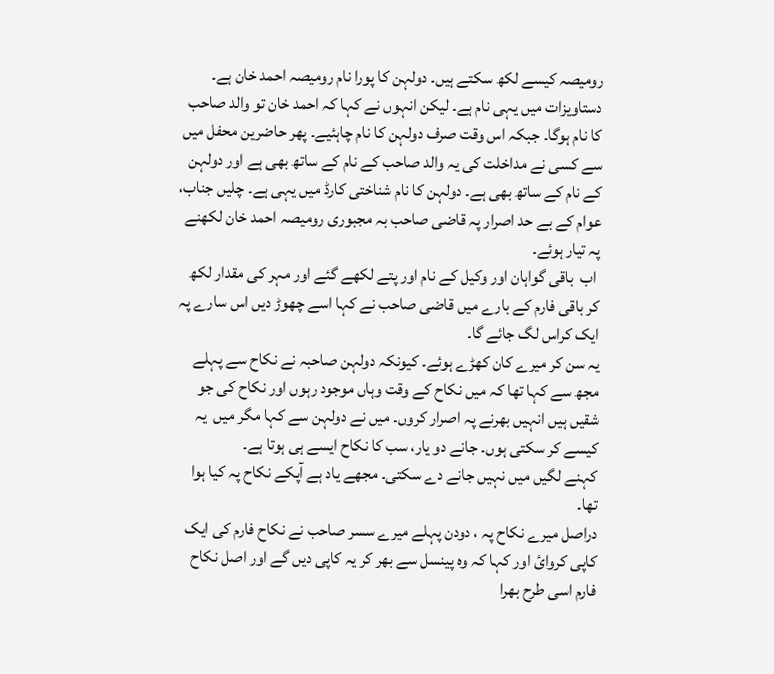رومیصہ کیسے لکھ سکتے ہیں۔ دولہن کا پورا نام رومیصہ احمد خان ہے۔ دستاویزات میں یہی نام ہے۔ لیکن انہوں نے کہا کہ احمد خان تو والد صاحب کا نام ہوگا۔ جبکہ اس وقت صرف دولہن کا نام چاہئیے۔ پھر حاضرین محفل میں سے کسی نے مداخلت کی یہ والد صاحب کے نام کے ساتھ بھی ہے اور دولہن کے نام کے ساتھ بھی ہے۔ دولہن کا نام شناختی کارڈ میں یہی ہے۔ چلیں جناب، عوام کے بے حد اصرار پہ قاضی صاحب بہ مجبوری رومیصہ احمد خان لکھنے پہ تیار ہوئے۔
 اب  باقی گواہان اور وکیل کے نام اور پتے لکھے گئے اور مہر کی مقدار لکھ کر باقی فارم کے بارے میں قاضی صاحب نے کہا اسے چھوڑ دیں اس سارے پہ ایک کراس لگ جائے گا۔
یہ سن کر میرے کان کھڑے ہوئے۔ کیونکہ دولہن صاحبہ نے نکاح سے پہلے مجھ سے کہا تھا کہ میں نکاح کے وقت وہاں موجود رہوں اور نکاح کی جو شقیں ہیں انہیں بھرنے پہ اصرار کروں۔ میں نے دولہن سے کہا مگر میں  یہ کیسے کر سکتی ہوں۔ جانے دو یار، سب کا نکاح ایسے ہی ہوتا ہے۔
کہنے لگیں میں نہیں جانے دے سکتی۔ مجھے یاد ہے آپکے نکاح پہ کیا ہوا تھا۔
دراصل میرے نکاح پہ ، دودن پہلے میرے سسر صاحب نے نکاح فارم کی ایک کاپی کروائ اور کہا کہ وہ پینسل سے بھر کر یہ کاپی دیں گے اور اصل نکاح فارم اسی طرح بھرا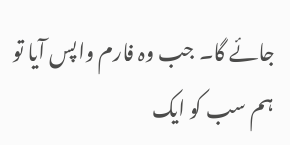جائے گا۔ جب وہ فارم واپس آیا تو ہم سب کو ایک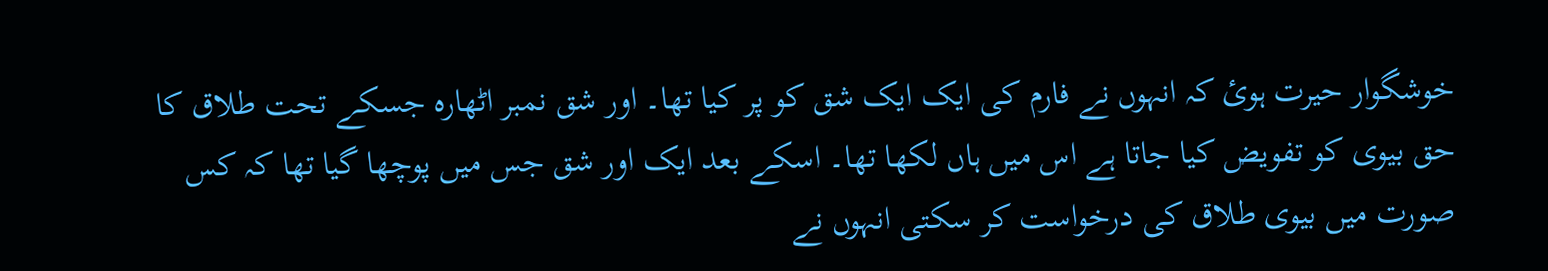خوشگوار حیرت ہوئ کہ انہوں نے فارم کی ایک ایک شق کو پر کیا تھا۔ اور شق نمبر اٹھارہ جسکے تحت طلاق کا حق بیوی کو تفویض کیا جاتا ہے اس میں ہاں لکھا تھا۔ اسکے بعد ایک اور شق جس میں پوچھا گیا تھا کہ کس صورت میں بیوی طلاق کی درخواست کر سکتی انہوں نے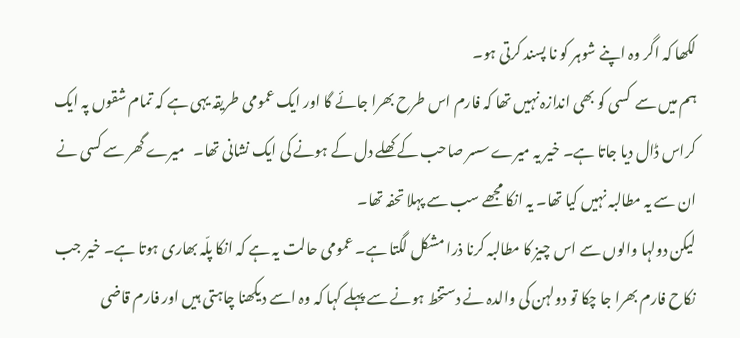لکھا کہ اگر وہ اپنے شوہر کو نا پسند کرتی ہو۔
ہم میں سے  کسی کو بھی اندازہ نہیں تھا کہ فارم اس طرح بھرا جائے گا اور ایک عمومی طریقہ یہی ہے کہ تمام شقوں پہ ایک کراس ڈال دیا جاتا ہے۔ خیر یہ میرے سسر صاحب کے کھلے دل کے ہونے کی ایک نشانی تھا۔   میرے گھر سے کسی نے ان سے یہ مطالبہ نہیں کیا تھا۔ یہ انکا مجھے سب سے پہلا تحفہ تھا۔
لیکن دولہا والوں سے اس چیز کا مطالبہ کرنا ذرا مشکل لگتا ہے۔ عمومی حالت یہ ہے کہ انکا پلّہ بھاری ہوتا ہے۔ خیر جب نکاح فارم بھرا جا چکا تو دولہن کی والدہ نے دستخط ہونے سے پہلے کہا کہ وہ اسے دیکھنا چاہتی ہیں اور فارم قاضی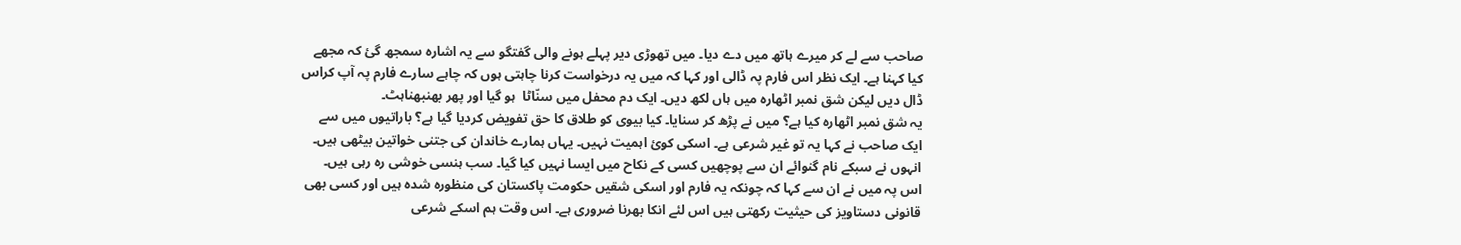صاحب سے لے کر میرے ہاتھ میں دے دیا۔ میں تھوڑی دیر پہلے ہونے والی گفتگو سے یہ اشارہ سمجھ گئ کہ مجھے کیا کہنا ہے۔ ایک نظر اس فارم پہ ڈالی اور کہا کہ میں یہ درخواست کرنا چاہتی ہوں کہ چاہے سارے فارم پہ آپ کراس ڈال دیں لیکن شق نمبر اٹھارہ میں ہاں لکھ دیں۔ ایک دم محفل میں سنّاٹا  ہو گیا اور پھر بھنبھناہٹ۔
یہ شق نمبر اٹھارہ کیا ہے؟ میں نے پڑھ کر سنایا۔ کیا بیوی کو طلاق کا حق تفویض کردیا گیا ہے؟ باراتیوں میں سے ایک صاحب نے کہا یہ تو غیر شرعی ہے۔ اسکی کوئ اہمیت نہیں۔ یہاں ہمارے خاندان کی جتنی خواتین بیٹھی ہیں۔ انہوں نے سبکے نام گنوائے ان سے پوچھیں کسی کے نکاح میں ایسا نہیں کیا گیا۔ سب ہنسی خوشی رہ رہی ہیں۔
اس پہ میں نے ان سے کہا کہ چونکہ یہ فارم اور اسکی شقیں حکومت پاکستان کی منظورہ شدہ ہیں اور کسی بھی قانونی دستاویز کی حیثیت رکھتی ہیں اس لئے انکا بھرنا ضروری ہے۔ اس وقت ہم اسکے شرعی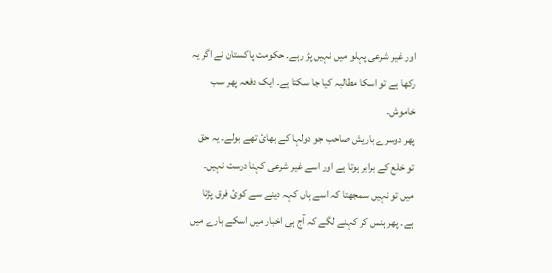اور غیر شرعی پہلو میں نہیں پڑ رہے۔ حکومت پاکستان نے اگر یہ رکھا ہے تو اسکا مطالبہ کیا جا سکتا ہے۔ ایک دفعہ پھر سب خاموش۔
پھر دوسرے باریش صاحب جو دولہا کے بھائ تھے بولے۔ یہ حق تو خلع کے برابر ہوتا ہے اور اسے غیر شرعی کہنا درست نہیں۔ میں تو نہیں سمجھتا کہ اسے ہاں کہہ دینے سے کوئ فرق پڑتا ہے۔ پھر ہنس کر کہنے لگے کہ آج ہی اخبار میں اسکے بارے میں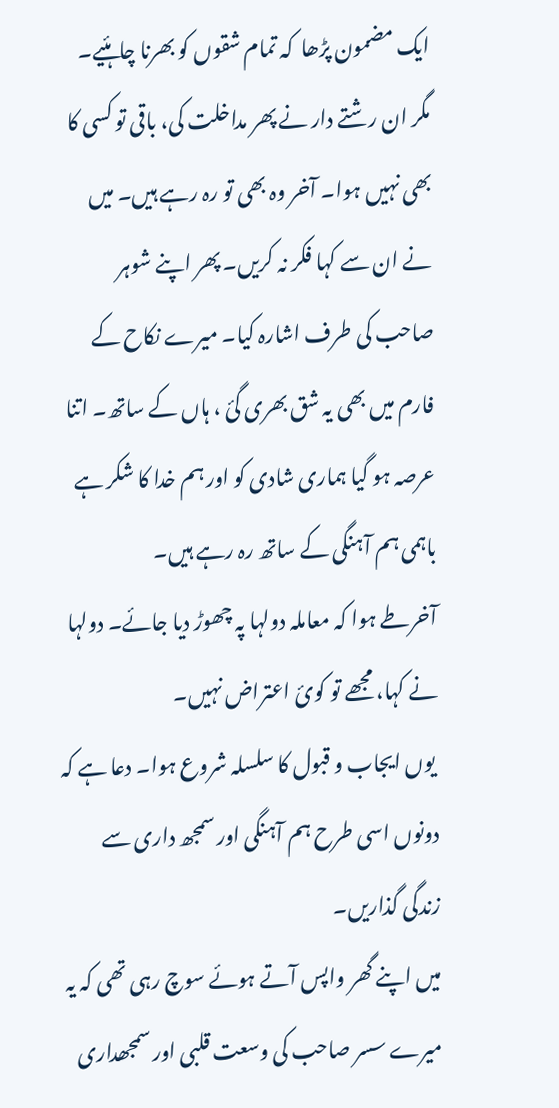ایک مضمون پڑھا  کہ تمام شقوں کو بھرنا چاہئیے۔ مگر ان رشتے دار نے پھر مداخلت کی، باقی تو کسی کا بھی نہیں ہوا۔ آخر وہ بھی تو رہ رہے ہیں۔ میں نے ان سے کہا فکر نہ کریں۔ پھر اپنے شوہر صاحب کی طرف اشارہ کیا۔ میرے نکاح کے فارم میں بھی یہ شق بھری گئ ، ہاں کے ساتھ۔ اتنا عرصہ ہو گیا ہماری شادی کو اور ہم خدا کا شکر ہے باہمی ہم آہنگی کے ساتھ رہ رہے ہیں۔
آخرطے ہوا کہ معاملہ دولہا پہ چھوڑ دیا جائے۔ دولہا نے کہا، مجھے تو کوئ اعتراض نہیں۔
 یوں ایجاب و قبول کا سلسلہ شروع ہوا۔ دعا ہے کہ دونوں اسی طرح ہم آہنگی اور سمجھ داری سے زندگی گذاریں۔
میں اپنے گھر واپس آتے ہوئے سوچ رہی تھی کہ یہ میرے سسر صاحب کی وسعت قلبی اور سمجھداری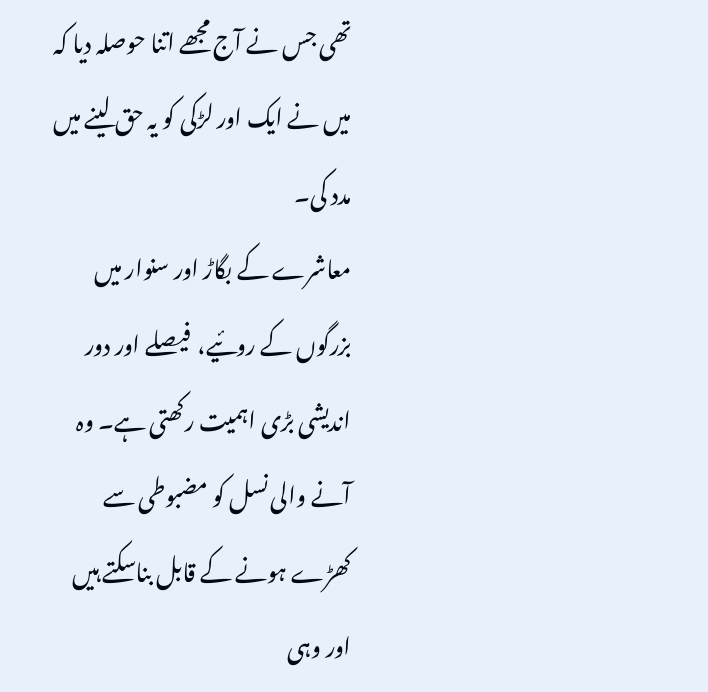تھی جس نے آج مجھے اتنا حوصلہ دیا کہ میں نے ایک اور لڑکی کو یہ حق لینے میں مدد کی۔
معاشرے کے بگاڑ اور سنوار میں بزرگوں کے روئیے،  فیصلے اور دور اندیشی بڑی اہمیت رکھتی ہے۔ وہ آنے والی نسل کو مضبوطی سے کھڑے ہونے کے قابل بناسکتے ہیں اور وہی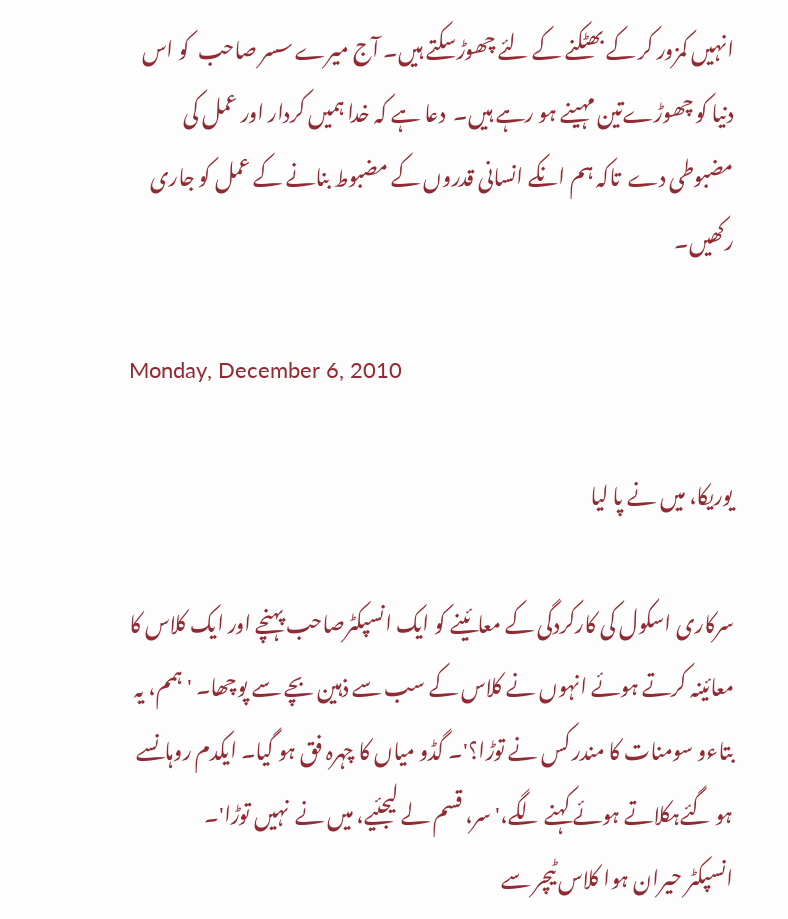انہیں کمزور کر کے بھٹکنے کے لئے چھوڑسکتے ہیں۔ آج میرے سسر صاحب  کو اس دنیا کو چھوڑےتین مہینے ہو رہے ہیں۔  دعا ہے کہ خدا ہمیں کردار اور عمل کی مضبوطی دے  تاکہ ہم انکے انسانی قدروں کے مضبوط بنانے کے عمل کو جاری رکھیں۔

Monday, December 6, 2010

یوریکا، میں نے پا لیا

سرکاری اسکول کی کارکردگی کے معائینے کو ایک انسپکٹرصاحب پہنچے اور ایک کلاس کا معائینہ کرتے ہوئے انہوں نے کلاس کے سب سے ذہین بچے سے پوچھا۔ 'ہمم، یہ بتاءو سومنات کا مندر کس نے توڑا؟'۔ گڈو میاں کا چہرہ فق ہو گیا۔ ایکدم روہانسے ہو گئےہکلاتے ہوئے کہنے لگے،' سر، قسم لے لیجئیے، میں نے  نہیں توڑا'۔
انسپکٹر حیران ہوا کلاس ٹیچر سے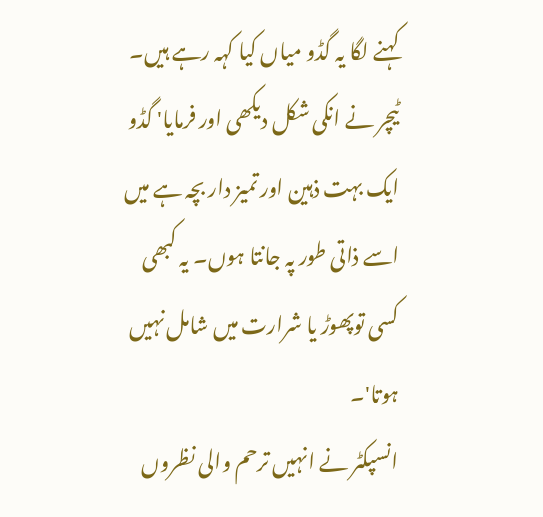کہنے لگا یہ گڈو میاں کیا کہہ رہے ہیں۔ ٹیچر نے انکی شکل دیکھی اور فرمایا' گڈو ایک بہت ذہین اور تمیز دار بچہ ہے میں اسے ذاتی طور پہ جانتا ہوں۔ یہ کبھی کسی توپھوڑ یا شرارت میں شامل نہیں ہوتا'۔
انسپکٹر نے انہیں ترحم والی نظروں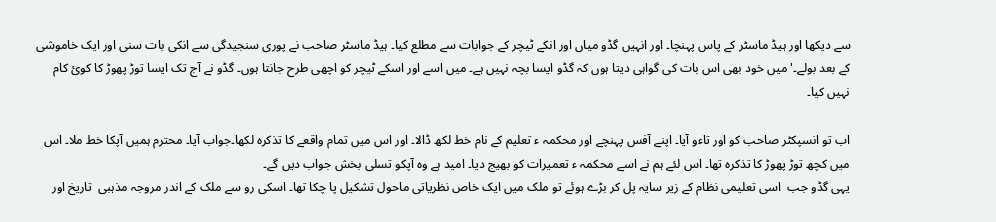سے دیکھا اور ہیڈ ماسٹر کے پاس پہنچا۔ اور انہیں گڈو میاں اور انکے ٹیچر کے جوابات سے مطلع کیا۔ ہیڈ ماسٹر صاحب نے پوری سنجیدگی سے انکی بات سنی اور ایک خاموشی کے بعد بولے۔' میں خود بھی اس بات کی گواہی دیتا ہوں کہ گڈو ایسا بچہ نہیں ہے۔ میں اسے اور اسکے ٹیچر کو اچھی طرح جانتا ہوں۔ گڈو نے آج تک ایسا توڑ پھوڑ کا کوئ کام نہیں کیا۔

اب تو انسپکٹر صاحب کو اور تاءو آیا۔ اپنے آفس پہنچے اور محکمہ ء تعلیم کے نام خط لکھ ڈالا۔ اور اس میں تمام واقعے کا تذکرہ لکھا۔جواب آیا۔ محترم ہمیں آپکا خط ملا۔ اس میں کچھ توڑ پھوڑ کا تذکرہ تھا۔ اس لئے ہم نے اسے محکمہ ء تعمیرات کو بھیج دیا۔ امید ہے وہ آپکو تسلی بخش جواب دیں گے۔
یہی گڈو جب  اسی تعلیمی نظام کے زیر سایہ پل کر بڑے ہوئے تو ملک میں ایک خاص نظریاتی ماحول تشکیل پا چکا تھا۔ اسکی رو سے ملک کے اندر مروجہ مذہبی  تاریخ اور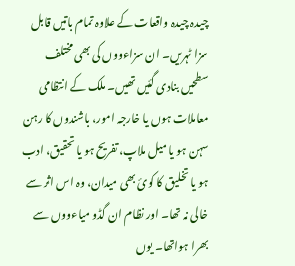چیدہ چیدہ واقعات کے علاوہ تمام باتیں قابل سزا ٹہریں۔ ان سزاءووں کی بھی مختلف سطحیں بنادی گئیں تھیں۔ ملک کے انتظامی معاملات ہوں یا خارجہ امور، باشندوں کا رہن سہن ہو یا میل ملاپ، تفریح ہو یا تحقیق، ادب ہو یا تخلیق کا کوئ بھی میدان، وہ اس اثر سے خالی نہ تھا۔ اور نظام ان گڈو میاءووں سے بھرا ہواتھا۔ یوں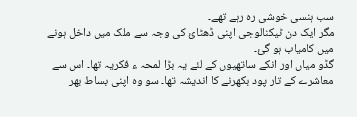سب ہنسی خوشی رہ رہے تھے۔
مگر ایک دن ٹیکنالوجی اپنی ڈھٹائ کی وجہ سے ملک میں داخل ہونے میں کامیاب ہو گئ۔
گڈو میاں اور انکے ساتھیوں کے لئے یہ بڑا لمحہ ء فکریہ تھا۔ اس سے معاشرے کے تار پود بکھرنے کا اندیشہ تھا۔ سو وہ اپنی بساط بھر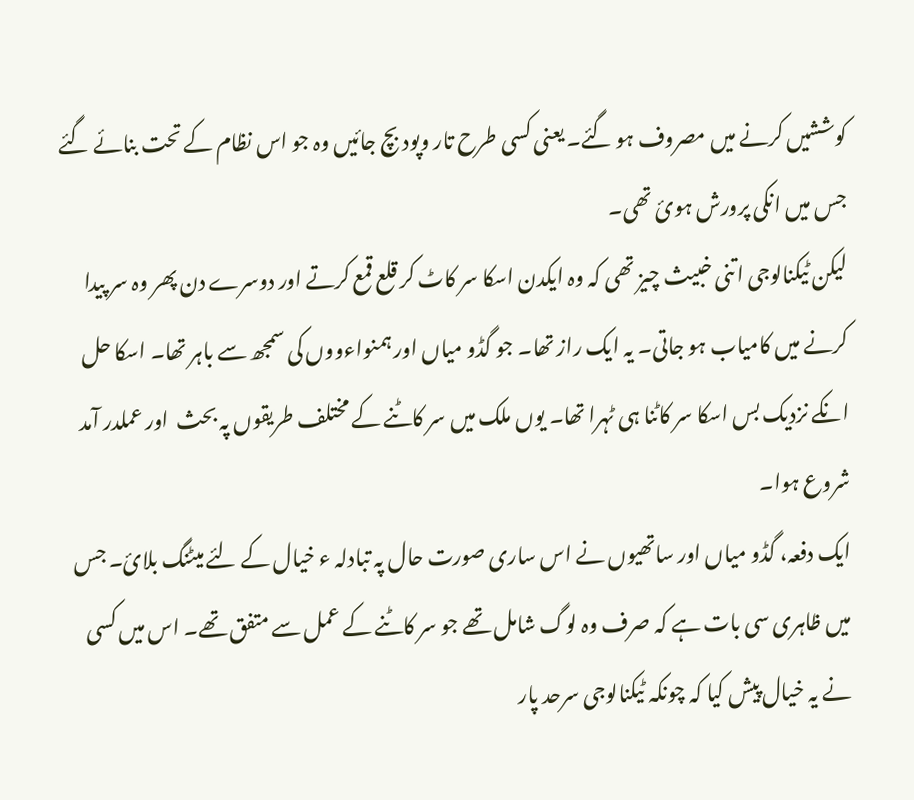کوششیں کرنے میں مصروف ہو گئے۔ یعنی کسی طرح تار وپود بچ جائیں وہ جو اس نظام کے تحت بنائے گئے جس میں انکی پرورش ہوئ تھی۔
لیکن ٹیکنالوجی اتنی خبیث چیز تھی کہ وہ ایکدن اسکا سر کاٹ کر قلع قمع کرتے اور دوسرے دن پھر وہ سر پیدا کرنے میں کامیاب ہو جاتی۔ یہ ایک راز تھا۔ جو گڈو میاں اور ہمنواءووں کی سمجھ سے باہر تھا۔ اسکا حل انکے نزدیک بس اسکا سر کاٹنا ہی ٹہرا تھا۔ یوں ملک میں سر کاٹنے کے مختلف طریقوں پہ بحث  اور عملدر آمد شروع ہوا۔
ایک دفعہ، گڈو میاں اور ساتھیوں نے اس ساری صورت حال پہ تبادلہ ء خیال کے لئے میٹنگ بلائ۔ جس میں ظاہری سی بات ہے کہ صرف وہ لوگ شامل تھے جو سر کاٹنے کے عمل سے متفق تھے۔ اس میں کسی نے یہ خیال پیش کیا کہ چونکہ ٹیکنالوجی سرحد پار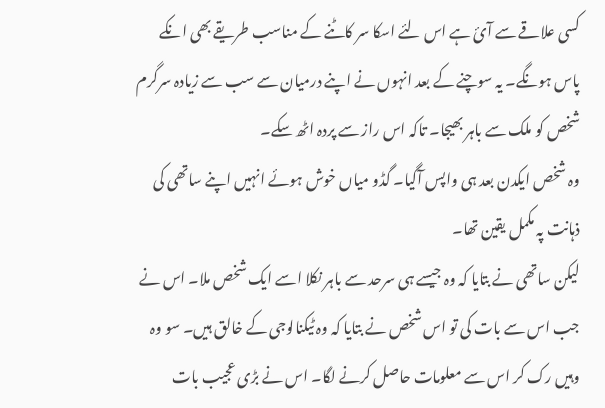کسی علاقے سے آئ ہے اس لئے اسکا سر کاٹنے کے مناسب طریقے بھی انکے پاس ہونگے۔ یہ سوچنے کے بعد انہوں نے اپنے درمیان سے سب سے زیادہ سرگرم شخص کو ملک سے باہر بھیجا۔ تاکہ اس راز سے پردہ اٹھ سکے۔
وہ شخص ایکدن بعد ہی واپس آگیا۔ گڈو میاں خوش ہوئے انہیں اپنے ساتھی کی ذہانت پہ مکمل یقین تھا۔
لیکن ساتھی نے بتایا کہ وہ جیسے ہی سرحد سے باہر نکلا اسے ایک شخص ملا۔ اس نے جب اس سے بات کی تو اس شخص نے بتایا کہ وہ ٹیکنالوجی کے خالق ہیں۔ سو وہ وہیں رک کر اس سے معلومات حاصل کرنے لگا۔ اس نے بڑی عجیب بات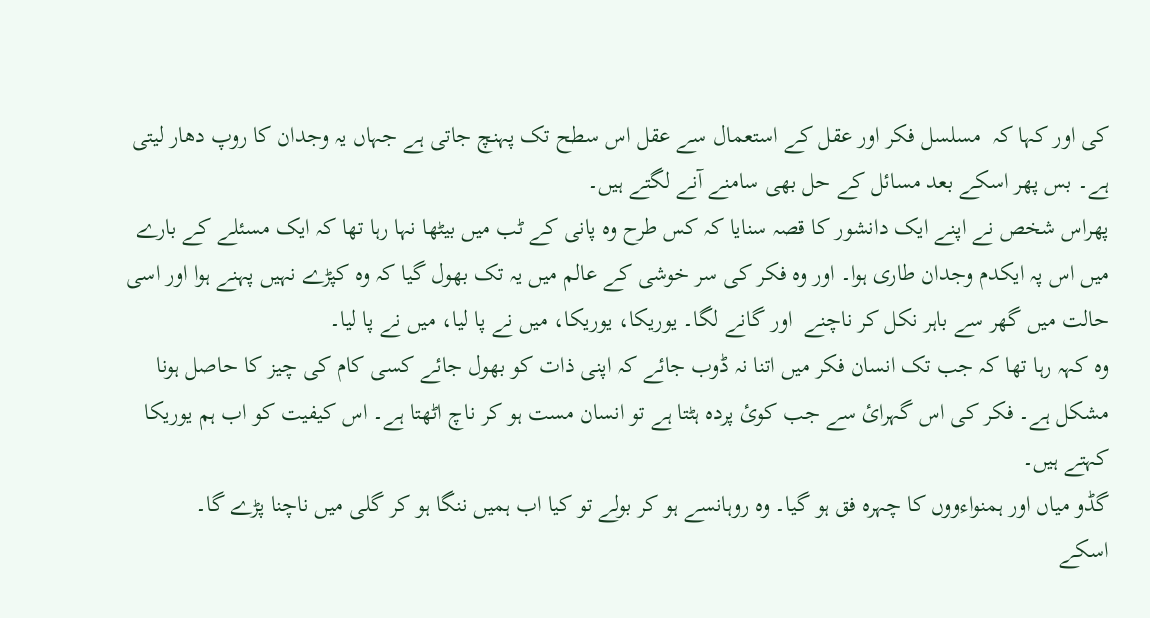کی اور کہا کہ  مسلسل فکر اور عقل کے استعمال سے عقل اس سطح تک پہنچ جاتی ہے جہاں یہ وجدان کا روپ دھار لیتی ہے۔ بس پھر اسکے بعد مسائل کے حل بھی سامنے آنے لگتے ہیں۔
پھراس شخص نے اپنے ایک دانشور کا قصہ سنایا کہ کس طرح وہ پانی کے ٹب میں بیٹھا نہا رہا تھا کہ ایک مسئلے کے بارے میں اس پہ ایکدم وجدان طاری ہوا۔ اور وہ فکر کی سر خوشی کے عالم میں یہ تک بھول گیا کہ وہ کپڑے نہیں پہنے ہوا اور اسی حالت میں گھر سے باہر نکل کر ناچنے  اور گانے لگا۔ یوریکا، یوریکا، میں نے پا لیا، میں نے پا لیا۔
وہ کہہ رہا تھا کہ جب تک انسان فکر میں اتنا نہ ڈوب جائے کہ اپنی ذات کو بھول جائے کسی کام کی چیز کا حاصل ہونا مشکل ہے۔ فکر کی اس گہرائ سے جب کوئ پردہ ہٹتا ہے تو انسان مست ہو کر ناچ اٹھتا ہے۔ اس کیفیت کو اب ہم یوریکا کہتے ہیں۔
گڈو میاں اور ہمنواءووں کا چہرہ فق ہو گیا۔ وہ روہانسے ہو کر بولے تو کیا اب ہمیں ننگا ہو کر گلی میں ناچنا پڑے گا۔
اسکے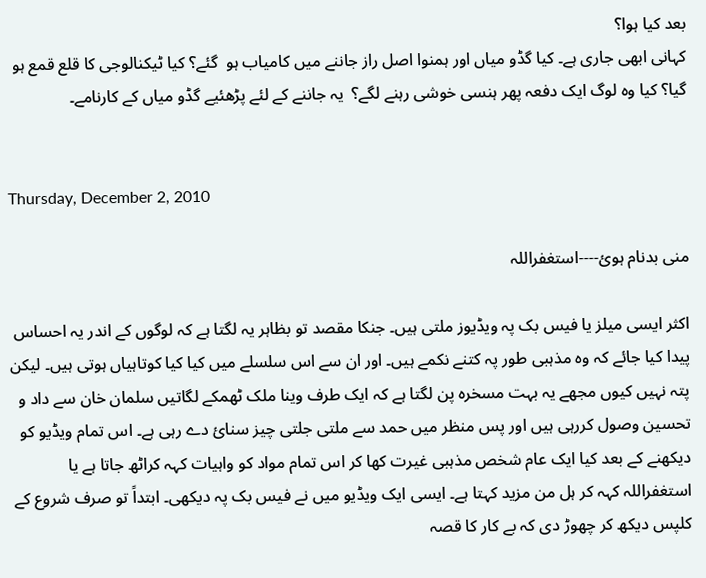بعد کیا ہوا؟
کہانی ابھی جاری ہے۔ کیا گڈو میاں اور ہمنوا اصل راز جاننے میں کامیاب ہو  گئے؟ کیا ٹیکنالوجی کا قلع قمع ہو گیا؟ کیا وہ لوگ ایک دفعہ پھر ہنسی خوشی رہنے لگے؟  یہ جاننے کے لئے پڑھئیے گڈو میاں کے کارنامے۔


Thursday, December 2, 2010

منی بدنام ہوئ----استغفراللہ

اکثر ایسی میلز یا فیس بک پہ ویڈیوز ملتی ہیں۔ جنکا مقصد تو بظاہر یہ لگتا ہے کہ لوگوں کے اندر یہ احساس پیدا کیا جائے کہ وہ مذہبی طور پہ کتنے نکمے ہیں۔ اور ان سے اس سلسلے میں کیا کیا کوتاہیاں ہوتی ہیں۔ لیکن پتہ نہیں کیوں مجھے یہ بہت مسخرہ پن لگتا ہے کہ ایک طرف وینا ملک ٹھمکے لگاتیں سلمان خان سے داد و تحسین وصول کررہی ہیں اور پس منظر میں حمد سے ملتی جلتی چیز سنائ دے رہی ہے۔ اس تمام ویڈیو کو دیکھنے کے بعد کیا ایک عام شخص مذہبی غیرت کھا کر اس تمام مواد کو واہیات کہہ کراٹھ جاتا ہے یا  استغفراللہ کہہ کر ہل من مزید کہتا ہے۔ ایسی ایک ویڈیو میں نے فیس بک پہ دیکھی۔ ابتداً تو صرف شروع کے کلپس دیکھ کر چھوڑ دی کہ بے کار کا قصہ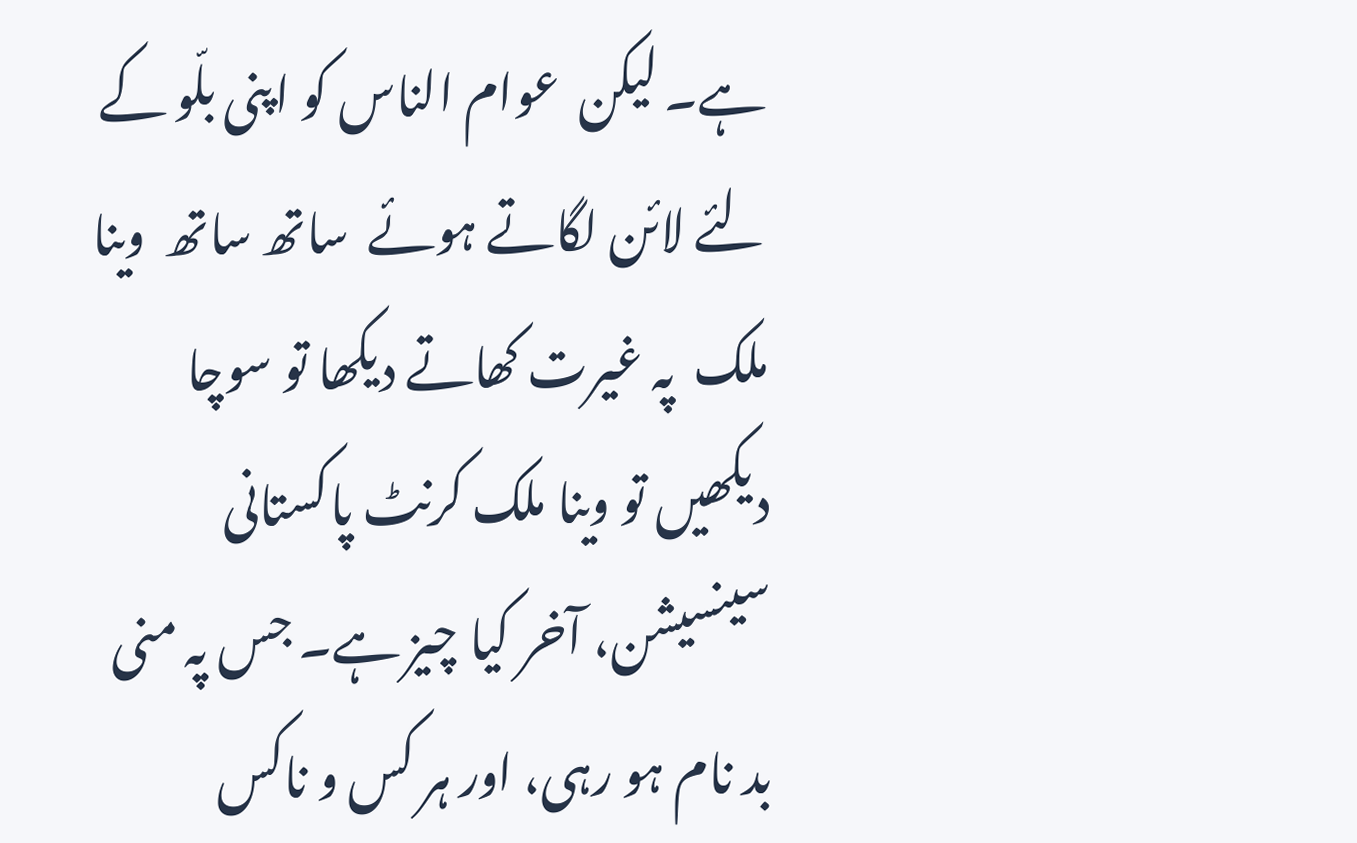ہے۔ لیکن  عوام الناس کو اپنی بلّو کے لئے لائن لگاتے ہوئے  ساتھ ساتھ  وینا ملک  پہ غیرت کھاتے دیکھا تو سوچا دیکھیں تو وینا ملک کرنٹ پاکستانی سینسیشن، آخر کیا چیز ہے۔ جس پہ منی بد نام ہو رہی، اور ہر کس و ناکس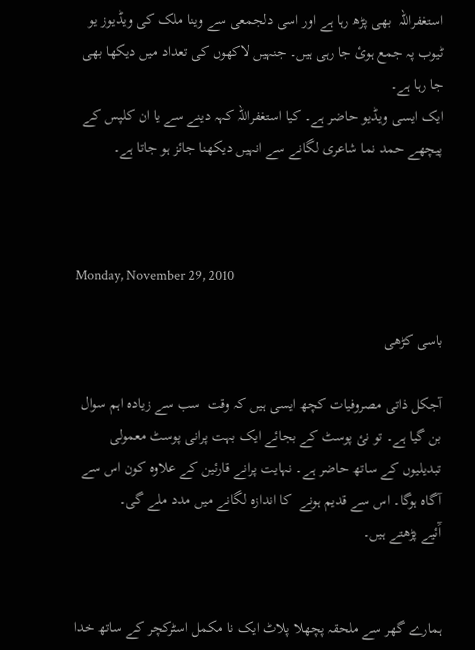استغفراللہ  بھی پڑھ رہا ہے اور اسی دلجمعی سے وینا ملک کی ویڈیوز یو ٹیوب پہ جمع ہوئ جا رہی ہیں۔ جنہیں لاکھوں کی تعداد میں دیکھا بھی جا رہا ہے۔
ایک ایسی ویڈیو حاضر ہے۔ کیا استغفراللہ کہہ دینے سے یا ان کلپس کے پیچھے حمد نما شاعری لگانے سے انہیں دیکھنا جائز ہو جاتا ہے۔



Monday, November 29, 2010

باسی کڑھی

آجکل ذاتی مصروفیات کچھ ایسی ہیں کہ وقت  سب سے زیادہ اہم سوال بن گیا ہے۔ تو نئ پوسٹ کے بجائے ایک بہت پرانی پوسٹ معمولی تبدیلیوں کے ساتھ حاضر ہے۔ نہایت پرانے قارئین کے علاوہ کون اس سے آگاہ ہوگا۔ اس سے قدیم ہونے  کا اندازہ لگانے میں مدد ملے گی۔
آَئیے پڑھتے ہیں۔


ہمارے گھر سے ملحقہ پچھلا پلاٹ ایک نا مکمل اسٹرکچر کے ساتھ خدا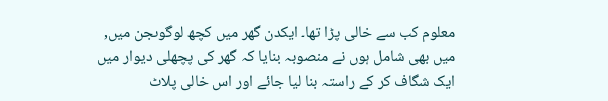معلوم کب سے خالی پڑا تھا۔ ایکدن گھر میں کچھ لوگوںجن میں, میں بھی شامل ہوں نے منصوبہ بنایا کہ گھر کی پچھلی دیوار میں ایک شگاف کر کے راستہ بنا لیا جائے اور اس خالی پلاٹ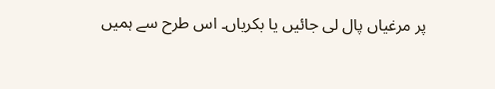پر مرغیاں پال لی جائیں یا بکریاں۔ اس طرح سے ہمیں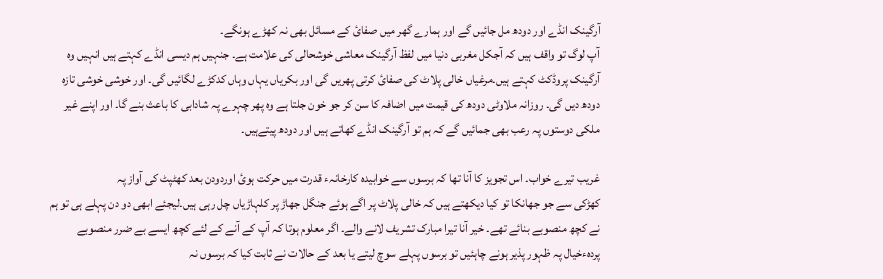آرگینک انڈے اور دودھ مل جائیں گے اور ہمارے گھر میں صفائ کے مسائل بھی نہ کھڑے ہونگے۔
آپ لوگ تو واقف ہیں کہ آجکل مغربی دنیا میں لفظ آرگینک معاشی خوشحالی کی علامت ہے۔ جنہیں ہم دیسی انڈے کہتے ہیں انہیں وہ آرگینک پروڈکٹ کہتے ہیں۔مرغیاں خالی پلاٹ کی صفائ کرتی پھریں گی اور بکریاں یہاں وہاں کدکڑے لگائیں گی۔ اور خوشی خوشی تازہ دودھ دیں گی۔ روزانہ ملاوٹی دودھ کی قیمت میں اضافہ کا سن کر جو خون جلتا ہے وہ پھر چہرے پہ شادابی کا باعث بنے گا۔ اور اپنے غیر ملکی دوستوں پہ رعب بھی جمائیں گے کہ ہم تو آرگینک انڈے کھاتے ہیں اور دودھ پیتےہیں۔

غریب تیرے خواب۔ اس تجویز کا آنا تھا کہ برسوں سے خوابیدہ کارخانہء قدرت میں حرکت ہوئ اوردودن بعد کھٹپٹ کی آواز پہ
کھڑکی سے جو جھانکا تو کیا دیکھتے ہیں کہ خالی پلاٹ پر اگے ہوئے جنگل جھاڑ پر کلہاڑیاں چل رہی ہیں۔لیجئے ابھی دو دن پہلے ہی تو ہم نے کچھ منصوبے بنائے تھے۔ خیر آنا تیرا مبارک تشریف لانے والے۔ اگر معلوم ہوتا کہ آپ کے آنے کے لئے کچھ ایسے بے ضرر منصوبے پردہءخیال پہ ظہور پذیر ہونے چاہئیں تو برسوں پہلے سوچ لیتے یا بعد کے حالات نے ثابت کیا کہ برسوں نہ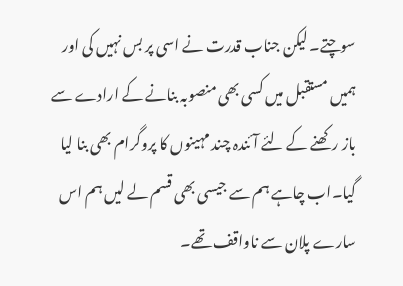سوچتے۔ لیکن جناب قدرت نے اسی پر بس نہیں کی اور ہمیں مستقبل میں کسی بھی منصوبہ بنانے کے ارادے سے باز رکھنے کے لئے آئندہ چند مہینوں کا پروگرام بھی بنا لیا گیا۔اب چاہے ہم سے جیسی بھی قسم لے لیں ہم اس سارے پلان سے ناواقف تھے۔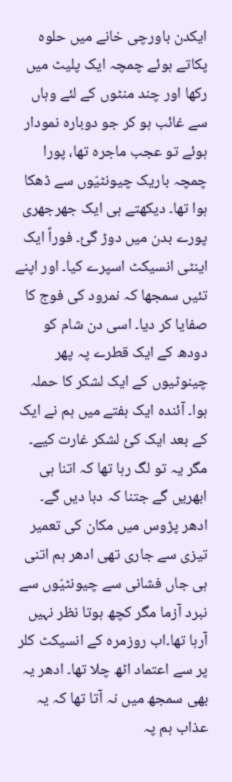ایکدن باورچی خانے میں حلوہ پکاتے ہوئے چمچہ ایک پلیٹ میں رکھا اور چند منٹوں کے لئے وہاں سے غائب ہو کر جو دوبارہ نمودار ہوئے تو عجب ماجرہ تھا، پورا چمچہ باریک چیونٹیّوں سے ڈھکا ہوا تھا۔ دیکھتے ہی ایک جھرجھری پورے بدن میں دوڑ گئ۔ فوراً ایک اینٹی انسیکٹ اسپرے کیا۔ اور اپنے تئیں سمجھا کہ نمرود کی فوج کا صفایا کر دیا۔ اسی دن شام کو دودھ کے ایک قطرے پہ پھر چینوٹیوں کے ایک لشکر کا حملہ ہوا۔ آئندہ ایک ہفتے میں ہم نے ایک کے بعد ایک کئ لشکر غارت کیے۔ مگر یہ تو لگ رہا تھا کہ اتنا ہی ابھریں گے جتنا کہ دبا دیں گے۔
ادھر پڑوس میں مکان کی تعمیر تیزی سے جاری تھی ادھر ہم اتنی ہی جاں فشانی سے چیونٹیّوں سے نبرد آزما مگر کچھ ہوتا نظر نہیں آرہا تھا۔اب روزمرہ کے انسیکٹ کلر پر سے اعتماد اٹھ چلا تھا۔ ادھر یہ بھی سمجھ میں نہ آتا تھا کہ یہ عذاب ہم پہ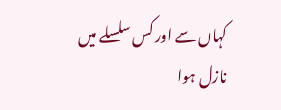کہاں سے اور کس سلسلے میں نازل ہوا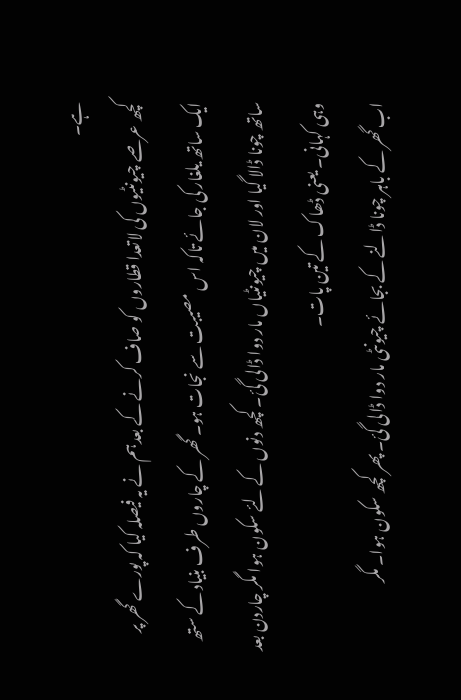ہے۔
کچھ عرصے چیونٹیوں کی لاتعدا قطاروں کو صاف کرنے کے بعدہم نے یہ فیصلہ کیا کہ پورے گھر پر ایک ساتھ یلغار کی جائے تاکہ اس مصیبت سے نجات ہو۔ گھر کے چاروں طرف بنیاد کے ستھ ساتھ چونا ڈالا گیا اور لان میں چیونٹیاں مار دوا ڈالی گئ۔ کچھ دنوں کے لئے سکون ہوا مگر چاردن بعد وہی کہانی۔ یعنی ڈھاک کے تین پات۔
اب گھر کے باہر چونا ڈالنے کے بجائے چیونٹی مار دوا ڈالی گئ۔ پھر کچھ سکون ہوا۔ مگر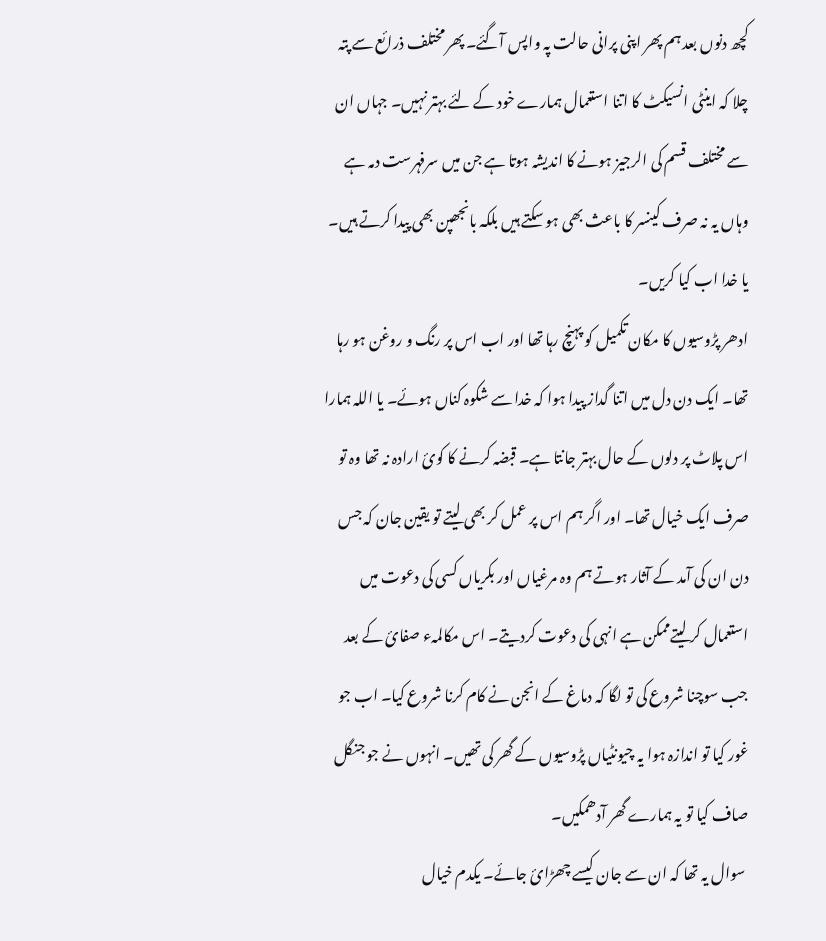کچھ دنوں بعد ہم پھر اپنی پرانی حالت پہ واپس آگئے۔ پھر مختلف ذرائع سے پتہ چلا کہ اینٹی انسیکٹ کا اتنا استعمال ہمارے خود کے لئے بہتر نہیں۔ جہاں ان سے مختلف قسم کی الرجیز ہونے کا اندیشہ ہوتا ہے جن میں سرفہرست دمہ ہے وہاں یہ نہ صرف کینسر کا باعث بھی ہو سکتے ہیں بلکہ بانجھپن بھی پیدا کرتے ہیں۔ یا خدا اب کیا کریں۔
ادھر پڑوسیوں کا مکان تکمیل کو پہنچ رہا تھا اور اب اس پر رنگ و روغن ہو رہا تھا۔ ایک دن دل میں اتنا گداز پیدا ہوا کہ خدا سے شکوہ کناں ہوئے۔ یا اللہ ہمارا اس پلاٹ پر دلوں کے حال بہتر جانتا ہے۔ قبضہ کرنے کا کوئ ارادہ نہ تھا وہ تو صرف ایک خیال تھا۔ اور اگر ہم اس پر عمل کر بھی لیتے تو یقین جان کہ جس دن ان کی آمد کے آثار ہوتے ہم وہ مرغیاں اور بکریاں کسی کی دعوت میں استعمال کر لیتےممکن ہے انہی کی دعوت کردیتے۔ اس مکالمہء صفائ کے بعد جب سوچنا شروع کی تو لگا کہ دماغ کے انجن نے کام کرنا شروع کیا۔ اب جو غور کیا تو اندازہ ہوا یہ چیونٹیاں پڑوسیوں کے گھر کی تھیں۔ انہوں نے جو جنگل صاف کیا تو یہ ہمارے گھر آدھمکیں۔
 سوال یہ تھا کہ ان سے جان کیسے چھڑائ جائے۔ یکدم خیال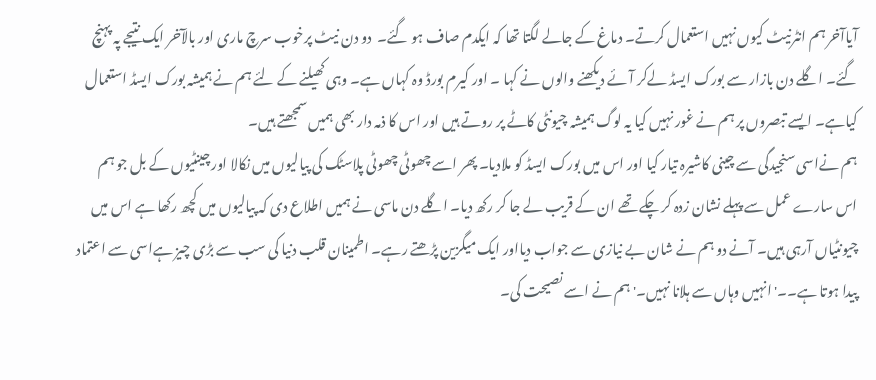آیاآخر ہم انٹرنیٹ کیوں نہیں استعمال کرتے۔ دماغ کے جالے لگتا تھا کہ ایکدم صاف ہو گئے۔  دو دن نیٹ پرخوب سرچ ماری اور بالآخر ایک نتیجے پہ پہنچ گئے۔ اگلے دن بازار سے بورک ایسڈ لےکر آئے دیکھنے والوں نے کہا ۔ اور کیرم بورڈ وہ کہاں ہے۔ وہی کھیلنے کے لئے ہم نے ہمیشہ بورک ایسڈ استعمال کیاہے۔ ایسے تبصروں پر ہم نے غور نہیں کیا یہ لوگ ہمیشہ چیونٹی کاٹے پر روتے ہیں اور اس کا ذمہ دار بھی ہمیں سمجھتے ہیں۔
ہم نےاسی سنجیدگی سے چینی کاشیرہ تیار کیا اور اس میں بورک ایسڈ کو ملادیا۔ پھر اسے چھوٹی چھوٹی پلاسٹک کی پیالیوں میں نکالا اور چینٹیوں کے بل جو ہم اس سارے عمل سے پہلے نشان زدہ کر چکے تھے ان کے قریب لے جا کر رکھ دیا۔ اگلے دن ماسی نے ہمیں اطلاع دی کہ پیالیوں میں کچھ رکھا ہے اس میں چیونٹیاں آرہی ہیں۔ آنے دو ہم نے شان بے نیازی سے جواب دیااور ایک میگزین پڑھتے رہے۔ اطمینان قلب دنیا کی سب سے بڑی چیز ہےاسی سے اعتماد پیدا ہوتا ہے۔۔' انہیں وہاں سے ہلانا نہیں۔' ہم نے اسے نصیحت کی۔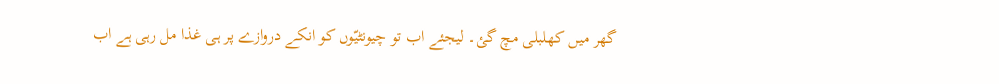گھر میں کھلبلی مچ گئ۔ لیجئے اب تو چیونٹیّوں کو انکے دروازے پر ہی غذا مل رہی ہے اب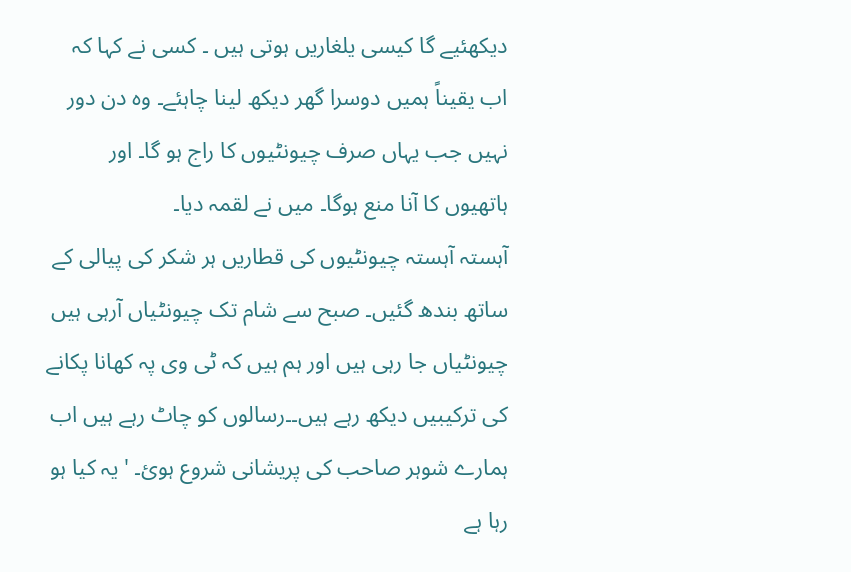دیکھئیے گا کیسی یلغاریں ہوتی ہیں ۔ کسی نے کہا کہ اب یقیناً ہمیں دوسرا گھر دیکھ لینا چاہئے۔ وہ دن دور نہیں جب یہاں صرف چیونٹیوں کا راج ہو گا۔ اور ہاتھیوں کا آنا منع ہوگا۔ میں نے لقمہ دیا۔
آہستہ آہستہ چیونٹیوں کی قطاریں ہر شکر کی پیالی کے ساتھ بندھ گئیں۔ صبح سے شام تک چیونٹیاں آرہی ہیں چیونٹیاں جا رہی ہیں اور ہم ہیں کہ ٹی وی پہ کھانا پکانے کی ترکیبیں دیکھ رہے ہیں۔۔رسالوں کو چاٹ رہے ہیں اب ہمارے شوہر صاحب کی پریشانی شروع ہوئ۔ 'یہ کیا ہو رہا ہے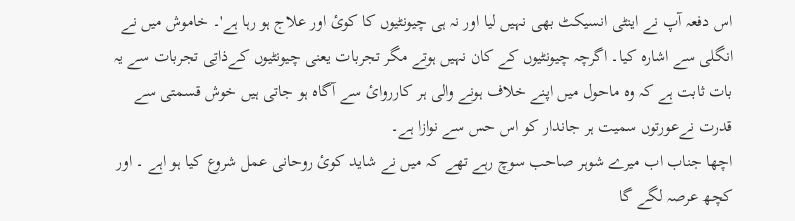اس دفعہ آپ نے اینٹی انسیکٹ بھی نہیں لیا اور نہ ہی چیونٹیوں کا کوئ اور علاج ہو رہا ہے'۔ خاموش میں نے انگلی سے اشارہ کیا۔ اگرچہ چیونٹیوں کے کان نہیں ہوتے مگر تجربات یعنی چیونٹیوں کےذاتِی تجربات سے یہ بات ثابت ہے کہ وہ ماحول میں اپنے خلاف ہونے والی ہر کارروائ سے آگاہ ہو جاتی ہیں خوش قسمتی سے قدرت نےعورتوں سمیت ہر جاندار کو اس حس سے نوازا ہے۔
اچھا جناب اب میرے شوہر صاحب سوچ رہے تھے کہ میں نے شاید کوئ روحانی عمل شروع کیا ہو اہے ۔ اور کچھ عرصہ لگے گا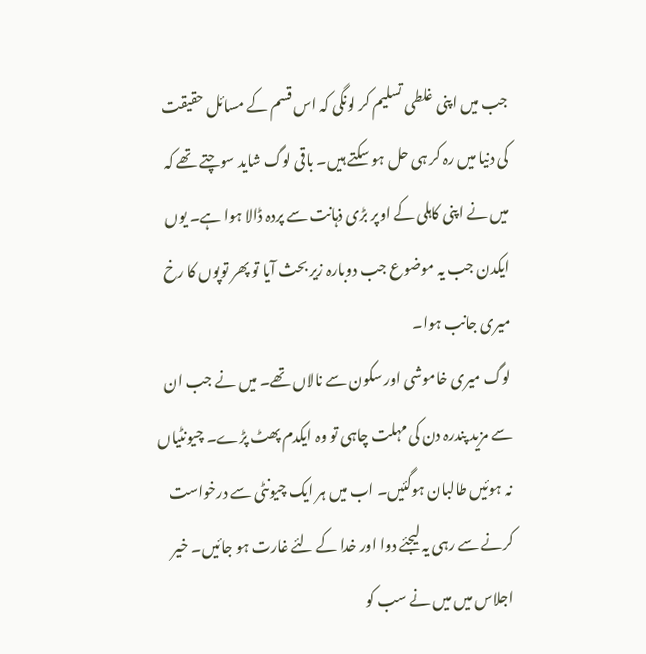جب میں اپنی غلطی تسلیم کر لونگی کہ اس قسم کے مسائل حقیقت کی دنیا میں رہ کر ہی حل ہو سکتے ہیں۔ باقی لوگ شاید سوچتے تھے کہ میں نے اپنی کاہلی کے اوپر بڑی ذہانت سے پردہ ڈالا ہوا ہے۔ یوں ایکدن جب یہ موضوع جب دوبارہ زیر بحث آیا تو پھر توپوں کا رخ میری جانب ہوا۔
لوگ میری خاموشی اور سکون سے نالاں تھے۔ میں نے جب ان سے مزید پندرہ دن کی مہلت چاہی تو وہ ایکدم پھٹ پڑے۔ چیونٹیاں نہ ہوئیں طالبان ہوگئیں۔ اب میں ہر ایک چیونٹی سے درخواست کرنے سے رہی یہ لیجئے دوا اور خدا کے لئے غارت ہو جائیں۔ خیر اجلاس میں میں نے سب کو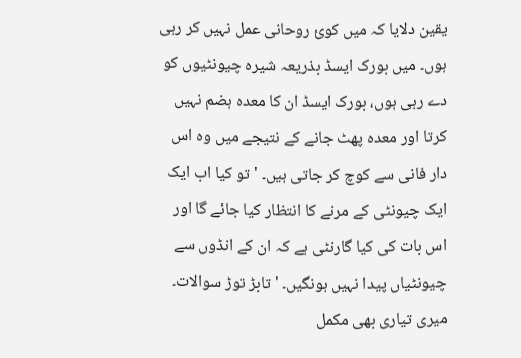یقین دلایا کہ میں کوئ روحانی عمل نہیں کر رہی ہوں۔ میں بورک ایسڈ بذریعہ شیرہ چیونٹیوں کو دے رہی ہوں، بورک ایسڈ ان کا معدہ ہضم نہیں کرتا اور معدہ پھٹ جانے کے نتیجے میں وہ اس دار فانی سے کوچ کر جاتی ہیں۔ 'تو کیا اب ایک ایک چیونٹی کے مرنے کا انتظار کیا جائے گا اور اس بات کی کیا گارنٹی ہے کہ ان کے انڈوں سے چیونٹیاں پیدا نہیں ہونگیں۔ ' تابڑ توڑ سوالات۔
میری تیاری بھی مکمل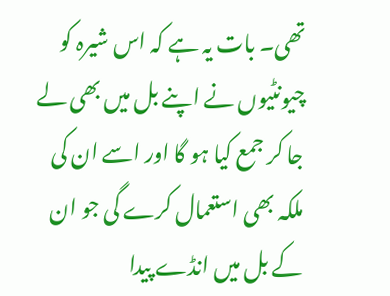تھی۔ بات یہ ہے کہ اس شیرہ کو چیونٹیوں نے اپنے بل میں بھی لے جا کر جمع کیا ہو گا اور اسے ان کی ملکہ بھی استعمال کرے گی جو ان کے بل میں انڈے پیدا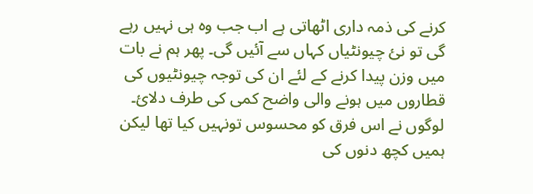کرنے کی ذمہ داری اٹھاتی ہے اب جب وہ ہی نہیں رہے گی تو نئ چیونٹیاں کہاں سے آئیں گی۔ پھر ہم نے بات میں وزن پیدا کرنے کے لئے ان کی توجہ چیونٹیوں کی قطاروں میں ہونے والی واضح کمی کی طرف دلائ۔ لوگوں نے اس فرق کو محسوس تونہیں کیا تھا لیکن ہمیں کچھ دنوں کی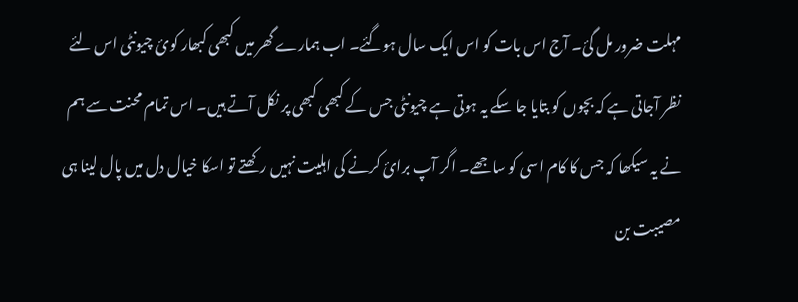مہلت ضرور مل گئ۔ آج اس بات کو اس ایک سال ہوگئے۔ اب ہمارے گھر میں کبھی کبھار کوئ چیونٹی اس لئے نظر آجاتی ہے کہ بچوں کو بتایا جا سکے یہ ہوتی ہے چیونٹی جس کے کبھی کبھی پر نکل آتے ہیں۔ اس تمام محنت سے ہم نے یہ سیکھا کہ جس کا کام اسی کو ساجھے۔ اگر آپ برائ کرنے کی اہلیت نہیں رکھتے تو اسکا خیال دل میں پال لینا ہی مصیبت بن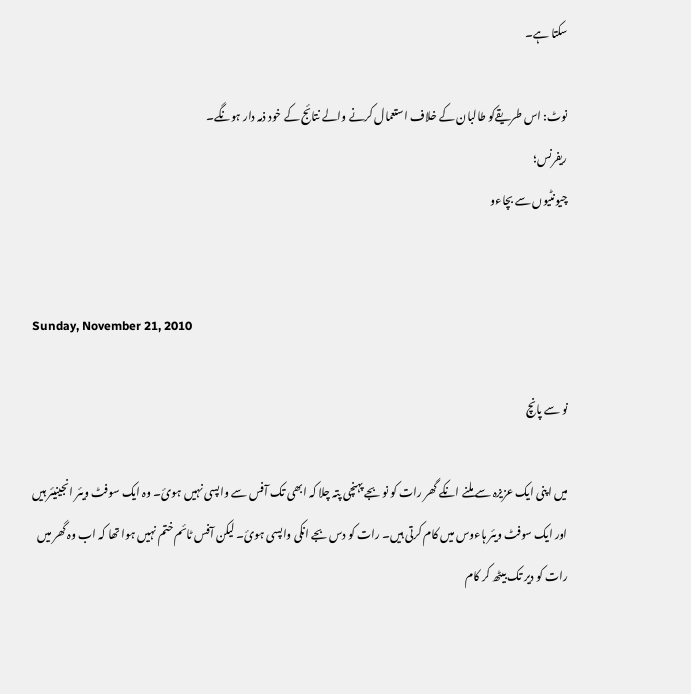سکتا ہے۔

نوٹ: اس طریقےکو طالبان کے خلاف استعمال کرنے والے نتائج کے خود ذمہ دار ہونگے۔
ریفرنس؛
چیونٹیوں سے بچاءو


Sunday, November 21, 2010

نو سے پانچ

میں اپنی ایک عزیزہ سے ملنے انکے گھر رات کو نو بجے پہنچی پتہ چلا کہ ابھی تک آفس سے واپسی نہیں ہوئ۔ وہ ایک سوفٹ ویئر انجینیئر ہیں اور ایک سوفٹ ویئر ہاءوس میں کام کرتی ہیں۔ رات کو دس بجے انکی واپسی ہوئ۔ لیکن آفس ٹائم ختم نہیں ہوا تھا کہ اب وہ گھر میں رات کو دیر تک بیٹھ کر کام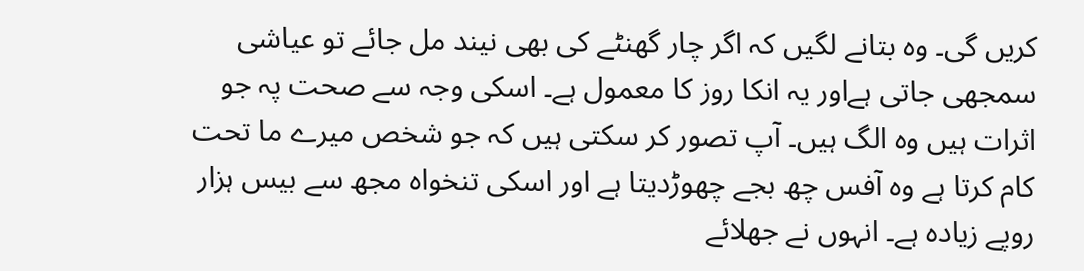کریں گی۔ وہ بتانے لگیں کہ اگر چار گھنٹے کی بھی نیند مل جائے تو عیاشی سمجھی جاتی ہےاور یہ انکا روز کا معمول ہے۔ اسکی وجہ سے صحت پہ جو اثرات ہیں وہ الگ ہیں۔ آپ تصور کر سکتی ہیں کہ جو شخص میرے ما تحت کام کرتا ہے وہ آفس چھ بجے چھوڑدیتا ہے اور اسکی تنخواہ مجھ سے بیس ہزار روپے زیادہ ہے۔ انہوں نے جھلائے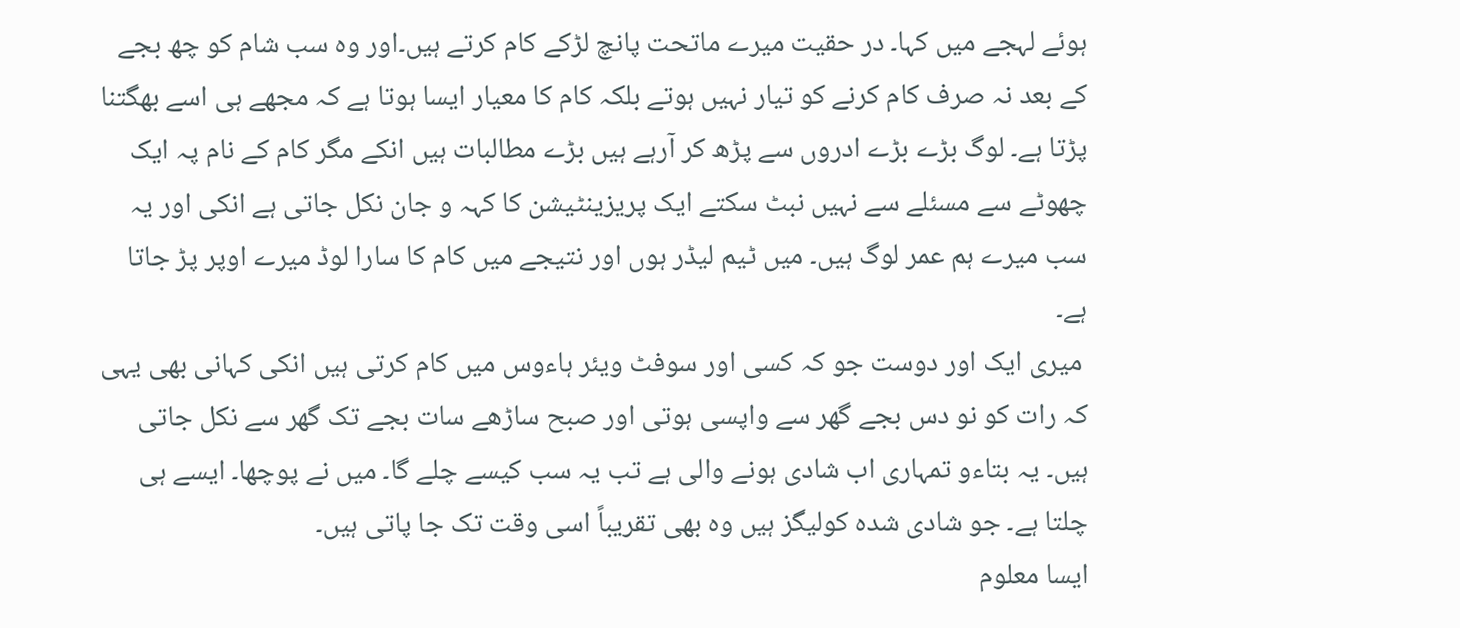ہوئے لہجے میں کہا۔ در حقیت میرے ماتحت پانچ لڑکے کام کرتے ہیں۔اور وہ سب شام کو چھ بجے کے بعد نہ صرف کام کرنے کو تیار نہیں ہوتے بلکہ کام کا معیار ایسا ہوتا ہے کہ مجھے ہی اسے بھگتنا پڑتا ہے۔ لوگ بڑے بڑے ادروں سے پڑھ کر آرہے ہیں بڑے مطالبات ہیں انکے مگر کام کے نام پہ ایک چھوٹے سے مسئلے سے نہیں نبٹ سکتے ایک پریزینٹیشن کا کہہ و جان نکل جاتی ہے انکی اور یہ سب میرے ہم عمر لوگ ہیں۔ میں ٹیم لیڈر ہوں اور نتیجے میں کام کا سارا لوڈ میرے اوپر پڑ جاتا ہے۔
 میری ایک اور دوست جو کہ کسی اور سوفٹ ویئر ہاءوس میں کام کرتی ہیں انکی کہانی بھی یہی کہ رات کو نو دس بجے گھر سے واپسی ہوتی اور صبح ساڑھے سات بجے تک گھر سے نکل جاتی ہیں۔ یہ بتاءو تمہاری اب شادی ہونے والی ہے تب یہ سب کیسے چلے گا۔ میں نے پوچھا۔ ایسے ہی چلتا ہے۔ جو شادی شدہ کولیگز ہیں وہ بھی تقریباً اسی وقت تک جا پاتی ہیں۔
ایسا معلوم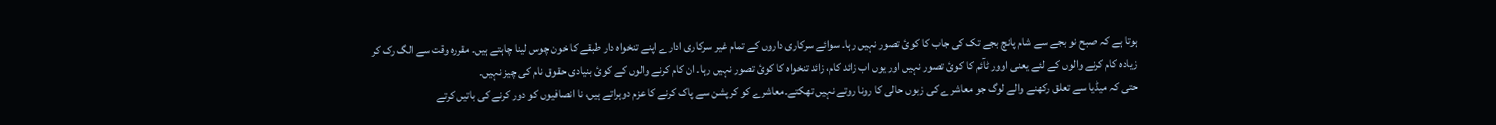ہوتا ہے کہ صبح نو بجے سے شام پانچ بجے تک کی جاب کا کوئ تصور نہیں رہا۔ سوائے سرکاری داروں کے تمام غیر سرکاری ادارے اپنے تنخواہ دار طبقے کا خون چوس لینا چاہتے ہیں۔ مقررہ وقت سے الگ رک کر زیادہ کام کرنے والوں کے لئے یعنی اوور ٹآئم کا کوئ تصور نہیں اور یوں اب زائد کام، زائد تنخواہ کا کوئ تصور نہیں رہا۔ ان کام کرنے والوں کے کوئ بنیادی حقوق نام کی چیز نہیں۔
حتی کہ میڈیا سے تعلق رکھنے والے لوگ جو معاشرے کی زبوں حالی کا رونا روتے نہیں تھکتے۔معاشرے کو کرپشن سے پاک کرنے کا عزم دوہراتے ہیں، نا انصافیوں کو دور کرنے کی باتیں کرتے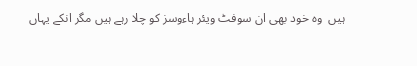ہیں  وہ خود بھی ان سوفٹ ویئر ہاءوسز کو چلا رہے ہیں مگر انکے یہاں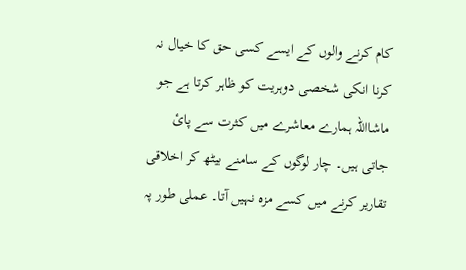کام کرنے والوں کے ایسے کسی حق کا خیال نہ کرنا انکی شخصی دوہریت کو ظاہر کرتا ہے جو ماشااللہ ہمارے معاشرے میں کثرت سے پائ  جاتی ہیں۔ چار لوگوں کے سامنے بیٹھ کر اخلاقی تقاریر کرنے میں کسے مزہ نہیں آتا۔ عملی طور پہ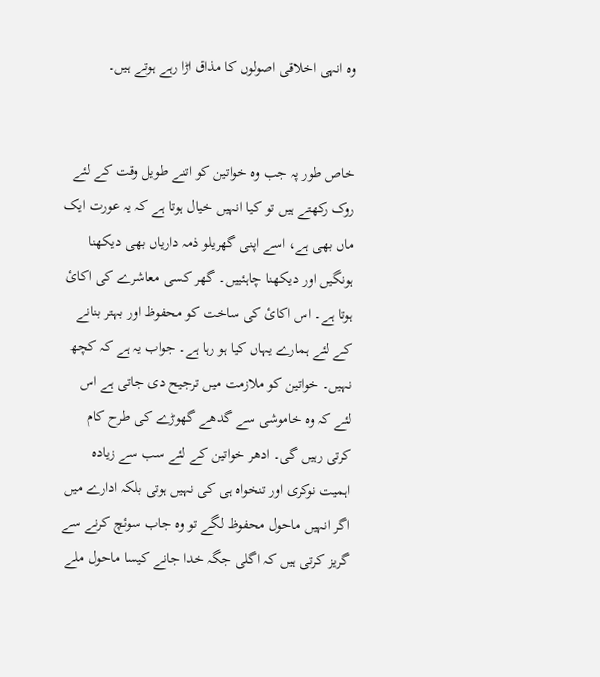وہ انہی اخلاقی اصولوں کا مذاق اڑا رہے ہوتے ہیں۔


خاص طور پہ جب وہ خواتین کو اتنے طویل وقت کے لئے روک رکھتے ہیں تو کیا انہیں خیال ہوتا ہے کہ یہ عورت ایک ماں بھی ہے، اسے اپنی گھریلو ذمہ داریاں بھی دیکھنا ہونگیں اور دیکھنا چاہئییں۔ گھر کسی معاشرے کی اکائ ہوتا ہے۔ اس اکائ کی ساخت کو محفوظ اور بہتر بنانے کے لئے ہمارے یہاں کیا ہو رہا ہے۔ جواب یہ ہے کہ کچھ نہیں۔ خواتین کو ملازمت میں ترجیح دی جاتی ہے اس لئے کہ وہ خاموشی سے گدھے گھوڑے کی طرح کام کرتی رہیں گی۔ ادھر خواتین کے لئے سب سے زیادہ اہمیت نوکری اور تنخواہ ہی کی نہیں ہوتی بلکہ ادارے میں اگر انہیں ماحول محفوظ لگے تو وہ جاب سوئچ کرنے سے گریز کرتی ہیں کہ اگلی جگہ خدا جانے کیسا ماحول ملے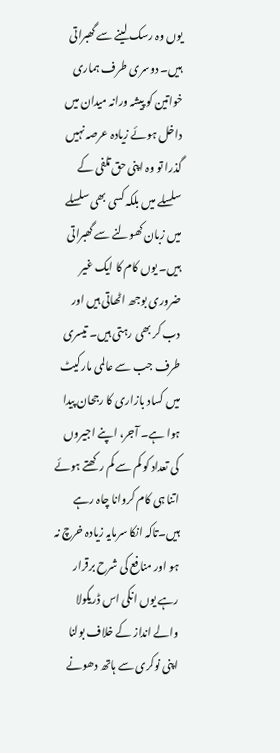یوں وہ رسک لینے سے گھبراتی ہیں۔ دوسری طرف ہماری خواتین کو پیشہ ورانہ میدان میں داخل ہوئے زیادہ عرصہ نہیں گذرا تو وہ اپنی حق تلفی کے سلسلے میں بلکہ کسی بھی سلسلے میں زبان کھولنے سے گھبراتی ہیں۔ یوں کام کا ایک غیر ضروری بوجھ اٹھاتی ہیں اور دب کر بھی رہتی ہیں۔ تیسری طرف جب سے عالمی مارکیٹ میں کساد بازاری کا رجحان پیدا ہوا ہے۔ آجر، اپنے اجیروں کی تعداد کو کم سے کم رکھتے ہوئے اتنا ہی کام کروانا چاہ رہے ہیں۔تاکہ انکا سرمایہ زیادہ خرچ نہ ہو اور منافع کی شرح برقرار رہے یوں انکی اس ڈریکولا والے انداز کے خلاف بولنا اپنی نوکری سے ہاتھ دھونے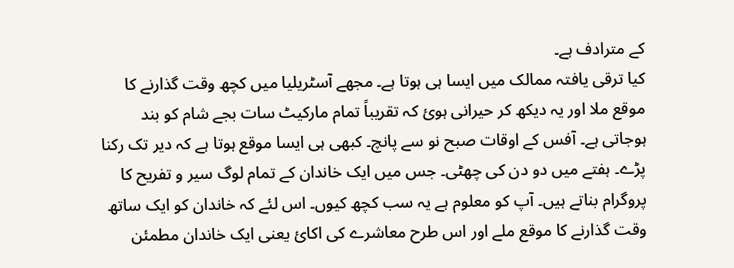کے مترادف ہے۔
کیا ترقی یافتہ ممالک میں ایسا ہی ہوتا ہے۔ مجھے آسٹریلیا میں کچھ وقت گذارنے کا موقع ملا اور یہ دیکھ کر حیرانی ہوئ کہ تقریباً تمام مارکیٹ سات بجے شام کو بند ہوجاتی ہے۔ آفس کے اوقات صبح نو سے پانچ۔ کبھی ہی ایسا موقع ہوتا ہے کہ دیر تک رکنا پڑے۔ ہفتے میں دو دن کی چھٹی۔ جس میں ایک خاندان کے تمام لوگ سیر و تفریح کا پروگرام بناتے ہیں۔ آپ کو معلوم ہے یہ سب کچھ کیوں۔ اس لئے کہ خاندان کو ایک ساتھ وقت گذارنے کا موقع ملے اور اس طرح معاشرے کی اکائ یعنی ایک خاندان مطمئن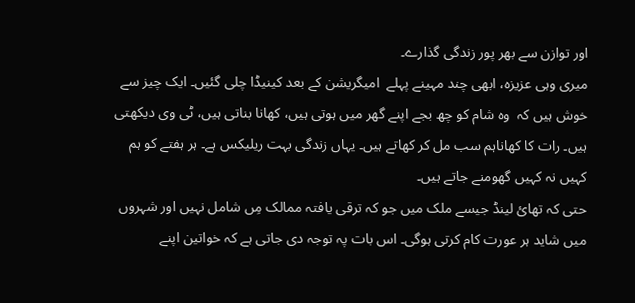اور توازن سے بھر پور زندگی گذارے۔
میری وہی عزیزہ، ابھی چند مہینے پہلے  امیگریشن کے بعد کینیڈا چلی گئیں۔ ایک چیز سے خوش ہیں کہ  وہ شام کو چھ بجے اپنے گھر میں ہوتی ہیں، کھانا بناتی ہیں، ٹی وی دیکھتی ہیں۔ رات کا کھاناہم سب مل کر کھاتے ہیں۔ یہاں زندگی بہت ریلیکس ہے۔ ہر ہفتے کو ہم کہیں نہ کہیں گھومنے جاتے ہیں۔
حتی کہ تھائ لینڈ جیسے ملک میں جو کہ ترقی یافتہ ممالک مِں شامل نہیں اور شہروں میں شاید ہر عورت کام کرتی ہوگی۔ اس بات پہ توجہ دی جاتی ہے کہ خواتین اپنے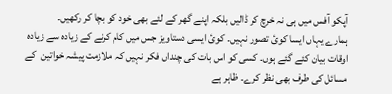آپکو آفس میں ہی نہ خرچ کر ڈالیں بلکہ اپنے گھر کے لئے بھی خود کو بچا کر رکھیں۔
ہمارے یہاں ایسا کوئ تصور نہیں۔ کوئ ایسی دستاویز جس میں کام کرنے کے زیادہ سے زیادہ اوقات بیان کئے گئے ہوں۔ کسی کو اس بات کی چنداں فکر نہیں کہ ملازمت پیشہ خواتین  کے مسائل کی طرف بھی نظر کرے۔ ظاہر ہے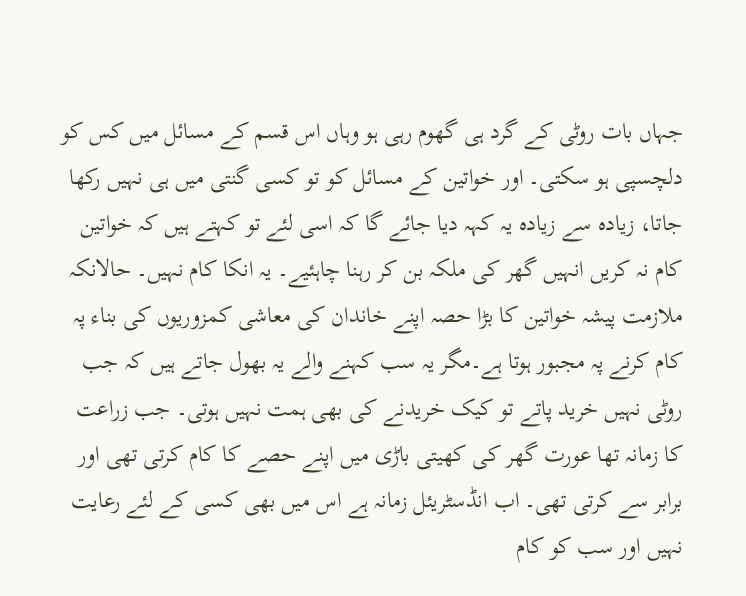جہاں بات روٹی کے گرد ہی گھوم رہی ہو وہاں اس قسم کے مسائل میں کس کو دلچسپی ہو سکتی۔ اور خواتین کے مسائل کو تو کسی گنتی میں ہی نہیں رکھا جاتا، زیادہ سے زیادہ یہ کہہ دیا جائے گا کہ اسی لئے تو کہتے ہیں کہ خواتین کام نہ کریں انہیں گھر کی ملکہ بن کر رہنا چاہئیے۔ یہ انکا کام نہیں۔ حالانکہ ملازمت پیشہ خواتین کا بڑا حصہ اپنے خاندان کی معاشی کمزوریوں کی بناء پہ کام کرنے پہ مجبور ہوتا ہے۔مگر یہ سب کہنے والے یہ بھول جاتے ہیں کہ جب روٹی نہیں خرید پاتے تو کیک خریدنے کی بھی ہمت نہیں ہوتی۔ جب زراعت کا زمانہ تھا عورت گھر کی کھیتی باڑی میں اپنے حصے کا کام کرتی تھی اور برابر سے کرتی تھی۔ اب انڈسٹریئل زمانہ ہے اس میں بھی کسی کے لئے رعایت نہیں اور سب کو کام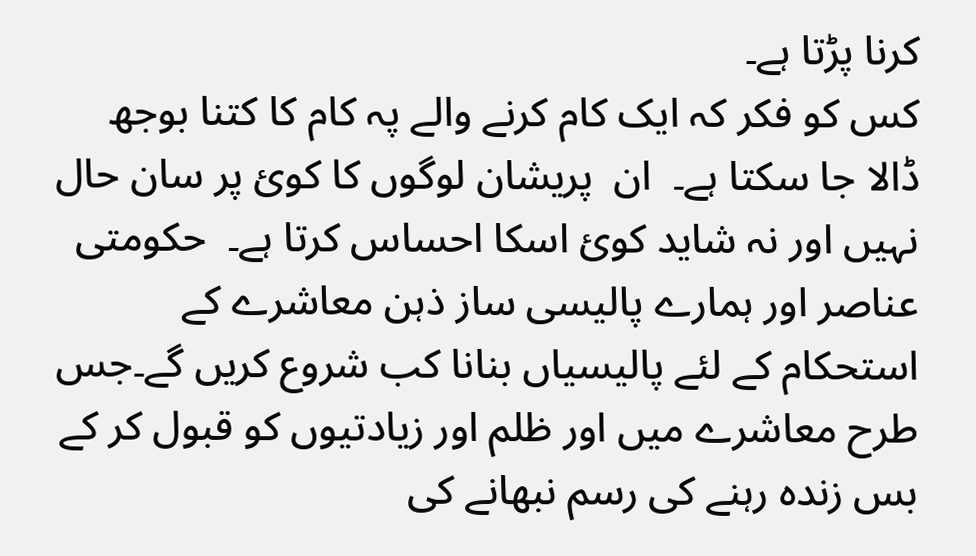کرنا پڑتا ہے۔
کس کو فکر کہ ایک کام کرنے والے پہ کام کا کتنا بوجھ ڈالا جا سکتا ہے۔  ان  پریشان لوگوں کا کوئ پر سان حال نہیں اور نہ شاید کوئ اسکا احساس کرتا ہے۔  حکومتی عناصر اور ہمارے پالیسی ساز ذہن معاشرے کے استحکام کے لئے پالیسیاں بنانا کب شروع کریں گے۔جس طرح معاشرے میں اور ظلم اور زیادتیوں کو قبول کر کے بس زندہ رہنے کی رسم نبھانے کی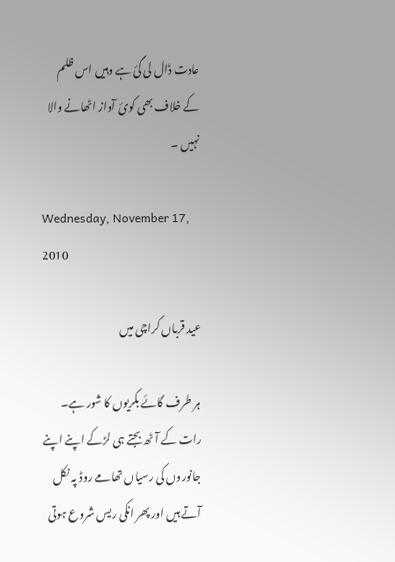عادت ڈال لی گئ ہے وہیں اس ظلم کے خلاف بھی کوئ آواز اٹھانے والا نہیں ۔

Wednesday, November 17, 2010

عید قرباں کراچی میں

ہر طرف گائے بکریوں کا شور ہے۔ رات کے آٹھ بجتے ہی لڑکے اپنے اپنے جانوروں کی رسیاں تھامے روڈ پہ نکل آتے ہیں اور پھر انکی ریس شروع ہوتی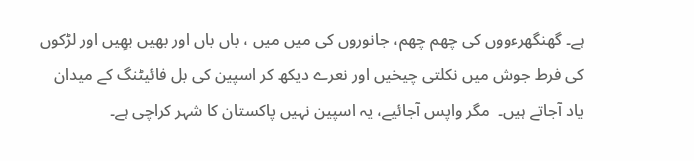ہے۔ گھنگھرءووں کی چھم چھم، جانوروں کی میں میں ، باں باں اور بھیں بھِیں اور لڑکوں کی فرط جوش میں نکلتی چیخیں اور نعرے دیکھ کر اسپین کی بل فائیٹنگ کے میدان یاد آجاتے ہیں۔  مگر واپس آجائیے، یہ اسپین نہیں پاکستان کا شہر کراچی ہے۔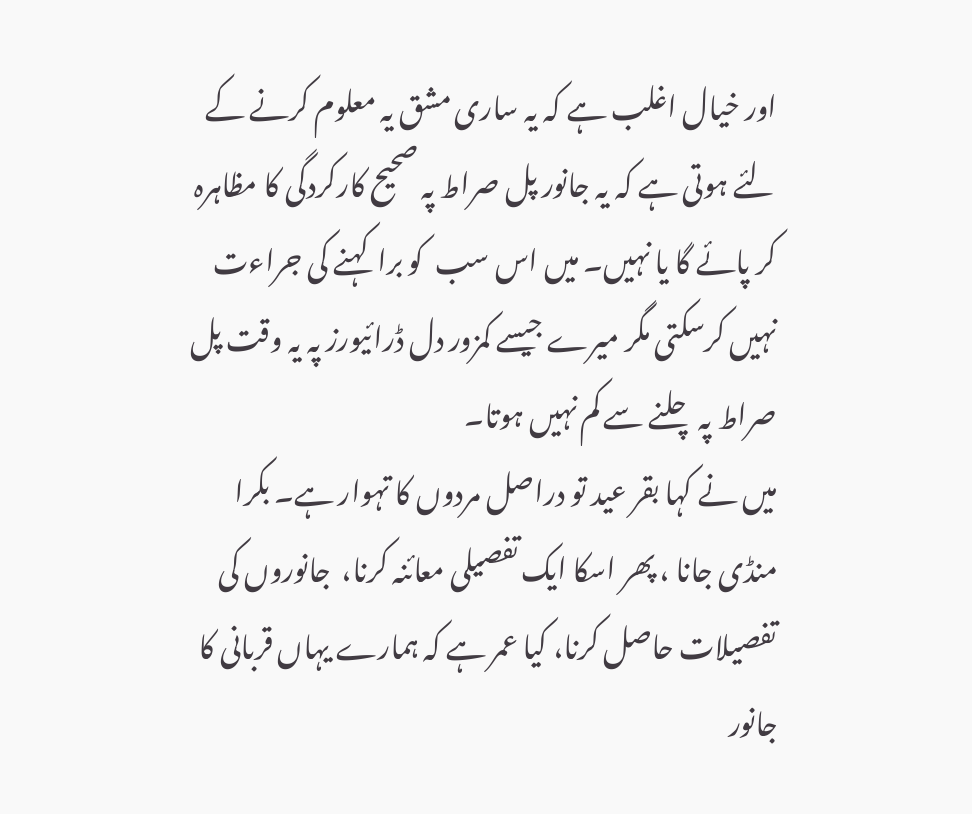اور خیال اغلب ہے کہ یہ ساری مشق یہ معلوم کرنے کے لئے ہوتی ہے کہ یہ جانور پل صراط پہ صحیح کارکردگی کا مظاہرہ کر پائے گا یا نہیں۔ میں اس سب  کو برا  کہنے کی جراءت نہیں کرسکتی مگر میرے جیسے کمزور دل ڈرائیورز پہ یہ وقت پل صراط پہ چلنے سے کم نہیں ہوتا۔
میں نے کہا بقر عید تو دراصل مردوں کا تہوار ہے۔ بکرا منڈی جانا ، پھر اسکا ایک تفصیلی معائنہ کرنا،  جانوروں کی تفصیلات حاصل کرنا، کیا عمر ہے کہ ہمارے یہاں قربانی کا جانور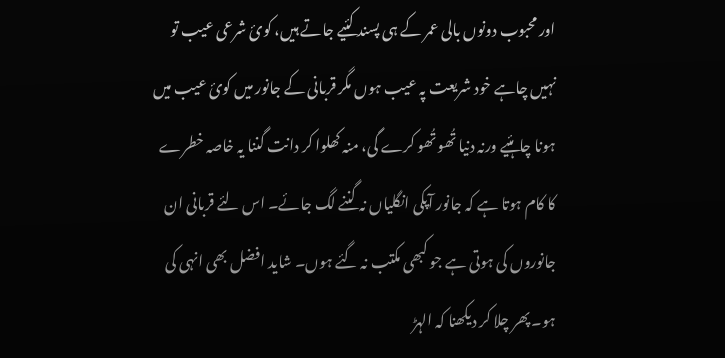اور محبوب دونوں بالی عمر کے ہی پسند کئیے جاتے ہیں، کوئ شرعی عیب تو نہیں چاہے خود شریعت پہ عیب ہوں مگر قربانی کے جانور میں کوئ عیب میں ہونا چاہئیے ورنہ دنیا تُھو تُھو کرے گی، منہ کھلوا کر دانت گننا یہ خاصہ خطرے کا کام ہوتا ہے کہ جانور آپکی انگلیاں نہ گننے لگ جائے۔ اس لئے قربانی ان جانوروں کی ہوتی ہے جو کبھی مکتب نہ گئے ہوں۔ شاید افضل بھی انہی کی ہو۔ پھر چلا کر دیکھنا کہ الہڑ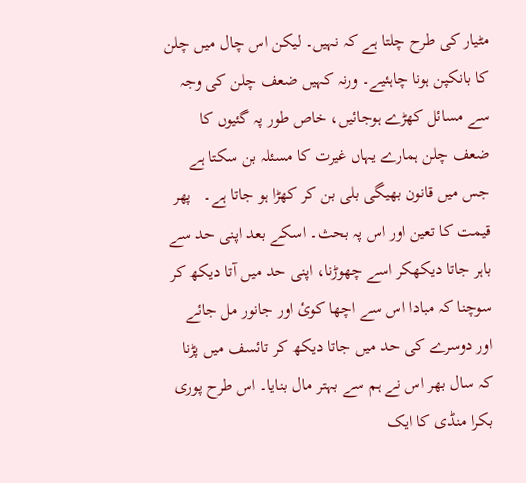مٹیار کی طرح چلتا ہے کہ نہیں۔ لیکن اس چال میں چلن کا بانکپن ہونا چاہئیے۔ ورنہ کہیں ضعف چلن کی وجہ سے مسائل کھڑے ہوجائیں، خاص طور پہ گئیوں کا ضعف چلن ہمارے یہاں غیرت کا مسئلہ بن سکتا ہے جس میں قانون بھیگی بلی بن کر کھڑا ہو جاتا ہے۔   پھر قیمت کا تعین اور اس پہ بحث۔ اسکے بعد اپنی حد سے باہر جاتا دیکھکر اسے چھوڑنا، اپنی حد میں آتا دیکھ کر سوچنا کہ مبادا اس سے اچھا کوئ اور جانور مل جائے اور دوسرے کی حد میں جاتا دیکھ کر تائسف میں پڑنا کہ سال بھر اس نے ہم سے بہتر مال بنایا۔ اس طرح پوری بکرا منڈی کا ایک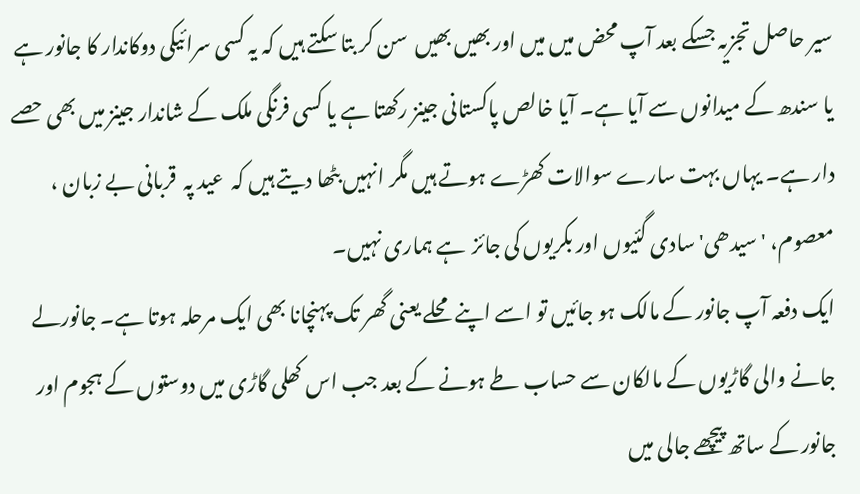سیر حاصل تجزیہ جسکے بعد آپ محض میں میں اور بھیں بھیں  سن کر بتا سکتے ہیں کہ یہ کسی سرائیکی دوکاندار کا جانور ہے یا سندھ کے میدانوں سے آیا ہے۔ آیا خالص پاکستانی جینز رکھتا ہے یا کسی فرنگی ملک کے شاندار جینز میں بھی حصے دار ہے۔ یہاں بہت سارے سوالات کھڑے ہوتے ہیں مگر انہیں بٹھا دیتے ہیں کہ  عید پہ  قربانی بے زبان ، معصوم، 'سیدھی' سادی گئیوں اور بکریوں کی جائز  ہے ہماری نہیں۔
ایک دفعہ آپ جانور کے مالک ہو جائیں تو اسے اپنے محلے یعنی گھر تک پہنچانا بھی ایک مرحلہ ہوتا ہے۔ جانورلے جانے والی گاڑیوں کے مالکان سے حساب طے ہونے کے بعد جب اس کھلی گاڑی میں دوستوں کے ہجوم اور جانور کے ساتھ پیچھے جالی میں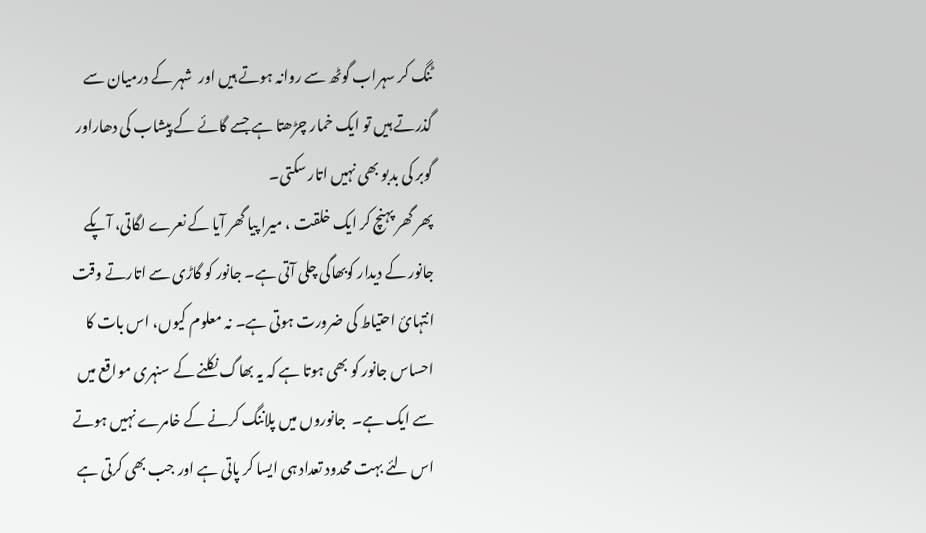ٹنگ کر سہراب گوٹھ سے روانہ ہوتے ہیں اور  شہر کے درمیان سے گذرتے ہیں تو ایک خمار چڑھتا ہے جسے گائے کے پیشاب کی دھاراور گوبر کی بدبو بھی نہیں اتار سکتی۔
پھر گھر پہنچ کر ایک خلقت ، میرا پیا گھر آیا کے نعرے لگاتی، آپکے جانور کے دیدار کوبھاگی چلی آتی ہے۔ جانور کو گاڑی سے اتارتے وقت انتہائ احتیاط کی ضرورت ہوتی ہے۔ نہ معلوم کیوں، اس بات کا احساس جانور کو بھی ہوتا ہے کہ یہ بھاگ نکلنے کے سنہری مواقع میں سے ایک ہے۔  جانوروں میں پلاننگ کرنے کے خامرے نہیں ہوتے اس لئے بہت محدود تعداد ہی ایسا کر پاتی ہے اور جب بھی کرتی ہے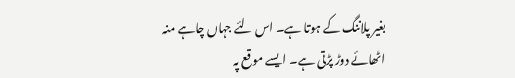بغیر پلاننگ کے ہوتا ہے۔ اس لئے جہاں چاہے منہ اٹھائے دوڑ پڑتی ہے۔ ایسے موقع پہ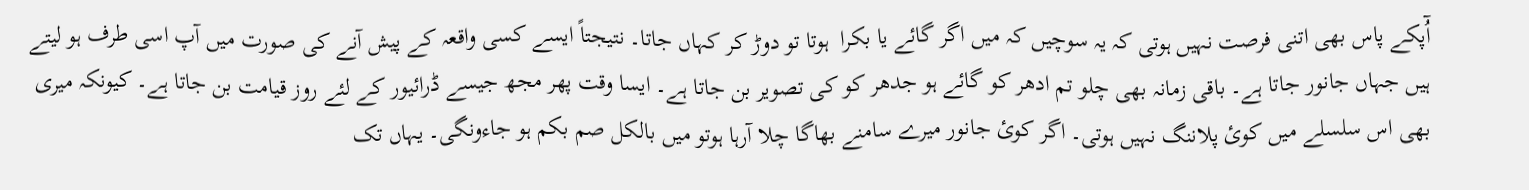آُپکے پاس بھی اتنی فرصت نہیں ہوتی کہ یہ سوچیں کہ میں اگر گائے یا بکرا  ہوتا تو دوڑ کر کہاں جاتا۔ نتیجتاً ایسے کسی واقعہ کے پیش آنے کی صورت میں آپ اسی طرف ہو لیتے ہیں جہاں جانور جاتا ہے۔ باقی زمانہ بھی چلو تم ادھر کو گائے ہو جدھر کو کی تصویر بن جاتا ہے۔ ایسا وقت پھر مجھ جیسے ڈرائیور کے لئے روز قیامت بن جاتا ہے۔ کیونکہ میری بھی اس سلسلے میں کوئ پلاننگ نہیں ہوتی۔ اگر کوئ جانور میرے سامنے بھاگا چلا آرہا ہوتو میں بالکل صم بکم ہو جاءونگی۔ یہاں تک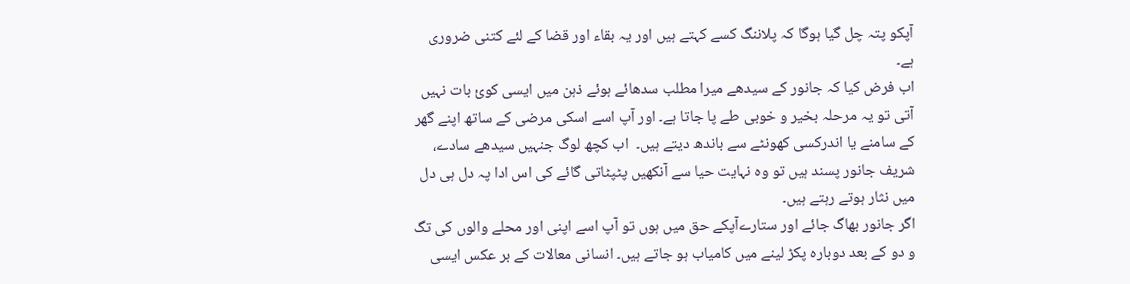آپکو پتہ چل گیا ہوگا کہ پلاننگ کسے کہتے ہیں اور یہ بقاء اور قضا کے لئے کتنی ضروری ہے۔
اب فرض کیا کہ جانور کے سیدھے میرا مطلب سدھائے ہوئے ذہن میں ایسی کوئ بات نہیں آتی تو یہ مرحلہ بخیر و خوبی طے پا جاتا ہے۔ اور آپ اسے اسکی مرضی کے ساتھ اپنے گھر کے سامنے یا اندرکسی کھونٹے سے باندھ دیتے ہیں۔  اب کچھ لوگ جنہیں سیدھے سادے، شریف جانور پسند ہیں تو وہ نہایت حیا سے آنکھیں پٹپٹاتی گائے کی اس ادا پہ دل ہی دل میں نثار ہوتے رہتے ہیں۔
اگر جانور بھاگ جائے اور ستارےآپکے حق میں ہوں تو آپ اسے اپنی اور محلے والوں کی تگ و دو کے بعد دوبارہ پکڑ لینے میں کامیاب ہو جاتے ہیں۔ انسانی معالات کے بر عکس ایسی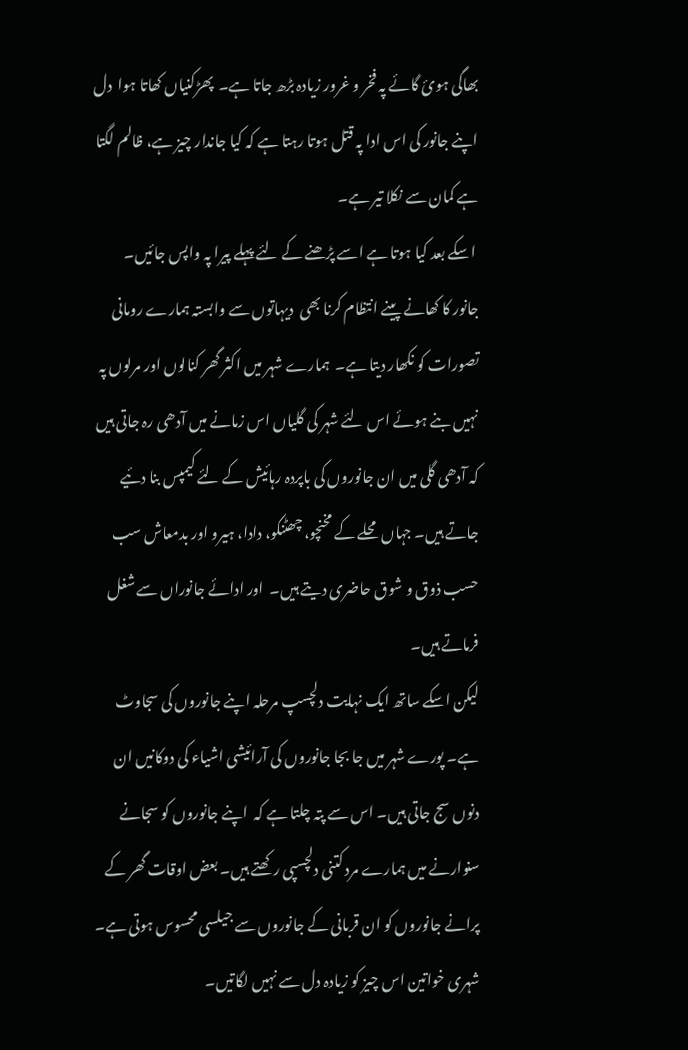بھاگی ہوئ گائے پہ فخر و غرور زیادہ بڑھ جاتا ہے۔  پھڑکنیاں کھاتا ہوا  دل اپنے جانور کی اس ادا پہ قتل ہوتا رہتا ہے کہ کیا جاندار چیز ہے، ظالم لگتا ہے کمان سے نکلا تیر ہے۔
 اسکے بعد کیا ہوتا ہے اسے پڑھنے کے لئے پہلے پیرا پہ واپس جائیں۔
جانور کا کھانے پینے انتظام کرنا بھی  دیہاتوں سے وابستہ ہمارے رومانی تصورات کو نکھار دیتا ہے۔  ہمارے شہر میں اکثر گھر کنالوں اور مرلوں پہ نہیں بنے ہوئے اس لئے شہر کی گلیاں اس زمانے میں آدھی رہ جاتی ہیں کہ آدھی گلی میں ان جانوروں کی باپردہ رہائیش کے لئے کیمپس بنا دئیے جاتے ہیں۔ جہاں محلے کے مخنچو، چھٹنکو، دادا، ہیرو اور بدمعاش سب حسب ذوق و شوق حاضری دیتے ہیں۔  اور ادائے جانوراں سے شغل فرماتے ہیں۔
لیکن اسکے ساتھ ایک نہایت دلچسپ مرحلہ اپنے جانوروں کی سجاوٹ ہے۔ پورے شہر میں جا بجا جانوروں کی آرائیشی اشیاء کی دوکانیں ان دنوں سج جاتی ہیں۔ اس سے پتہ چلتا ہے کہ  اپنے جانوروں کو سجانے سنوارنے میں ہمارے مرد کتنی دلچسپی رکھتے ہیں۔ بعض اوقات گھر کے پرانے جانوروں کو ان قربانی کے جانوروں سے جیلسی محسوس ہوتی ہے۔ شہری خواتین اس چیز کو زیادہ دل سے نہیں لگاتیں۔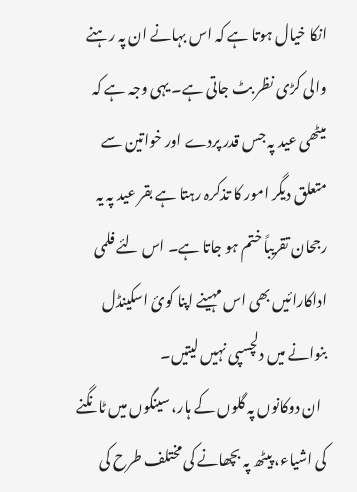انکا خیال ہوتا ہے کہ اس بہانے ان پہ رہنے والی کڑی نظر بٹ جاتی ہے۔ یہی وجہ ہے کہ میٹھی عید پہ جس قدر پردے اور خواتین سے متعلق دیگر امور کا تذکرہ رہتا ہے بقر عید پہ یہ رجحان تقریباً ختم ہو جاتا ہے۔ اس لئے فلمی اداکارائیں بھی اس مہینے اپنا کوئ اسکینڈل بنوانے میں دلچسپی نہیں لیتیں۔
  ان دوکانوں پہ گلوں کے ہار، سینگوں میں ٹانگنے کی اشیاء، پیٹھ پہ بچھانے کی مختلف طرح کی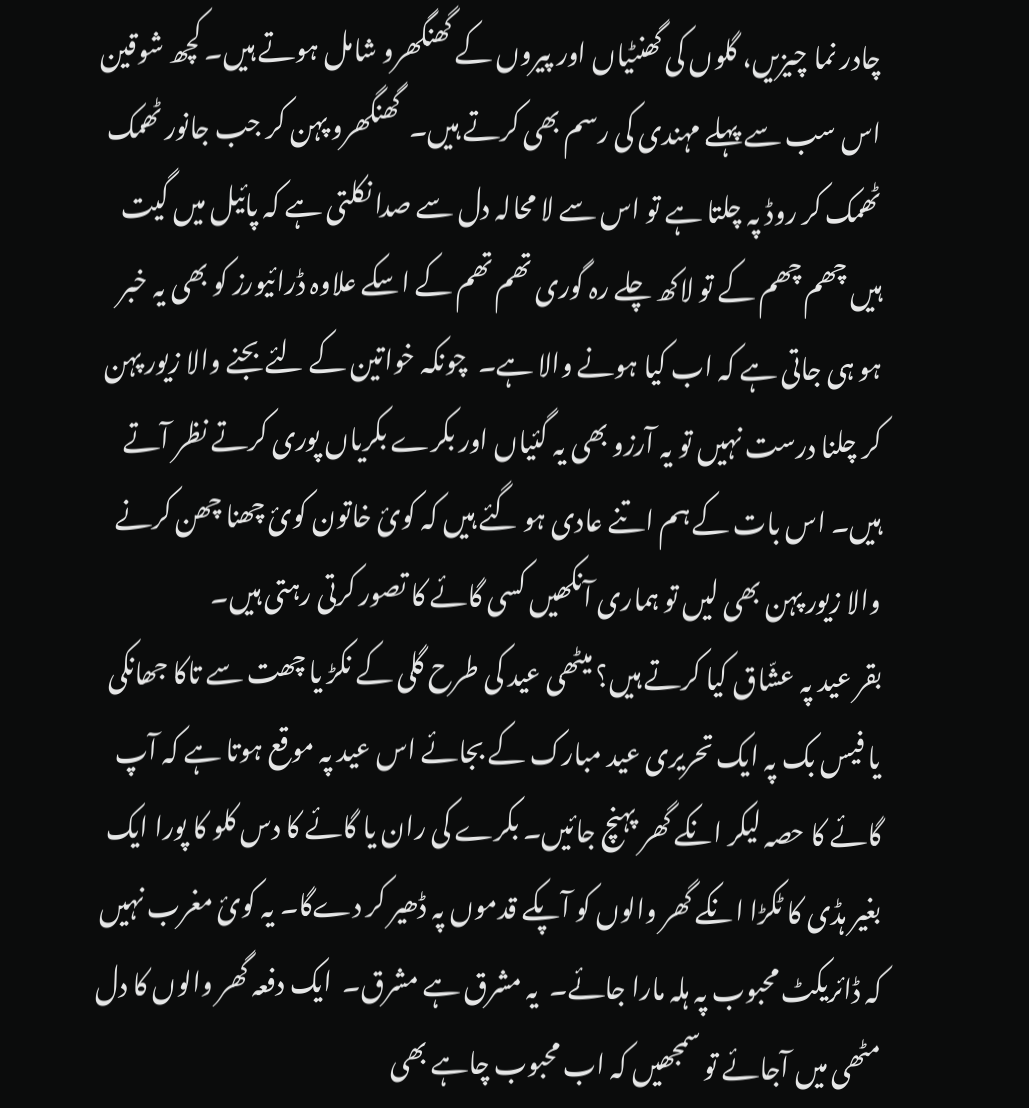چادر نما چیزیں، گلوں کی گھنٹیاں اور پیروں کے گھنگھرو شامل ہوتے ہیں۔ کچھ شوقین اس سب سے پہلے مہندی کی رسم بھی کرتے ہیں۔  گھنگھرو پہن کر جب جانور ٹھمک ٹھمک کر روڈ پہ چلتا ہے تو اس سے لا محالہ دل سے صدا نکلتی ہے کہ پائیل میں گیت ہیں چھم چھم کے تو لاکھ چلے رہ گوری تھم تھم کے اسکے علاوہ ڈرائیورز کو بھی یہ خبر ہو ہی جاتی ہے کہ اب کیا ہونے والا ہے۔  چونکہ خواتین کے لئے بجنے والا زیور پہن کر چلنا درست نہیں تو یہ آرزو بھی یہ گئیاں اور بکرے بکریاں پوری کرتے نظر آتے ہیں۔ اس بات کے ہم اتنے عادی ہو گئے ہیں کہ کوئ خاتون کوئ چھنا چھن کرنے والا زیور پہن بھی لیں تو ہماری آنکھیں کسی گائے کا تصور کرتی رہتی ہیں۔
بقر عید پہ عشّاق کیا کرتے ہیں؟ میٹھی عید کی طرح گلی کے نکڑ یا چھت سے تاکا جھانکی یا فیس بک پہ ایک تحریری عید مبارک کے بجائے اس عید پہ موقع ہوتا ہے کہ آپ گائے کا حصہ لیکر انکے گھر پہنچ جائیں۔ بکرے کی ران یا گائے کا دس کلو کا پورا ایک بغیر ہڈی کا ٹکڑا انکے گھر والوں کو آپکے قدموں پہ ڈھیر کر دےگا۔ یہ کوئ مغرب نہیں کہ ڈائریکٹ محبوب پہ ہلہ مارا جائے۔  یہ مشرق ہے مشرق۔  ایک دفعہ گھر والوں کا دل مٹھی میں آجائے تو سمجھیں کہ اب محبوب چاہے بھی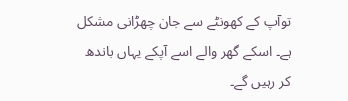توآپ کے کھونٹے سے جان چھڑانی مشکل ہے۔ اسکے گھر والے اسے آپکے یہاں باندھ کر رہیں گے۔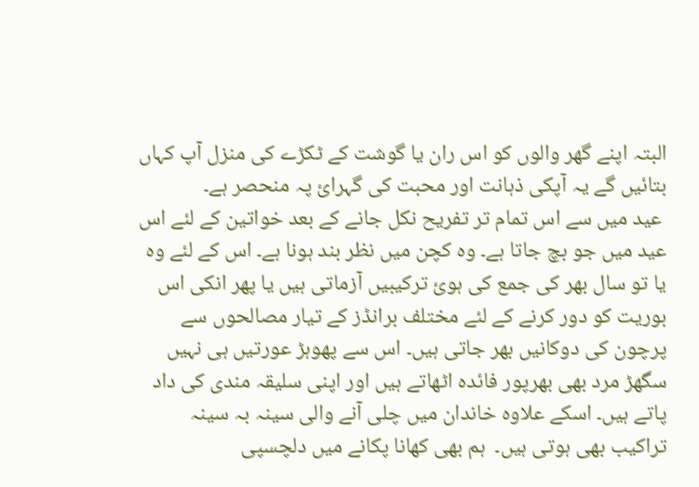البتہ اپنے گھر والوں کو اس ران یا گوشت کے ٹکڑے کی منزل آپ کہاں بتائیں گے یہ آپکی ذہانت اور محبت کی گہرائ پہ منحصر ہے۔
 عید میں سے اس تمام تر تفریح نکل جانے کے بعد خواتین کے لئے اس عید میں جو بچ جاتا ہے۔ وہ کچن میں نظر بند ہونا ہے۔ اس کے لئے وہ یا تو سال بھر کی جمع کی ہوئ ترکیبیں آزماتی ہیں یا پھر انکی اس بوریت کو دور کرنے کے لئے مختلف برانڈز کے تیار مصالحوں سے پرچون کی دوکانیں بھر جاتی ہیں۔ اس سے پھوہڑ عورتیں ہی نہیں سگھڑ مرد بھی بھرپور فائدہ اٹھاتے ہیں اور اپنی سلیقہ مندی کی داد پاتے ہیں۔ اسکے علاوہ خاندان میں چلی آنے والی سینہ بہ سینہ تراکیب بھی ہوتی ہیں۔  ہم بھی کھانا پکانے میں دلچسپی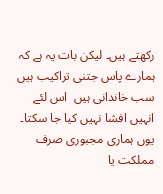رکھتے ہیں۔ لیکن بات یہ ہے کہ ہمارے پاس جتنی تراکیب ہیں سب خاندانی ہیں  اس لئے انہیں افشا نہیں کیا جا سکتا۔ یوں ہماری مجبوری صرف مملکت یا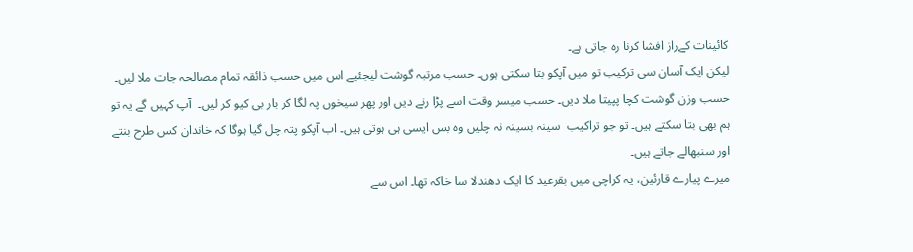کائینات کےراز افشا کرنا رہ جاتی ہے۔
لیکن ایک آسان سی ترکیب تو میں آپکو بتا سکتی ہوں۔ حسب مرتبہ گوشت لیجئیے اس میں حسب ذائقہ تمام مصالحہ جات ملا لیں۔ حسب وزن گوشت کچا پپیتا ملا دیں۔ حسب میسر وقت اسے پڑا رنے دیں اور پھر سیخوں پہ لگا کر بار بی کیو کر لیں۔  آپ کہیں گے یہ تو ہم بھی بتا سکتے ہیں۔ تو جو تراکیب  سینہ بسینہ نہ چلیں وہ بس ایسی ہی ہوتی ہیں۔ اب آپکو پتہ چل گیا ہوگا کہ خاندان کس طرح بنتے اور سنبھالے جاتے ہیں۔
میرے پیارے قارئین، یہ کراچی میں بقرعید کا ایک دھندلا سا خاکہ تھا۔ اس سے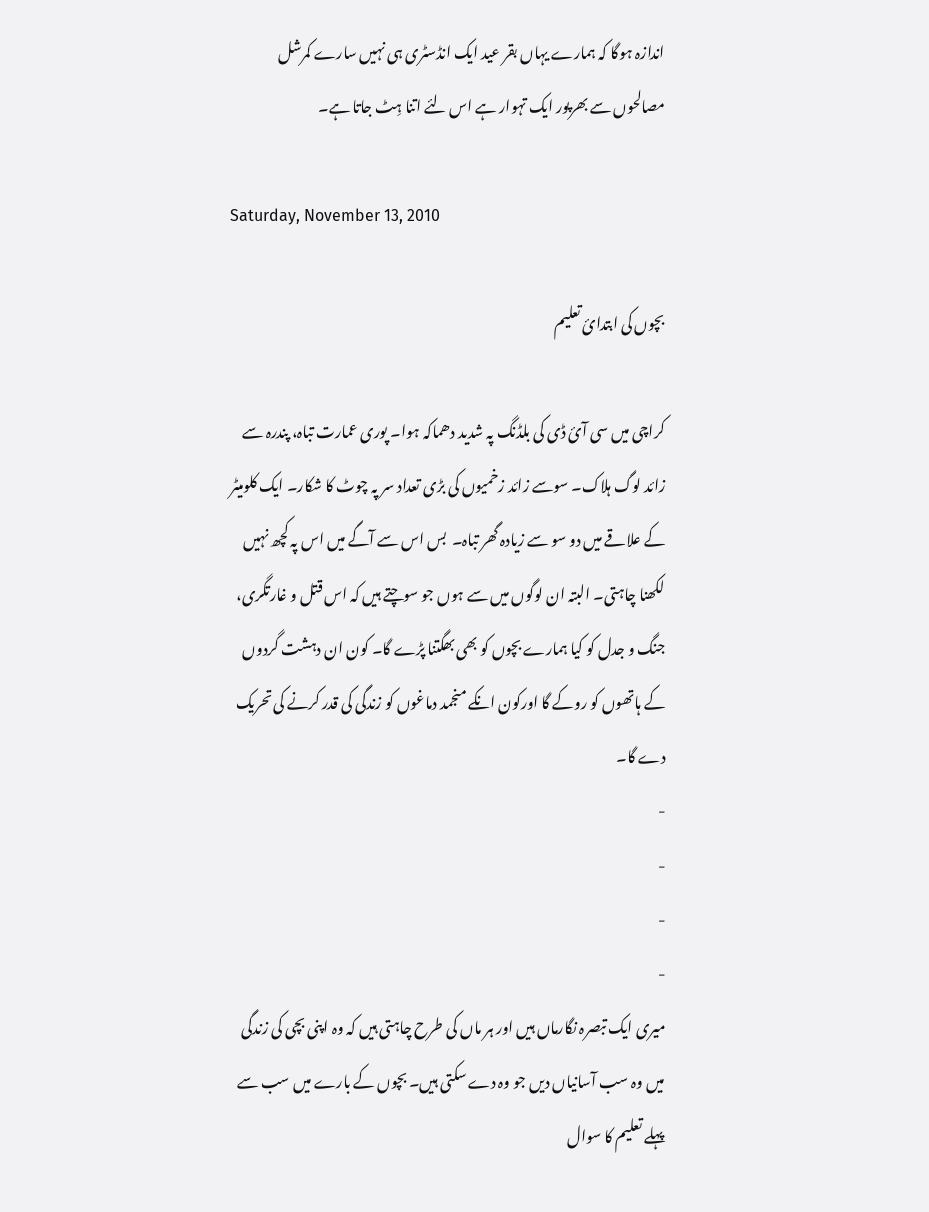اندازہ ہوگا کہ ہمارے یہاں بقر عید ایک انڈسٹری ہی نہیں سارے کمرشل مصالحوں سے بھرپور ایک تہوار ہے اس لئے اتنا ہِٹ جاتا ہے۔

Saturday, November 13, 2010

بچوں کی ابتدائ تعلیم

کراچی میں سی آئ ڈی کی بلڈنگ پہ شدید دھماکہ ہوا۔ پوری عمارت تباہ، پندرہ سے زائد لوگ ہلاک۔ سوسے زائد زخمیوں کی بڑی تعداد سر پہ چوٹ کا شکار۔ ایک کلومیٹر کے علاقے میں دو سو سے زیادہ گھر تباہ۔  بس اس سے آگے میں اس پہ کچھ نہیں لکھنا چاہتی۔ البتہ ان لوگوں میں سے ہوں جو سوچتے ہیں کہ اس قتل و غارتگری، جنگ و جدل کو کیا ہمارے بچوں کو بھی بھگتنا پڑے گا۔ کون ان دہشت گردوں کے ہاتھوں کو روکے گا اورکون انکے منجمد دماغوں کو زندگی کی قدر کرنے کی تحریک دے گا۔
-
-
-
-
میری ایک تبصرہ نگارماں ہیں اور ہر ماں کی طرح چاہتی ہیں کہ وہ اپنی بچی کی زندگی میں وہ سب آسانیاں دیں جو وہ دے سکتی ہیں۔ بچوں کے بارے میں سب سے پہلے تعلیم کا سوال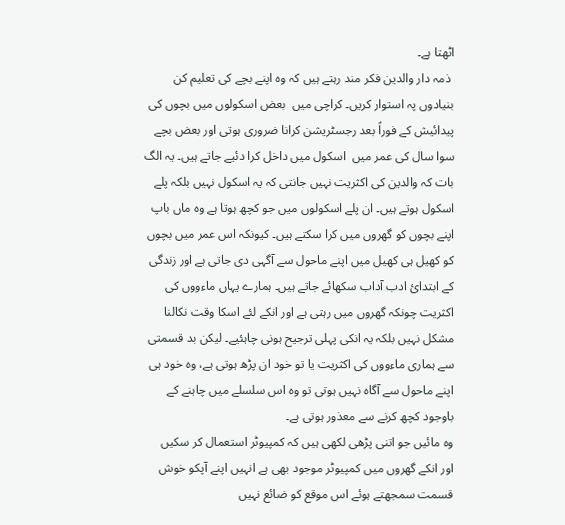اٹھتا ہے۔
 ذمہ دار والدین فکر مند رہتے ہیں کہ وہ اپنے بچے کی تعلیم کن بنیادوں پہ استوار کریں۔ کراچی میں  بعض اسکولوں میں بچوں کی پیدائیش کے فوراً بعد رجسٹریشن کرانا ضروری ہوتی اور بعض بچے سوا سال کی عمر میں  اسکول میں داخل کرا دئیے جاتے ہیں۔ یہ الگ بات کہ والدین کی اکثریت نہیں جانتی کہ یہ اسکول نہیں بلکہ پلے اسکول ہوتے ہیں۔ ان پلے اسکولوں میں جو کچھ ہوتا ہے وہ ماں باپ اپنے بچوں کو گھروں میں کرا سکتے ہیں۔ کیونکہ اس عمر میں بچوں کو کھیل ہی کھیل میں اپنے ماحول سے آگہی دی جاتی ہے اور زندگی کے ابتدائ ادب آداب سکھائے جاتے ہیں۔ ہمارے یہاں ماءووں کی اکثریت چونکہ گھروں میں رہتی ہے اور انکے لئے اسکا وقت نکالنا مشکل نہیں بلکہ یہ انکی پہلی ترجیح ہونی چاہئیے۔ لیکن بد قسمتی سے ہماری ماءووں کی اکثریت یا تو خود ان پڑھ ہوتی ہے، وہ خود ہی اپنے ماحول سے آگاہ نہیں ہوتی تو وہ اس سلسلے میں چاہنے کے باوجود کچھ کرنے سے معذور ہوتی ہے۔
وہ مائیں جو اتنی پڑھی لکھی ہیں کہ کمپیوٹر استعمال کر سکیں  اور انکے گھروں میں کمپیوٹر موجود بھی ہے انہیں اپنے آپکو خوش قسمت سمجھتے ہوئے اس موقع کو ضائع نہیں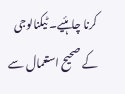کرنا چاہئیے۔ ٹیکنالوجی کے صحیح استعمال سے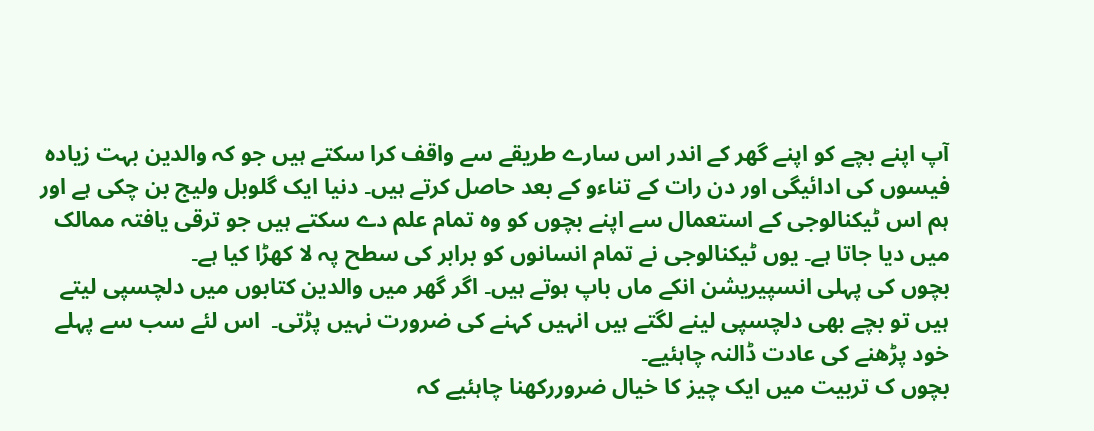آپ اپنے بچے کو اپنے گھر کے اندر اس سارے طریقے سے واقف کرا سکتے ہیں جو کہ والدین بہت زیادہ فیسوں کی ادائیگی اور دن رات کے تناءو کے بعد حاصل کرتے ہیں۔ دنیا ایک گلوبل ولیج بن چکی ہے اور ہم اس ٹیکنالوجی کے استعمال سے اپنے بچوں کو وہ تمام علم دے سکتے ہیں جو ترقی یافتہ ممالک میں دیا جاتا ہے۔ یوں ٹیکنالوجی نے تمام انسانوں کو برابر کی سطح پہ لا کھڑا کیا ہے۔
بچوں کی پہلی انسپیریشن انکے ماں باپ ہوتے ہیں۔ اگر گھر میں والدین کتابوں میں دلچسپی لیتے ہیں تو بچے بھی دلچسپی لینے لگتے ہیں انہیں کہنے کی ضرورت نہیں پڑتی۔  اس لئے سب سے پہلے خود پڑھنے کی عادت ڈالنہ چاہئیے۔
بچوں ک تربیت میں ایک چیز کا خیال ضروررکھنا چاہئیے کہ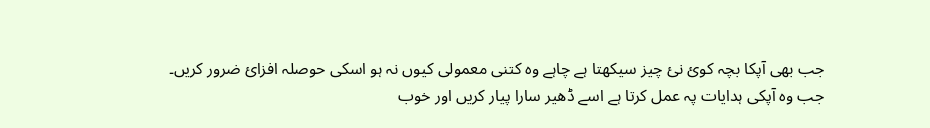جب بھی آپکا بچہ کوئ نئ چیز سیکھتا ہے چاہے وہ کتنی معمولی کیوں نہ ہو اسکی حوصلہ افزائ ضرور کریں۔ جب وہ آپکی ہدایات پہ عمل کرتا ہے اسے ڈھیر سارا پیار کریں اور خوب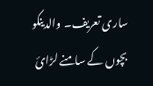ساری تعریف۔ والدینکو بچوں کے سامنے لڑائ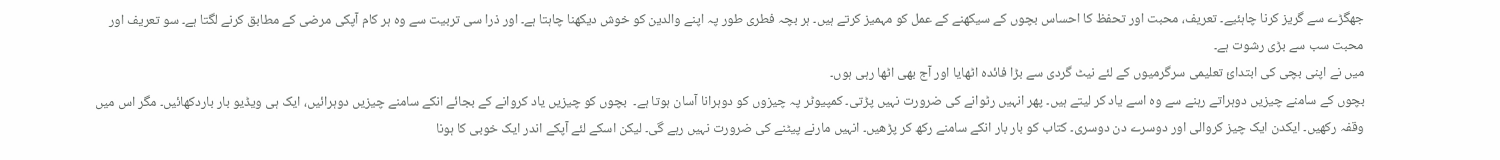جھگڑے سے گریز کرنا چاہئیے۔ تعریف، محبت اور تحفظ کا احساس بچوں کے سیکھنے کے عمل کو مہمیز کرتے ہیں۔ ہر بچہ فطری طور پہ اپنے والدین کو خوش دیکھنا چاہتا ہے۔ اور ذرا سی تربیت سے وہ ہر کام آپکی مرضی کے مطابق کرنے لگتا ہے۔ سو تعریف اور محبت سب سے بڑی رشوت ہے۔
میں نے اپنی بچی کی ابتدائ تعلیمی سرگرمیوں کے لئے نیٹ گردی سے بڑا فائدہ اٹھایا اور آج بھی اٹھا رہی ہوں۔
بچوں کے سامنے چیزیں دوہراتے رہنے سے وہ اسے یاد کر لیتے ہیں۔ پھر انہیں رٹوانے کی ضرورت نہیں پڑتی۔ کمپیوٹر پہ چیزوں کو دوہرانا آسان ہوتا ہے۔  بچوں کو چیزیں یاد کروانے کے بجائے انکے سامنے چیزیں دوہرائیں، ایک ہی ویڈیو بار باردکھائیں۔ مگر اس میں وقفہ رکھیں۔ ایکدن ایک چیز کروالی اور دوسرے دن دوسری۔ کتاب کو بار بار انکے سامنے رکھ کر پڑھیں۔ انہیں مارنے پیٹنے کی ضرورت نہیں رہے گی۔ لیکن اسکے لئے آپکے اندر ایک خوبی کا ہونا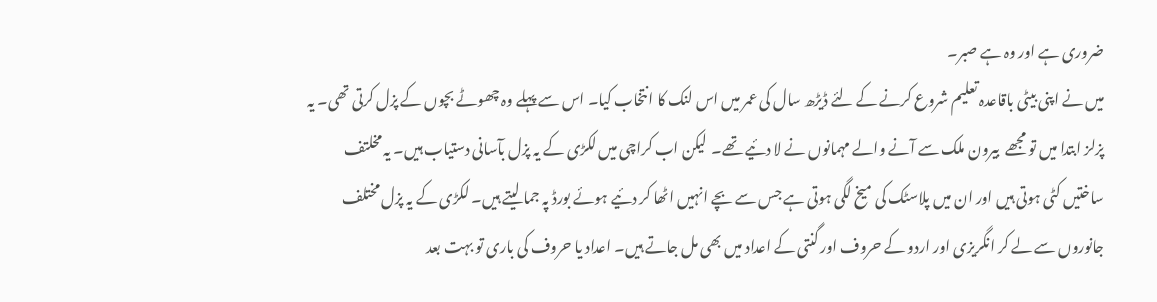ضروری ہے اور وہ ہے صبر۔
میں نے اپنی بیٹی باقاعدہ تعلیم شروع کرنے کے لئے ڈیڑھ سال کی عمر میں اس لنک کا انتخاب کیا۔ اس سے پہلے وہ چھوٹے بچوں کے پزل کرتی تھی۔ یہ پزلز ابتدا میں تو مجھے  بیرون ملک سے آنے والے مہمانوں نے لا دئیے تھے۔  لیکن اب کراچی میں لکڑی کے یہ پزل بآسانی دستیاب ہیں۔ یہ مخلتف ساختیں کٹی ہوتی ہیں اور ان میں پلاسٹک کی میخ لگی ہوتی ہے جس سے بچے انہیں اٹھا کر دئیے ہوئے بورڈ پہ جما لیتے ہیں۔ لکڑی کے یہ پزل مختلف جانوروں سے لے کر انگریزی اور اردو کے حروف اور گنتی کے اعداد میں بھی مل جاتے ہیں۔ اعداد یا حروف کی باری تو بہت بعد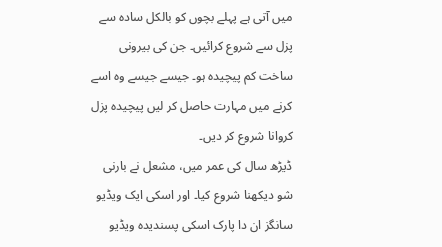میں آتی ہے پہلے بچوں کو بالکل سادہ سے پزل سے شروع کرائیں۔ جن کی بیرونی ساخت کم پیچیدہ ہو۔ جیسے جیسے وہ اسے کرنے میں مہارت حاصل کر لیں پیچیدہ پزل کروانا شروع کر دیں۔
ڈیڑھ سال کی عمر میں، مشعل نے بارنی شو دیکھنا شروع کیا۔ اور اسکی ایک ویڈیو سانگز ان دا پارک اسکی پسندیدہ ویڈیو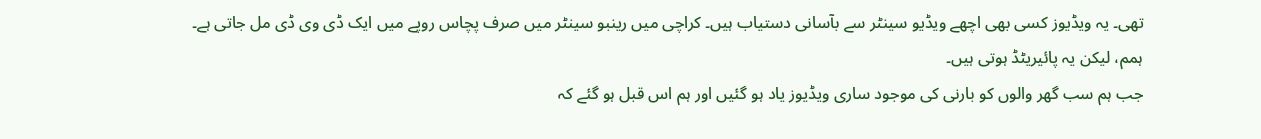تھی۔ یہ ویڈیوز کسی بھی اچھے ویڈیو سینٹر سے بآسانی دستیاب ہیں۔ کراچی میں رینبو سینٹر میں صرف پچاس روپے میں ایک ڈی وی ڈی مل جاتی ہے۔ ہمم، لیکن یہ پائیریٹڈ ہوتی ہیں۔
جب ہم سب گھر والوں کو بارنی کی موجود ساری ویڈیوز یاد ہو گئیں اور ہم اس قبل ہو گئے کہ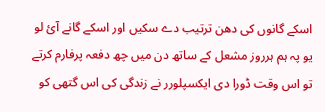اسکے گانوں کی دھن ترتیب دے سکیں اور اسکے گانے آئ لو یو پہ ہم ہرروز مشعل کے ساتھ دن میں چھ دفعہ پرفارم کرتے تو اس وقت ڈورا دی ایکسپلورر نے زندگی کی اس گتھی کو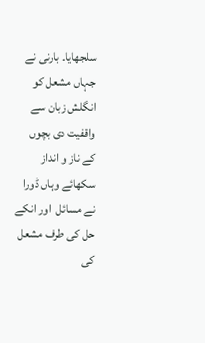سلجھایا۔ بارنی نے جہاں مشعل کو انگلش زبان سے واقفیت دی بچوں کے ناز و انداز سکھائے وہاں ڈورا نے مسائل  اور انکے حل کی طرف مشعل کی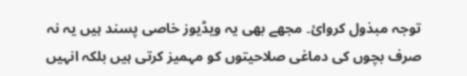توجہ مبذول کروائ۔ مجھے بھی یہ ویڈیوز خاصی پسند ہیں یہ نہ صرف بچوں کی دماغی صلاحیتوں کو مہمیز کرتی ہیں بلکہ انہیں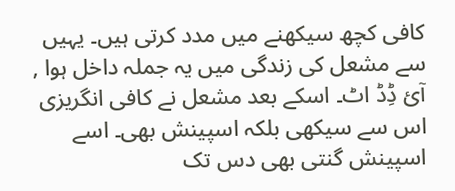کافی کچھ سیکھنے میں مدد کرتی ہیں۔ یہیں سے مشعل کی زندگی میں یہ جملہ داخل ہوا , آئ ڈِڈ اٹ۔ اسکے بعد مشعل نے کافی انگریزی اس سے سیکھی بلکہ اسپینش بھی۔ اسے اسپینش گنتی بھی دس تک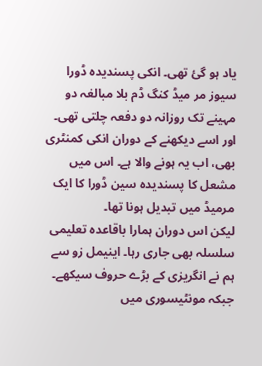یاد ہو گئ تھی۔ انکی پسندیدہ ڈورا سیوز مر میڈ کنگ ڈم بلا مبالغہ دو مہینے تک روزانہ دو دفعہ چلتی تھی۔ اور اسے دیکھنے کے دوران انکی کمنٹری بھی، اب یہ ہونے والا ہے۔ اس میں مشعل کا پسندیدہ سین ڈورا کا ایک مرمیڈ میں تبدیل ہونا تھا۔
لیکن اس دوران ہمارا باقاعدہ تعلیمی سلسلہ بھی جاری رہا۔ اینیمل زو سے ہم نے انگریزی کے بڑے حروف سیکھے۔ جبکہ مونٹیسوری میں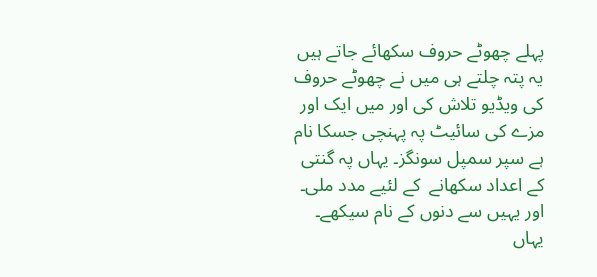پہلے چھوٹے حروف سکھائے جاتے ہیں یہ پتہ چلتے ہی میں نے چھوٹے حروف کی ویڈیو تلاش کی اور میں ایک اور مزے کی سائیٹ پہ پہنچی جسکا نام ہے سپر سمپل سونگز۔ یہاں پہ گنتی کے اعداد سکھانے  کے لئیے مدد ملی۔ اور یہیں سے دنوں کے نام سیکھے۔ یہاں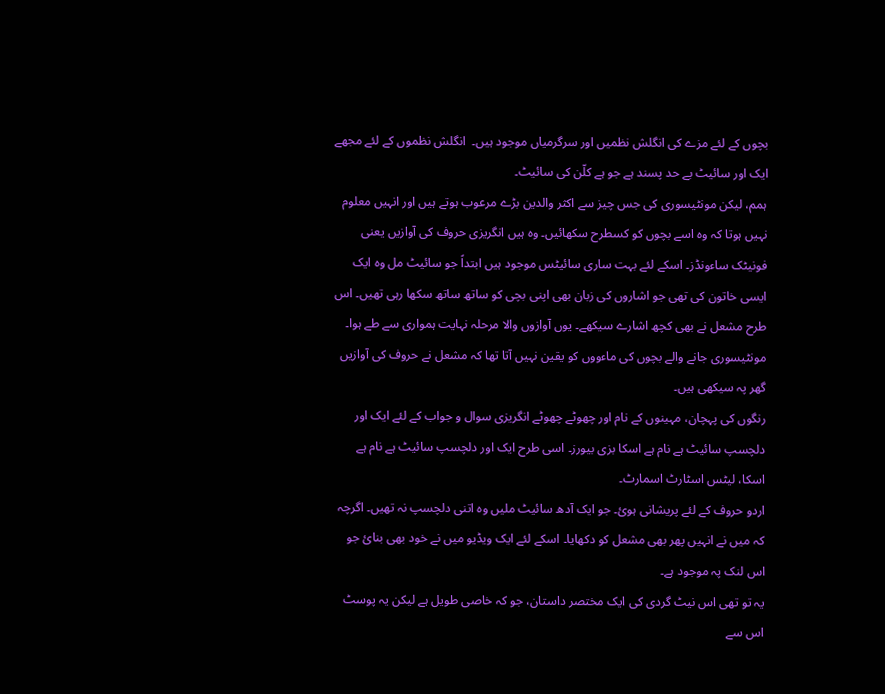بچوں کے لئے مزے کی انگلش نظمیں اور سرگرمیاں موجود ہیں۔  انگلش نظموں کے لئے مجھے ایک اور سائیٹ بے حد پسند ہے جو ہے کلّن کی سائیٹ۔
ہمم، لیکن مونٹیسوری کی جس چیز سے اکثر والدین بڑے مرعوب ہوتے ہیں اور انہیں معلوم نہیں ہوتا کہ وہ اسے بچوں کو کسطرح سکھائیں۔ وہ ہیں انگریزی حروف کی آوازیں یعنی فونیٹک ساءونڈز۔ اسکے لئے بہت ساری سائیٹس موجود ہیں ابتداً جو سائیٹ مل وہ ایک ایسی خاتون کی تھی جو اشاروں کی زبان بھی اپنی بچی کو ساتھ ساتھ سکھا رہی تھیں۔ اس طرح مشعل نے بھی کچھ اشارے سیکھے۔ یوں آوازوں والا مرحلہ نہایت ہمواری سے طے ہوا۔ مونٹیسوری جانے والے بچوں کی ماءووں کو یقین نہیں آتا تھا کہ مشعل نے حروف کی آوازیں گھر پہ سیکھی ہیں۔
رنگوں کی پہچان، مہینوں کے نام اور چھوٹے چھوٹے انگریزی سوال و جواب کے لئے ایک اور دلچسپ سائیٹ ہے نام ہے اسکا بزی بیورز۔ اسی طرح ایک اور دلچسپ سائیٹ ہے نام ہے اسکا، لیٹس اسٹارٹ اسمارٹ۔
اردو حروف کے لئے پریشانی ہوئ۔ جو ایک آدھ سائیٹ ملیں وہ اتنی دلچسپ نہ تھیں۔ اگرچہ کہ میں نے انہیں پھر بھی مشعل کو دکھایا۔ اسکے لئے ایک ویڈیو میں نے خود بھی بنائ جو اس لنک پہ موجود ہے۔
یہ تو تھی اس نیٹ گردی کی ایک مختصر داستان، جو کہ خاصی طویل ہے لیکن یہ پوسٹ اس سے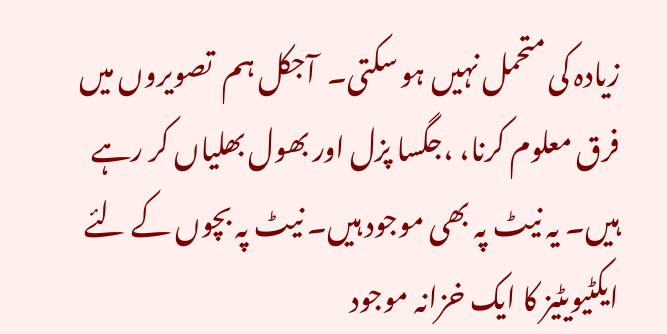زیادہ کی متحمل نہیں ہو سکتی۔  آجکل ہم  تصویروں میں فرق معلوم کرنا، ،جگسا پزل اور بھول بھلیاں کر رہے ہیں۔ یہ نیٹ پہ بھی موجود ہیں۔ نیٹ پہ بچوں کے لئے ایکٹیویٹیز کا ایک خزانہ موجود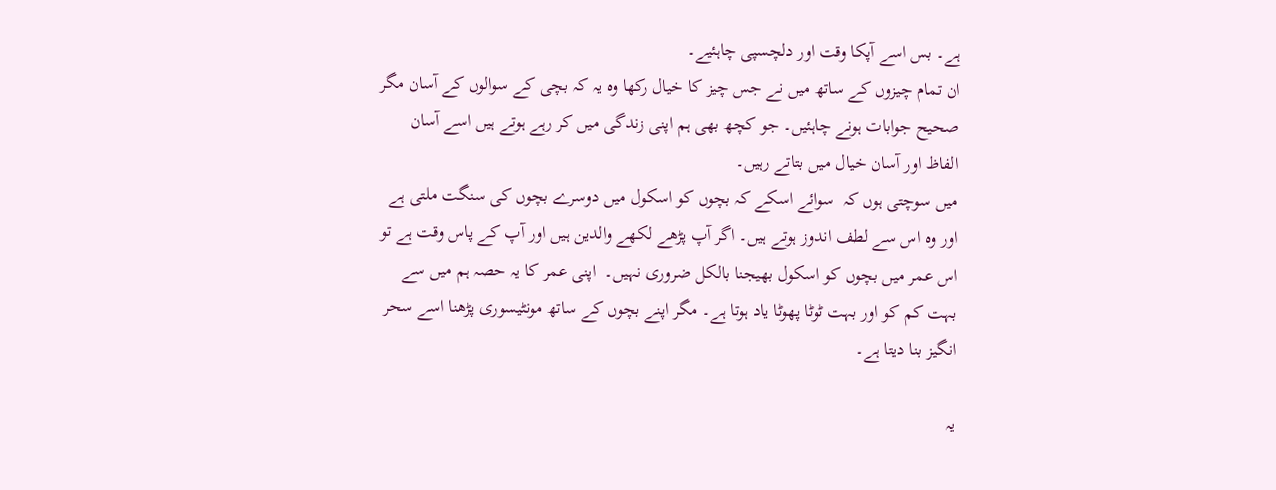ہے۔ بس اسے آپکا وقت اور دلچسپی چاہئیے۔
ان تمام چیزوں کے ساتھ میں نے جس چیز کا خیال رکھا وہ یہ کہ بچی کے سوالوں کے آسان مگر صحیح جوابات ہونے چاہئیں۔ جو کچھ بھی ہم اپنی زندگی میں کر رہے ہوتے ہیں اسے آسان الفاظ اور آسان خیال میں بتاتے رہیں۔
میں سوچتی ہوں کہ  سوائے اسکے کہ بچوں کو اسکول میں دوسرے بچوں کی سنگت ملتی ہے اور وہ اس سے لطف اندوز ہوتے ہیں۔ اگر آپ پڑھے لکھے والدین ہیں اور آپ کے پاس وقت ہے تو اس عمر میں بچوں کو اسکول بھیجنا بالکل ضروری نہیں۔  اپنی عمر کا یہ حصہ ہم میں سے بہت کم کو اور بہت ٹوٹا پھوٹا یاد ہوتا ہے۔ مگر اپنے بچوں کے ساتھ مونٹیسوری پڑھنا اسے سحر انگیز بنا دیتا ہے۔

یہ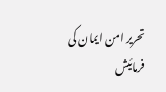تحریر امن ایمان کی فرمائیش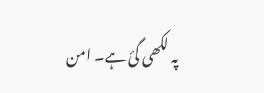پہ لکھی گئ ہے۔ امن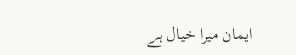ایمان میرا خیال ہے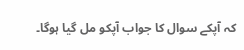کہ آپکے سوال کا جواب آپکو مل گیا ہوگا۔